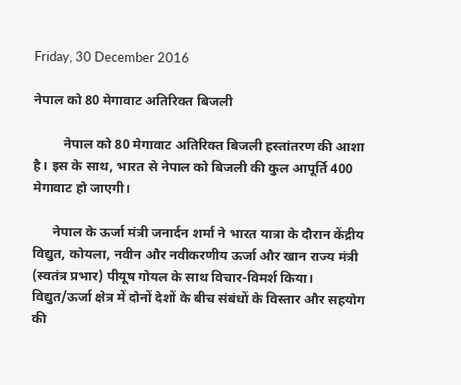Friday, 30 December 2016

नेपाल को 80 मेगावाट अतिरिक्त बिजली

         नेपाल को 80 मेगावाट अतिरिक्त बिजली हस्तांतरण की आशा है। इस के साथ, भारत से नेपाल को बिजली की कुल आपूर्ति 400 मेगावाट हो जाएगी।

      नेपाल के ऊर्जा मंत्री जनार्दन शर्मा ने भारत यात्रा के दौरान केंद्रीय विद्युत, कोयला, नवीन और नवीकरणीय ऊर्जा और खान राज्य मंत्री (स्वतंत्र प्रभार) पीयूष गोयल के साथ विचार-विमर्श किया। विद्युत/ऊर्जा क्षेत्र में दोनों देशों के बीच संबंधों के विस्तार और सहयोग की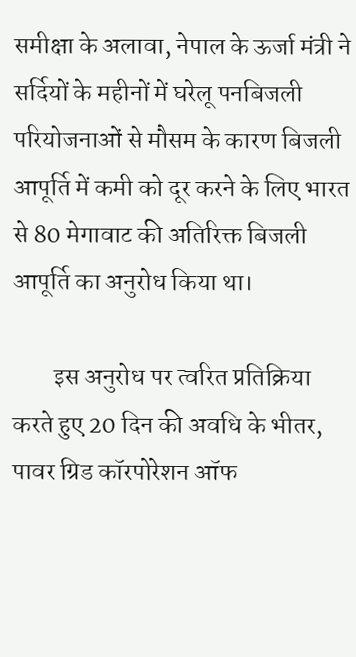समीक्षा के अलावा, नेपाल के ऊर्जा मंत्री ने सर्दियों के महीनों में घरेलू पनबिजली परियोजनाओं से मौसम के कारण बिजली आपूर्ति में कमी को दूर करने के लिए भारत से 80 मेगावाट की अतिरिक्त बिजली आपूर्ति का अनुरोध किया था।

        इस अनुरोध पर त्वरित प्रतिक्रिया करते हुए 20 दिन की अवधि के भीतर, पावर ग्रिड कॉरपोरेशन ऑफ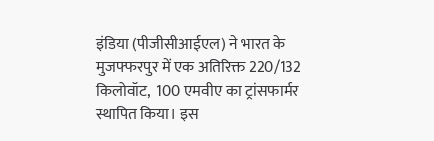इंडिया (पीजीसीआईएल) ने भारत के मुजफ्फरपुर में एक अतिरिक्त 220/132 किलोवॉट,  100 एमवीए का ट्रांसफार्मर स्थापित किया। इस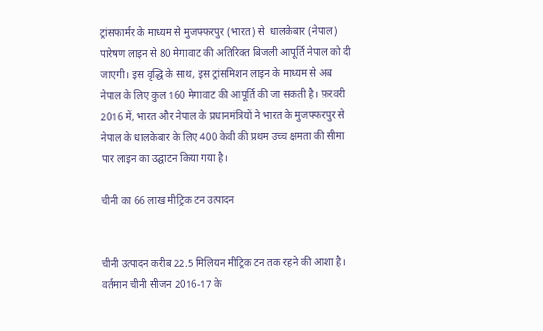ट्रांसफार्मर के माध्यम से मुजफ्फरपुर (भारत) से  धालकेबार (नेपाल) पारेषण लाइन से 80 मेगावाट की अतिरिक्त बिजली आपूर्ति नेपाल को दी जाएगी। इस वृद्धि के साथ, इस ट्रांसमिशन लाइन के माध्यम से अब नेपाल के लिए कुल 160 मेगावाट की आपूर्ति की जा सकती है। फ़रवरी 2016 में, भारत और नेपाल के प्रधानमंत्रियों ने भारत के मुजफ्फरपुर से नेपाल के धालकेबार के लिए 400 केवी की प्रथम उच्च क्षमता की सीमा पार लाइन का उद्घाटन किया गया है।

चीनी का 66 लाख मीट्रिक टन उत्पादन


चीनी उत्पादन करीब 22.5 मिलियन मीट्रिक टन तक रहने की आशा है। वर्तमान चीनी सीजन 2016-17 के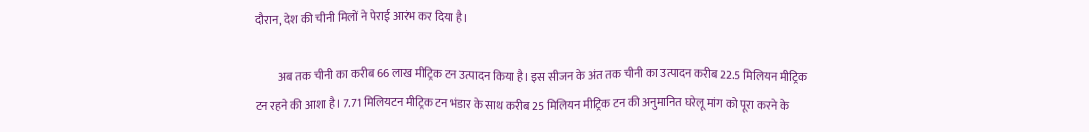दौरान, देश की चीनी मिलों ने पेराई आरंभ कर दिया है।

          अब तक चीनी का करीब 66 लाख मीट्रिक टन उत्पादन किया है। इस सीजन के अंत तक चीनी का उत्पादन करीब 22.5 मिलियन मीट्रिक टन रहने की आशा है। 7.71 मिलियटन मीट्रिक टन भंडार के साथ करीब 25 मिलियन मीट्रिक टन की अनुमानित घरेलू मांग को पूरा करने के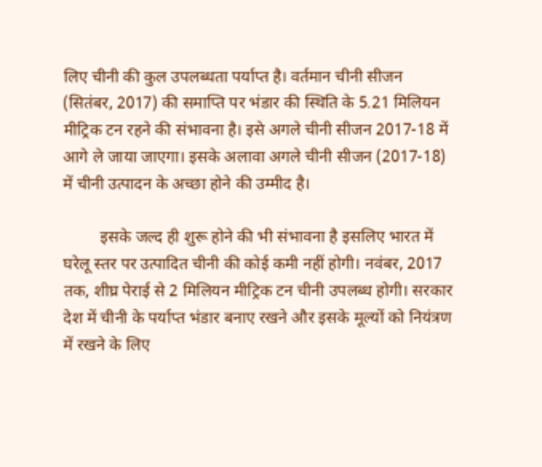लिए चीनी की कुल उपलब्धता पर्याप्त है। वर्तमान चीनी सीजन (सितंबर, 2017) की समाप्ति पर भंडार की स्थिति के 5.21 मिलियन मीट्रिक टन रहने की संभावना है। इसे अगले चीनी सीजन 2017-18 में आगे ले जाया जाएगा। इसके अलावा अगले चीनी सीजन (2017-18) में चीनी उत्पादन के अच्छा होने की उम्मीद है।

         इसके जल्द ही शुरू होने की भी संभावना है इसलिए भारत में घरेलू स्तर पर उत्पादित चीनी की कोई कमी नहीं होगी। नवंबर, 2017 तक, शीघ्र पेराई से 2 मिलियन मीट्रिक टन चीनी उपलब्ध होगी। सरकार देश में चीनी के पर्याप्त भंडार बनाए रखने और इसके मूल्यों को नियंत्रण में रखने के लिए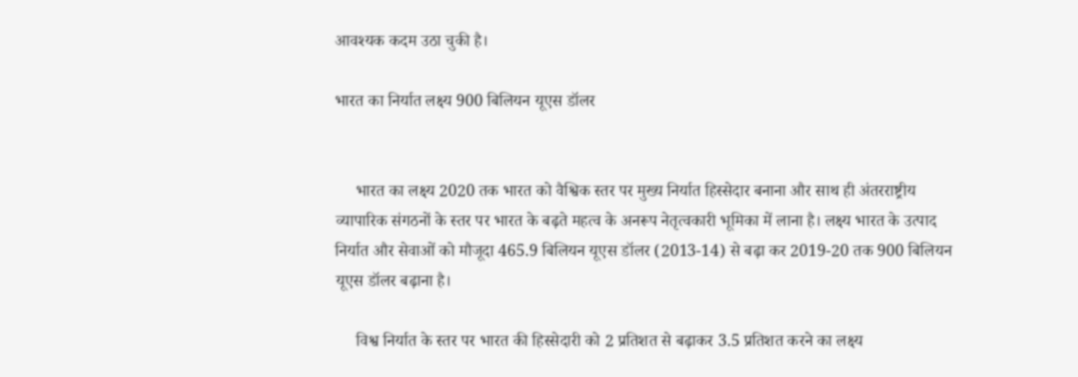आवश्यक कदम उठा चुकी है।

भारत का निर्यात लक्ष्य 900 बिलियन यूएस डॉलर


     भारत का लक्ष्य 2020 तक भारत को वैश्विक स्तर पर मुख्य निर्यात हिस्सेदार बनाना और साथ ही अंतरराष्ट्रीय व्यापारिक संगठनों के स्तर पर भारत के बढ़ते महत्व के अनरूप नेतृत्वकारी भूमिका में लाना है। लक्ष्य भारत के उत्पाद निर्यात और सेवाओं को मौजूदा 465.9 बिलियन यूएस डॉलर (2013-14) से बढ़ा कर 2019-20 तक 900 बिलियन यूएस डॉलर बढ़ाना है।

     विश्व निर्यात के स्तर पर भारत की हिस्सेदारी को 2 प्रतिशत से बढ़ाकर 3.5 प्रतिशत करने का लक्ष्य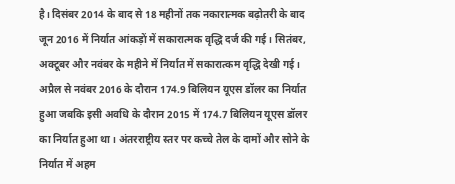है। दिसंबर 2014 के बाद से 18 महीनों तक नकारात्मक बढ़ोतरी के बाद जून 2016 में निर्यात आंकड़ों में सकारात्मक वृद्धि दर्ज की गई। सितंबर, अक्टूबर और नवंबर के महीने में निर्यात में सकारात्कम वृद्धि देखी गई। अप्रैल से नवंबर 2016 के दौरान 174.9 बिलियन यूएस डॉलर का निर्यात हुआ जबकि इसी अवधि के दौरान 2015 में 174.7 बिलियन यूएस डॉलर का निर्यात हुआ था। अंतरराष्ट्रीय स्तर पर कच्चे तेल के दामों और सोने के निर्यात में अहम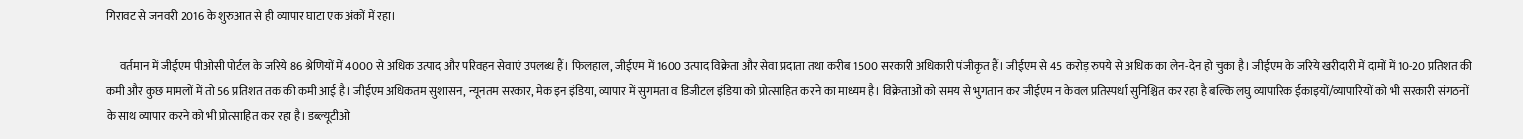गिरावट से जनवरी 2016 के शुरुआत से ही व्यापार घाटा एक अंकों में रहा।

      वर्तमान में जीईएम पीओसी पोर्टल के जरिये 86 श्रेणियों में 4000 से अधिक उत्पाद और परिवहन सेवाएं उपलब्ध हैं। फिलहाल, जीईएम में 1600 उत्पाद विक्रेता और सेवा प्रदाता तथा करीब 1500 सरकारी अधिकारी पंजीकृत हैं। जीईएम से 45 करोड़ रुपये से अधिक का लेन-देन हो चुका है। जीईएम के जरिये खरीदारी में दामों में 10-20 प्रतिशत की कमी और कुछ मामलों में तो 56 प्रतिशत तक की कमी आई है। जीईएम अधिकतम सुशासन, न्यूनतम सरकार, मेक इन इंडिया, व्यापार में सुगमता व डिजीटल इंडिया को प्रोत्साहित करने का माध्यम है। विक्रेताओं को समय से भुगतान कर जीईएम न केवल प्रतिस्पर्धा सुनिश्चित कर रहा है बल्कि लघु व्यापारिक ईकाइयों/व्यापारियों को भी सरकारी संगठनों के साथ व्यापार करने को भी प्रोत्साहित कर रहा है। डब्ल्यूटीओ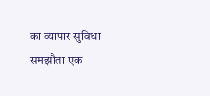का व्यापार सुविधा समझौता एक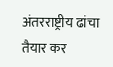अंतरराष्ट्रीय ढांचा तैयार कर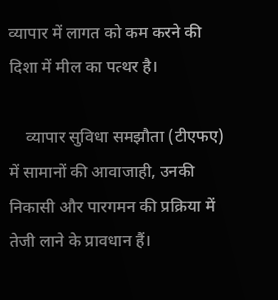व्यापार में लागत को कम करने की दिशा में मील का पत्थर है।

    व्यापार सुविधा समझौता (टीएफए) में सामानों की आवाजाही, उनकी निकासी और पारगमन की प्रक्रिया में तेजी लाने के प्रावधान हैं।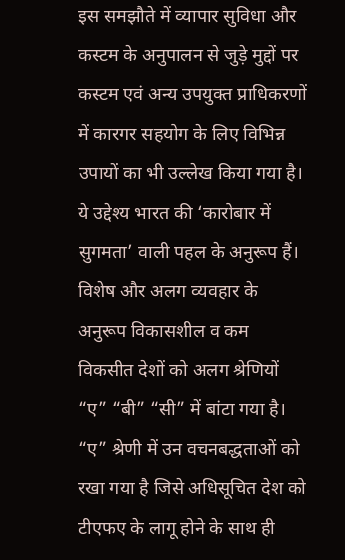इस समझौते में व्यापार सुविधा और कस्टम के अनुपालन से जुड़े मुद्दों पर कस्टम एवं अन्य उपयुक्त प्राधिकरणों में कारगर सहयोग के लिए विभिन्न उपायों का भी उल्लेख किया गया है। ये उद्देश्य भारत की ‘कारोबार में सुगमता’ वाली पहल के अनुरूप हैं। विशेष और अलग व्यवहार के अनुरूप विकासशील व कम विकसीत देशों को अलग श्रेणियों “ए” “बी” “सी” में बांटा गया है। “ए” श्रेणी में उन वचनबद्धताओं को रखा गया है जिसे अधिसूचित देश को टीएफए के लागू होने के साथ ही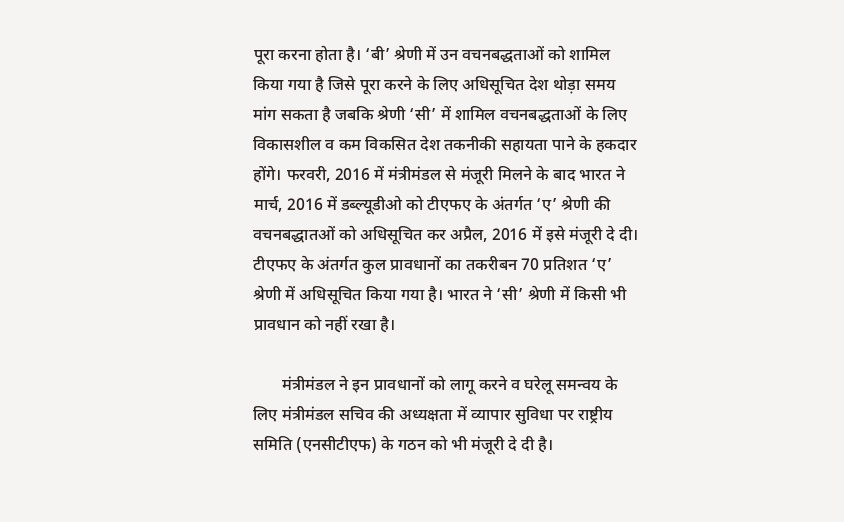पूरा करना होता है। ‘बी’ श्रेणी में उन वचनबद्धताओं को शामिल किया गया है जिसे पूरा करने के लिए अधिसूचित देश थोड़ा समय मांग सकता है जबकि श्रेणी ‘सी’ में शामिल वचनबद्धताओं के लिए विकासशील व कम विकसित देश तकनीकी सहायता पाने के हकदार होंगे। फरवरी, 2016 में मंत्रीमंडल से मंजूरी मिलने के बाद भारत ने मार्च, 2016 में डब्ल्यूडीओ को टीएफए के अंतर्गत ‘ए’ श्रेणी की वचनबद्धातओं को अधिसूचित कर अप्रैल, 2016 में इसे मंजूरी दे दी। टीएफए के अंतर्गत कुल प्रावधानों का तकरीबन 70 प्रतिशत ‘ए’ श्रेणी में अधिसूचित किया गया है। भारत ने ‘सी’ श्रेणी में किसी भी प्रावधान को नहीं रखा है।

       मंत्रीमंडल ने इन प्रावधानों को लागू करने व घरेलू समन्वय के लिए मंत्रीमंडल सचिव की अध्यक्षता में व्यापार सुविधा पर राष्ट्रीय समिति (एनसीटीएफ) के गठन को भी मंजूरी दे दी है।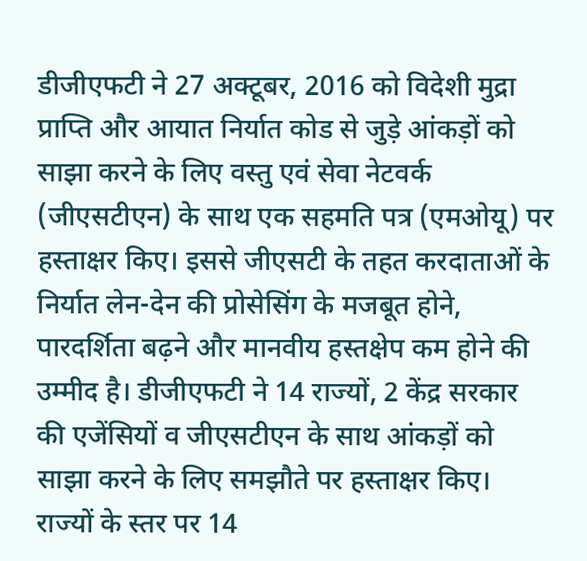डीजीएफटी ने 27 अक्टूबर, 2016 को विदेशी मुद्रा प्राप्ति और आयात निर्यात कोड से जुड़े आंकड़ों को साझा करने के लिए वस्तु एवं सेवा नेटवर्क (जीएसटीएन) के साथ एक सहमति पत्र (एमओयू) पर हस्‍ताक्षर किए। इससे जीएसटी के तहत करदाताओं के निर्यात लेन-देन की प्रोसेसिंग के मजबूत होने, पारदर्शिता बढ़ने और मानवीय हस्तक्षेप कम होने की उम्मीद है। डीजीएफटी ने 14 राज्यों, 2 केंद्र सरकार की एजेंसियों व जीएसटीएन के साथ आंकड़ों को साझा करने के लिए समझौते पर हस्ताक्षर किए। राज्यों के स्तर पर 14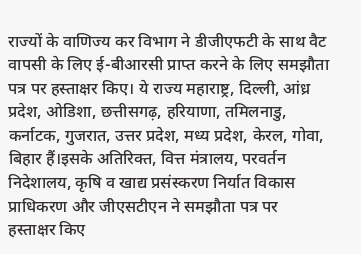राज्यों के वाणिज्य कर विभाग ने डीजीएफटी के साथ वैट वापसी के लिए ई-बीआरसी प्राप्त करने के लिए समझौता पत्र पर हस्ताक्षर किए। ये राज्य महाराष्ट्र, दिल्ली, आंध्र प्रदेश, ओडिशा, छत्तीसगढ़, हरियाणा, तमिलनाडु, कर्नाटक, गुजरात, उत्तर प्रदेश, मध्य प्रदेश, केरल, गोवा, बिहार हैं।इसके अतिरिक्त, वित्त मंत्रालय, परवर्तन निदेशालय, कृषि व खाद्य प्रसंस्करण निर्यात विकास प्राधिकरण और जीएसटीएन ने समझौता पत्र पर हस्ताक्षर किए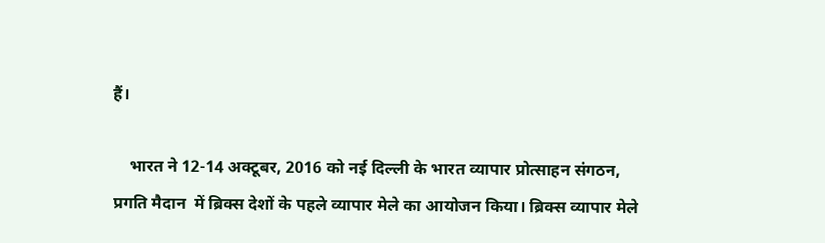हैं।

    भारत ने 12-14 अक्टूबर, 2016 को नई दिल्ली के भारत व्यापार प्रोत्साहन संगठन, प्रगति मैदान  में ब्रिक्स देशों के पहले व्यापार मेले का आयोजन किया। ब्रिक्स व्यापार मेले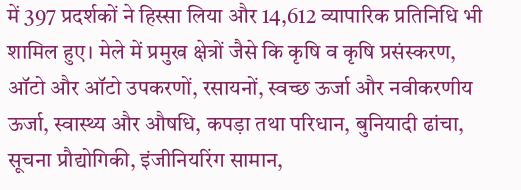में 397 प्रदर्शकों ने हिस्सा लिया और 14,612 व्यापारिक प्रतिनिधि भी शामिल हुए। मेले में प्रमुख क्षेत्रों जैसे कि कृषि व कृषि प्रसंस्करण, ऑटो और ऑटो उपकरणों, रसायनों, स्वच्छ ऊर्जा और नवीकरणीय ऊर्जा, स्वास्थ्य और औषधि, कपड़ा तथा परिधान, बुनियादी ढांचा, सूचना प्रौद्योगिकी, इंजीनियरिंग सामान,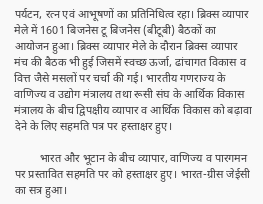पर्यटन, रत्न एवं आभूषणों का प्रतिनिधित्व रहा। ब्रिक्स व्यापार मेले में 1601 बिजनेस टू बिजनेस (बीटूबी) बैठकों का आयोजन हुआ। ब्रिक्स व्यापार मेले के दौरान ब्रिक्स व्यापार मंच की बैठक भी हुई जिसमें स्वच्छ ऊर्जा, ढांचागत विकास व वित्त जैसे मसलों पर चर्चा की गई। भारतीय गणराज्य के वाणिज्य व उद्योग मंत्रालय तथा रूसी संघ के आर्थिक विकास मंत्रालय के बीच द्विपक्षीय व्यापार व आर्थिक विकास को बढ़ावा देने के लिए सहमति पत्र पर हस्ताक्षर हुए।

         भारत और भूटान के बीच व्यापार, वाणिज्य व पारगमन पर प्रस्तावित सहमति पर को हस्ताक्षर हुए। भारत-ग्रीस जेईसी का सत्र हुआ।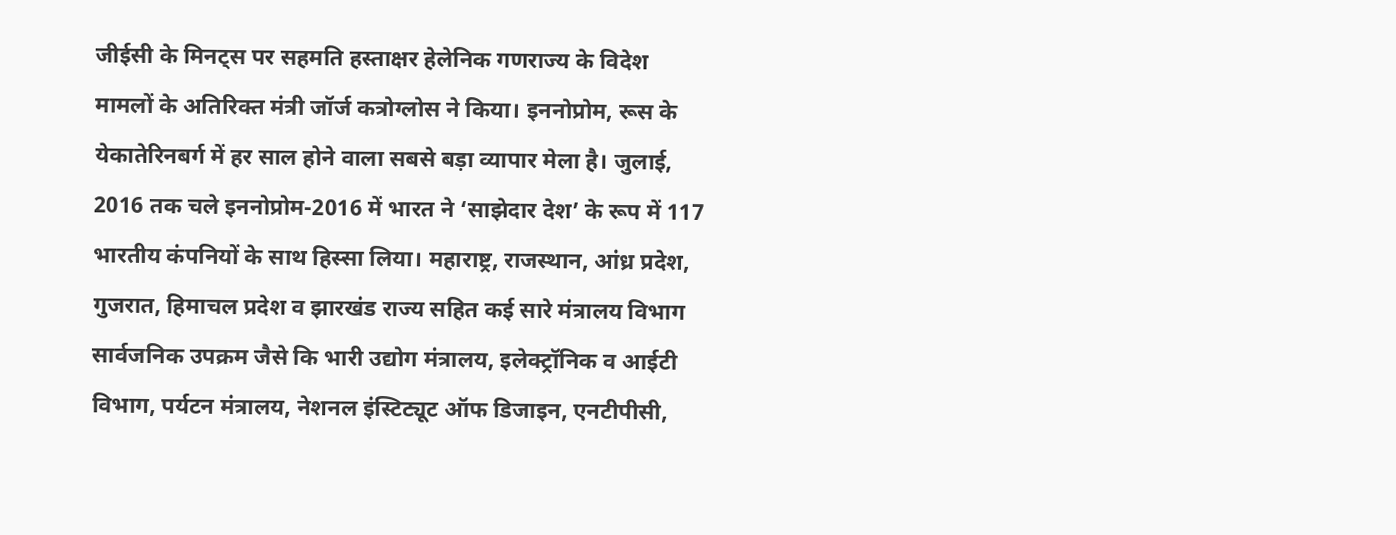जीईसी के मिनट्स पर सहमति हस्ताक्षर हेलेनिक गणराज्य के विदेश मामलों के अतिरिक्त मंत्री जॉर्ज कत्रोग्लोस ने किया। इननोप्रोम, रूस के येकातेरिनबर्ग में हर साल होने वाला सबसे बड़ा व्यापार मेला है। जुलाई, 2016 तक चले इननोप्रोम-2016 में भारत ने ‘साझेदार देश’ के रूप में 117 भारतीय कंपनियों के साथ हिस्सा लिया। महाराष्ट्र, राजस्थान, आंध्र प्रदेश, गुजरात, हिमाचल प्रदेश व झारखंड राज्य सहित कई सारे मंत्रालय विभाग सार्वजनिक उपक्रम जैसे कि भारी उद्योग मंत्रालय, इलेक्ट्रॉनिक व आईटी विभाग, पर्यटन मंत्रालय, नेशनल इंस्टिट्यूट ऑफ डिजाइन, एनटीपीसी,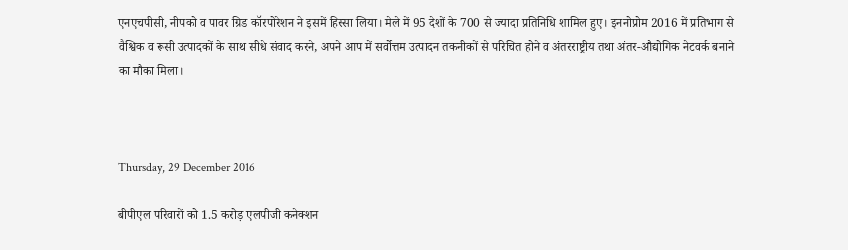एनएचपीसी, नीपको व पावर ग्रिड कॉरपोरेशन ने इसमें हिस्सा लिया। मेले में 95 देशों के 700 से ज्यादा प्रतिनिधि शामिल हुए। इननोप्रोम 2016 में प्रतिभाग से वैश्विक व रूसी उत्पादकों के साथ सीधे संवाद करने, अपने आप में सर्वोत्तम उत्पादन तकनीकों से परिचित होने व अंतरराष्ट्रीय तथा अंतर-औद्योगिक नेटवर्क बनाने का मौका मिला।



Thursday, 29 December 2016

बीपीएल परिवारों को 1.5 करोड़ एलपीजी कनेक्‍शन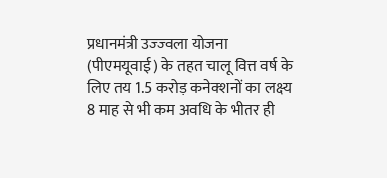प्रधानमंत्री उज्‍ज्‍वला योजना (पीएमयूवाई) के तहत चालू वित्त वर्ष के लिए तय 1.5 करोड़ कनेक्‍शनों का लक्ष्‍य 8 माह से भी कम अवधि के भीतर ही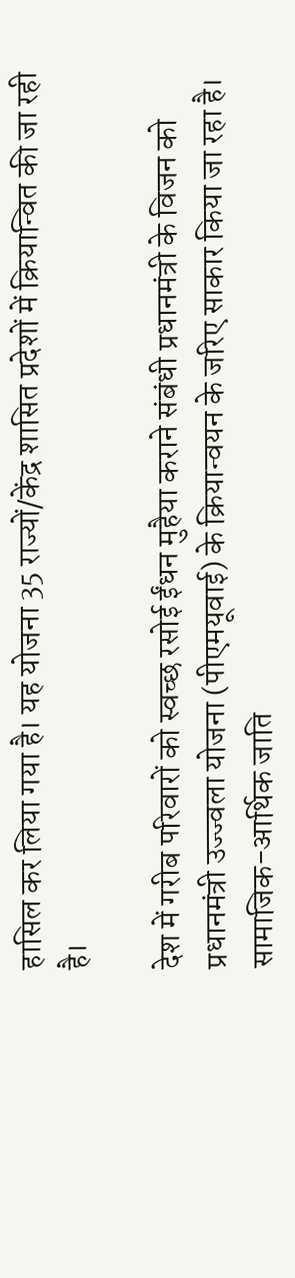हासिल कर लिया गया है। यह योजना 35 राज्‍यों/केंद्र शासित प्रदेशों में क्रियान्वित की जा रही है।

देश में गरीब परिवारों को स्‍वच्‍छ रसोई ईंधन मुहैया कराने संबंधी प्रधानमंत्री के विजन को प्रधानमंत्री उज्‍ज्‍वला योजना (पीएमयूवाई) के क्रियान्‍वयन के जरिए साकार किया जा रहा है। सामाजिक-आर्थिक जाति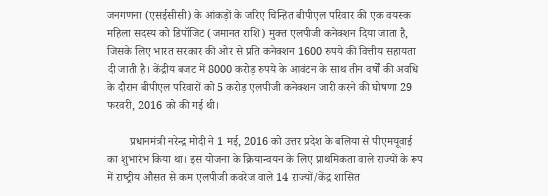जनगणना (एसईसीसी) के आंकड़ों के जरिए चिन्हित बीपीएल परिवार की एक वयस्‍क महिला सदस्‍य को डिपॉजिट (जमानत राशि) मुक्त एलपीजी कनेक्शन दिया जाता है, जिसके लिए भारत सरकार की ओर से प्रति कनेक्‍शन 1600 रुपये की वित्तीय सहायता दी जाती है। केंद्रीय बजट में 8000 करोड़ रुपये के आवंटन के साथ तीन वर्षों की अवधि के दौरान बीपीएल परिवारों को 5 करोड़ एलपीजी कनेक्‍शन जारी करने की घोषणा 29 फरवरी, 2016 को की गई थी।

        प्रधानमंत्री नरेन्‍द्र मोदी ने 1 मई, 2016 को उत्तर प्रदेश के बलिया से पीएमयूवाई का शुभारंभ किया था। इस योजना के क्रियान्‍वयन के लिए प्राथमिकता वाले राज्‍यों के रूप में राष्‍ट्रीय औसत से कम एलपीजी कवरेज वाले 14 राज्‍यों/केंद्र शासित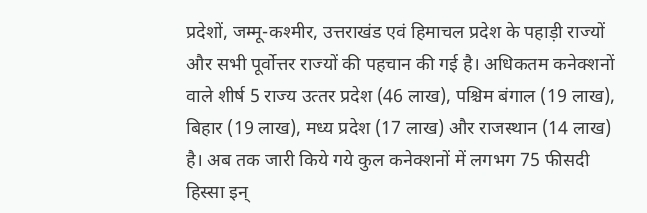प्रदेशों, जम्‍मू-कश्‍मीर, उत्तराखंड एवं हिमाचल प्रदेश के पहाड़ी राज्‍यों और सभी पूर्वोत्तर राज्‍यों की पहचान की गई है। अधिकतम कनेक्‍शनों वाले शीर्ष 5 राज्‍य उत्‍तर प्रदेश (46 लाख), पश्चिम बंगाल (19 लाख), बिहार (19 लाख), मध्‍य प्रदेश (17 लाख) और राजस्‍थान (14 लाख) है। अब तक जारी किये गये कुल कनेक्‍शनों में लगभग 75 फीसदी हिस्‍सा इन्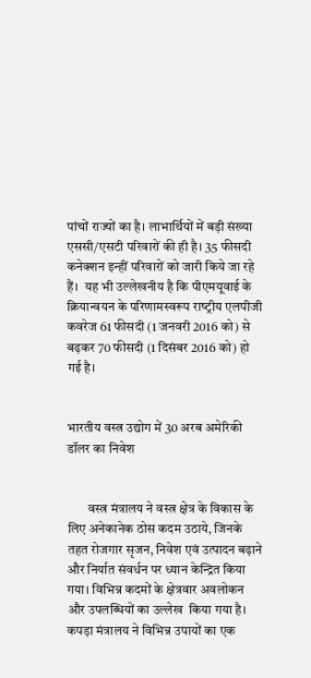पांचों राज्‍यों का है। लाभार्थियों में बड़ी संख्‍या एससी/एसटी परिवारों की ही है। 35 फीसदी कनेक्‍शन इन्‍हीं परिवारों को जारी किये जा रहे हैं।  यह भी उल्‍लेखनीय है कि पीएमयूवाई के क्रियान्‍वयन के परिणामस्‍वरूप राष्‍ट्रीय एलपीजी कवरेज 61 फीसदी (1 जनवरी 2016 को) से बढ़कर 70 फीसदी (1 दिसंबर 2016 को) हो गई है।


भारतीय वस्त्र उद्योग में 30 अरब अमेरिकी डॉलर का निवेश


        वस्त्र मंत्रालय ने वस्त्र क्षेत्र के विकास के लिए अनेकानेक ठोस कदम उठाये, जिनके तहत रोजगार सृजन, निवेश एवं उत्पादन बढ़ाने और निर्यात संवर्धन पर ध्यान केन्द्रित किया गया। विभिन्न कदमों के क्षेत्रवार अवलोकन और उपलब्धियों का उल्लेख  किया गया है। कपड़ा मंत्रालय ने विभिन्न उपायों का एक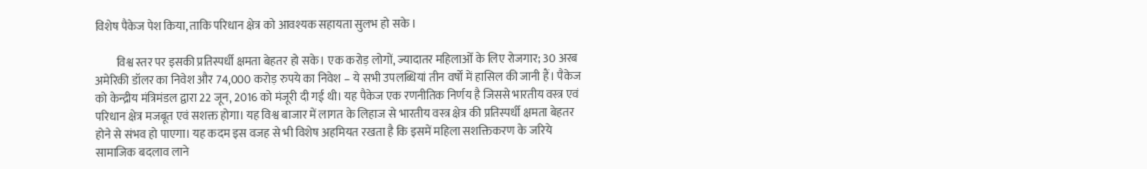विशेष पैकेज पेश किया, ताकि परिधान क्षेत्र को आवश्यक सहायता सुलभ हो सके ।

         विश्व स्तर पर इसकी प्रतिस्पर्धी क्षमता बेहतर हो सके। एक करोड़ लोगों, ज्यादातर महिलाओँ के लिए रोजगार; 30 अरब अमेरिकी डॉलर का निवेश और 74,000 करोड़ रुपये का निवेश – ये सभी उपलब्धियां तीन वर्षों में हासिल की जानी हैं। पैकेज को केन्द्रीय मंत्रिमंडल द्वारा 22 जून, 2016 को मंजूरी दी गई थी। यह पैकेज एक रणनीतिक निर्णय है जिससे भारतीय वस्त्र एवं परिधान क्षेत्र मजबूत एवं सशक्त होगा। यह विश्व बाजार में लागत के लिहाज से भारतीय वस्त्र क्षेत्र की प्रतिस्पर्धी क्षमता बेहतर होने से संभव हो पाएगा। यह कदम इस वजह से भी विशेष अहमियत रखता है कि इसमें महिला सशक्तिकरण के जरिये सामाजिक बदलाव लाने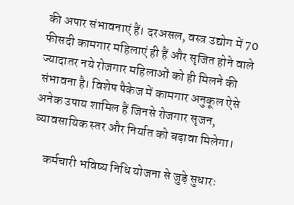की अपार संभावनाएं हैं। दरअसल, वस्त्र उद्योग में 70 फीसदी कामगार महिलाएं ही हैं और सृजित होने वाले ज्यादातर नये रोजगार महिलाओं को ही मिलने की संभावना है। विशेष पैकेज में कामगार अनुकूल ऐसे अनेक उपाय शामिल हैं जिनसे रोजगार सृजन, व्यावसायिक स्तर और निर्यात को बढ़ावा मिलेगा।

     कर्मचारी भविष्य निधि योजना से जुड़े सुधारः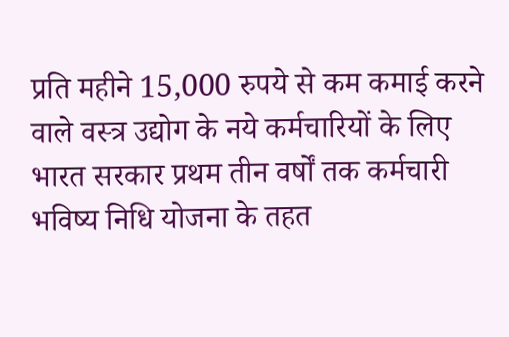प्रति महीने 15,000 रुपये से कम कमाई करने वाले वस्त्र उद्योग के नये कर्मचारियों के लिए भारत सरकार प्रथम तीन वर्षों तक कर्मचारी भविष्य निधि योजना के तहत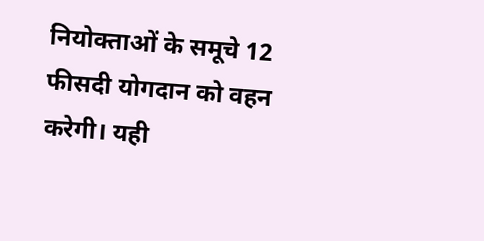नियोक्ताओं के समूचे 12 फीसदी योगदान को वहन करेगी। यही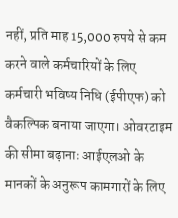नहीं, प्रति माह 15,000 रुपये से कम करने वाले कर्मचारियों के लिए कर्मचारी भविष्य निधि (ईपीएफ) को वैकल्पिक बनाया जाएगा। ओवरटाइम की सीमा बढ़ानाः आईएलओ के मानकों के अनुरूप कामगारों के लिए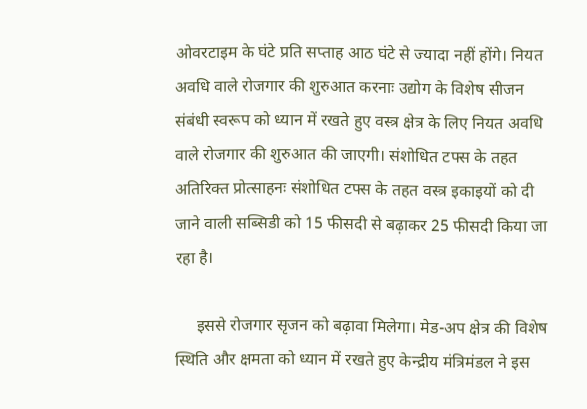ओवरटाइम के घंटे प्रति सप्ताह आठ घंटे से ज्यादा नहीं होंगे। नियत अवधि वाले रोजगार की शुरुआत करनाः उद्योग के विशेष सीजन संबंधी स्वरूप को ध्यान में रखते हुए वस्त्र क्षेत्र के लिए नियत अवधि वाले रोजगार की शुरुआत की जाएगी। संशोधित टफ्स के तहत अतिरिक्त प्रोत्साहनः संशोधित टफ्स के तहत वस्त्र इकाइयों को दी जाने वाली सब्सिडी को 15 फीसदी से बढ़ाकर 25 फीसदी किया जा रहा है।

     इससे रोजगार सृजन को बढ़ावा मिलेगा। मेड-अप क्षेत्र की विशेष स्थिति और क्षमता को ध्यान में रखते हुए केन्द्रीय मंत्रिमंडल ने इस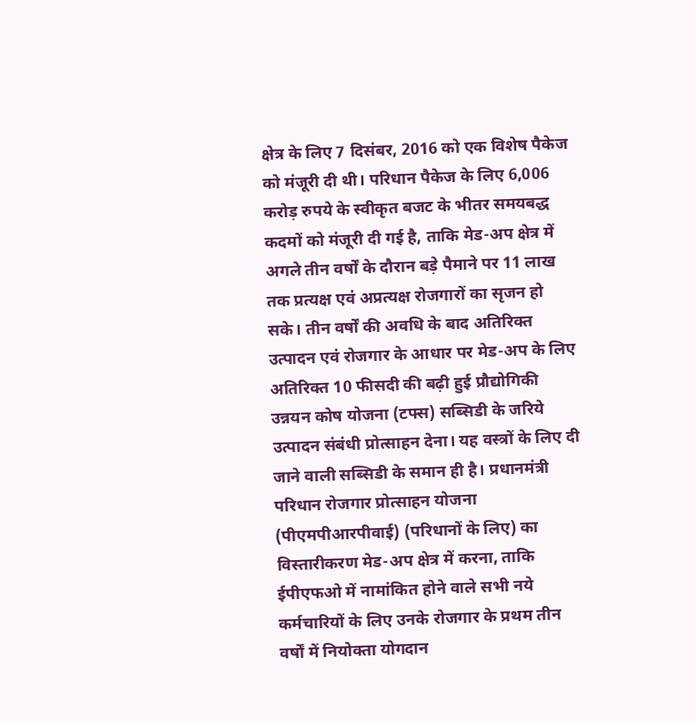क्षेत्र के लिए 7 दिसंबर, 2016 को एक विशेष पैकेज को मंजूरी दी थी। परिधान पैकेज के लिए 6,006 करोड़ रुपये के स्वीकृत बजट के भीतर समयबद्ध कदमों को मंजूरी दी गई है, ताकि मेड-अप क्षेत्र में अगले तीन वर्षों के दौरान बड़े पैमाने पर 11 लाख तक प्रत्यक्ष एवं अप्रत्यक्ष रोजगारों का सृजन हो सके। तीन वर्षों की अवधि के बाद अतिरिक्त उत्पादन एवं रोजगार के आधार पर मेड-अप के लिए अतिरिक्त 10 फीसदी की बढ़ी हुई प्रौद्योगिकी उन्नयन कोष योजना (टफ्स) सब्सिडी के जरिये उत्पादन संबंधी प्रोत्साहन देना। यह वस्त्रों के लिए दी जाने वाली सब्सिडी के समान ही है। प्रधानमंत्री परिधान रोजगार प्रोत्साहन योजना (पीएमपीआरपीवाई) (परिधानों के लिए) का विस्तारीकरण मेड-अप क्षेत्र में करना, ताकि ईपीएफओ में नामांकित होने वाले सभी नये कर्मचारियों के लिए उनके रोजगार के प्रथम तीन वर्षों में नियोक्ता योगदान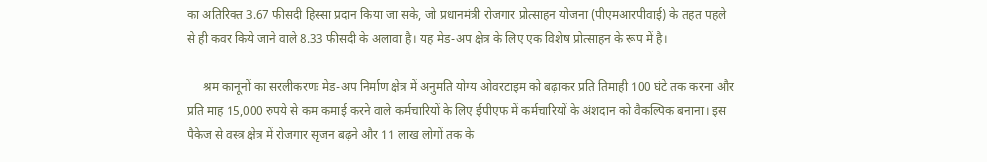का अतिरिक्त 3.67 फीसदी हिस्सा प्रदान किया जा सके, जो प्रधानमंत्री रोजगार प्रोत्साहन योजना (पीएमआरपीवाई) के तहत पहले से ही कवर किये जाने वाले 8.33 फीसदी के अलावा है। यह मेड-अप क्षेत्र के लिए एक विशेष प्रोत्साहन के रूप में है।

     श्रम कानूनों का सरलीकरणः मेड-अप निर्माण क्षेत्र में अनुमति योग्य ओवरटाइम को बढ़ाकर प्रति तिमाही 100 घंटे तक करना और प्रति माह 15,000 रुपये से कम कमाई करने वाले कर्मचारियों के लिए ईपीएफ में कर्मचारियों के अंशदान को वैकल्पिक बनाना। इस पैकेज से वस्त्र क्षेत्र में रोजगार सृजन बढ़ने और 11 लाख लोगों तक के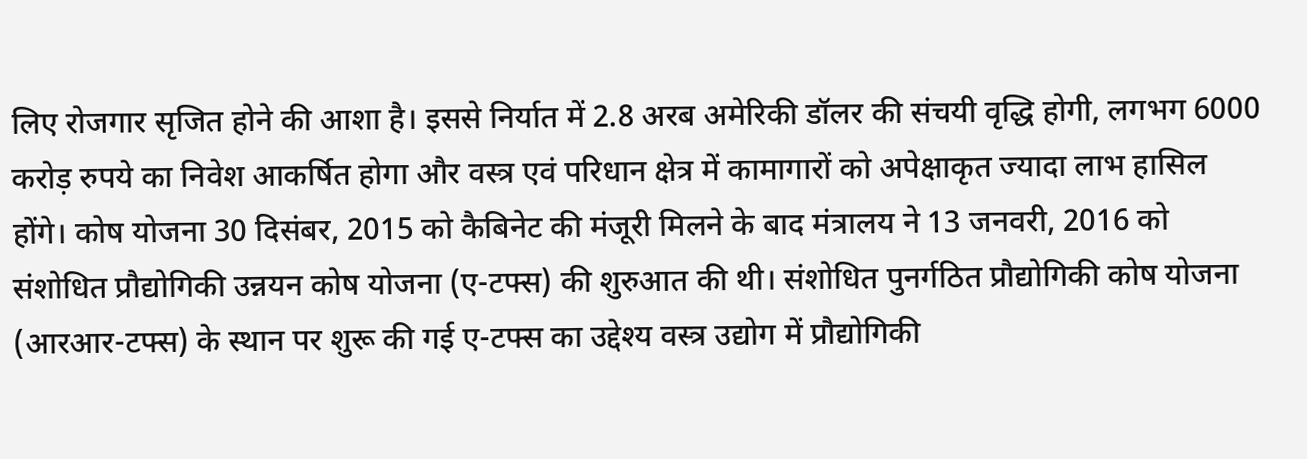लिए रोजगार सृजित होने की आशा है। इससे निर्यात में 2.8 अरब अमेरिकी डॉलर की संचयी वृद्धि होगी, लगभग 6000 करोड़ रुपये का निवेश आकर्षित होगा और वस्त्र एवं परिधान क्षेत्र में कामागारों को अपेक्षाकृत ज्यादा लाभ हासिल होंगे। कोष योजना 30 दिसंबर, 2015 को कैबिनेट की मंजूरी मिलने के बाद मंत्रालय ने 13 जनवरी, 2016 को संशोधित प्रौद्योगिकी उन्नयन कोष योजना (ए-टफ्स) की शुरुआत की थी। संशोधित पुनर्गठित प्रौद्योगिकी कोष योजना (आरआर-टफ्स) के स्थान पर शुरू की गई ए-टफ्स का उद्देश्य वस्त्र उद्योग में प्रौद्योगिकी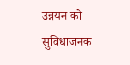उन्नयन को सुविधाजनक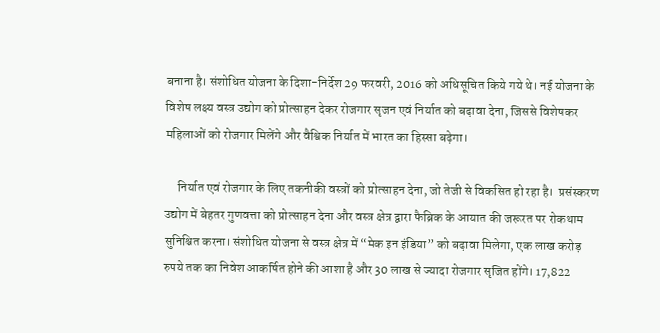बनाना है। संशोधित योजना के दिशा-निर्देश 29 फरवरी, 2016 को अधिसूचित किये गये थे। नई योजना के विशेष लक्ष्य वस्त्र उद्योग को प्रोत्साहन देकर रोजगार सृजन एवं निर्यात को बढ़ावा देना, जिससे विशेषकर महिलाओं को रोजगार मिलेंगे और वैश्विक निर्यात में भारत का हिस्सा बढ़ेगा।

     निर्यात एवं रोजगार के लिए तकनीकी वस्त्रों को प्रोत्साहन देना, जो तेजी से विकसित हो रहा है।  प्रसंस्करण उद्योग में बेहतर गुणवत्ता को प्रोत्साहन देना और वस्त्र क्षेत्र द्वारा फैब्रिक के आयात की जरूरत पर रोकथाम सुनिश्चित करना। संशोधित योजना से वस्त्र क्षेत्र में “मेक इन इंडिया” को बढ़ावा मिलेगा, एक लाख करोड़ रुपये तक का निवेश आकर्षित होने की आशा है और 30 लाख से ज्यादा रोजगार सृजित होंगे। 17,822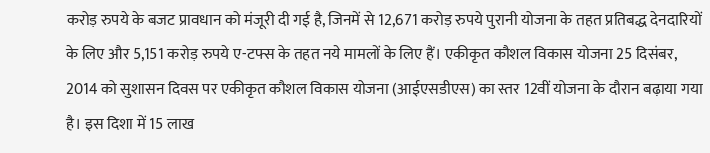करोड़ रुपये के बजट प्रावधान को मंजूरी दी गई है, जिनमें से 12,671 करोड़ रुपये पुरानी योजना के तहत प्रतिबद्ध देनदारियों के लिए और 5,151 करोड़ रुपये ए-टफ्स के तहत नये मामलों के लिए हैं। एकीकृत कौशल विकास योजना 25 दिसंबर, 2014 को सुशासन दिवस पर एकीकृत कौशल विकास योजना (आईएसडीएस) का स्तर 12वीं योजना के दौरान बढ़ाया गया है। इस दिशा में 15 लाख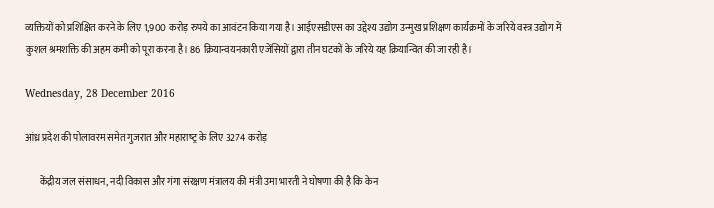व्यक्तियों को प्रशिक्षित करने के लिए 1,900 करोड़ रुपये का आवंटन किया गया है। आईएसडीएस का उद्देश्य उद्योग उन्मुख प्रशिक्षण कार्यक्रमों के जरिये वस्त्र उद्योग में कुशल श्रमशक्ति की अहम कमी को पूरा करना है। 86 क्रियान्वयनकारी एजेंसियों द्वारा तीन घटकों के जरिये यह क्रियान्वित की जा रही है।

Wednesday, 28 December 2016

आंध्र प्रदेश की पोलावरम समेत गुजरात और महाराष्‍ट्र के लिए 3274 करोड़

       केंद्रीय जल संसाधन, नदी विकास और गंगा संरक्षण मंत्रालय की मंत्री उमा भारती ने घोषणा की है कि केन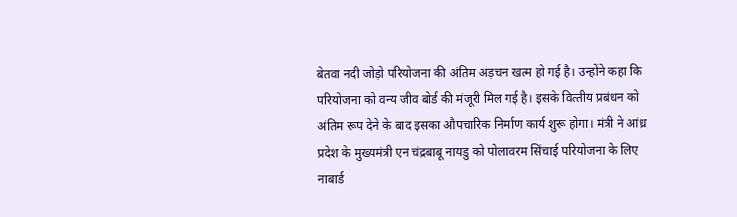बेतवा नदी जोड़ो परियोजना की अंतिम अड़चन खत्‍म हो गई है। उन्‍होंने कहा कि परियोजना को वन्‍य जीव बोर्ड की मंजूरी मिल गई है। इसके वित्‍तीय प्रबंधन को अंतिम रूप देने के बाद इसका औपचारिक निर्माण कार्य शुरू होगा। मंत्री ने आंध्र प्रदेश के मुख्‍यमंत्री एन चंद्रबाबू नायडु को पोलावरम सिंचाई परियोजना के लिए नाबार्ड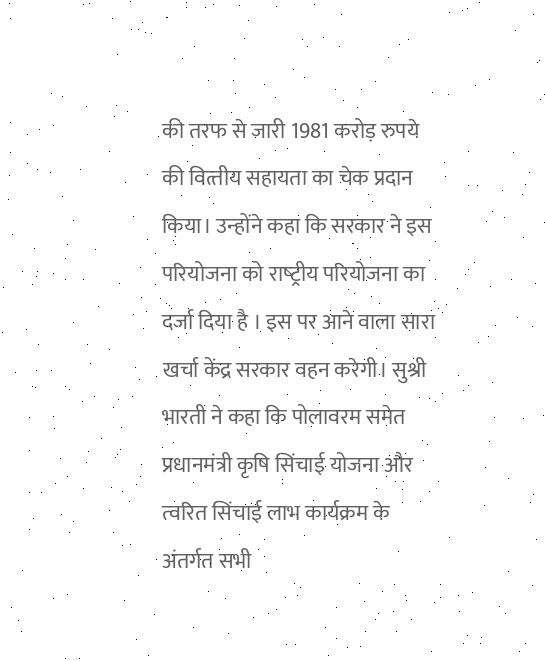की तरफ से जारी 1981 करोड़ रुपये की वित्‍तीय सहायता का चेक प्रदान किया। उन्‍होंने कहा कि सरकार ने इस परियोजना को राष्‍ट्रीय परियोजना का दर्जा दिया है । इस पर आने वाला सारा खर्चा केंद्र सरकार वहन करेगी। सुश्री भारती ने कहा कि पोलावरम समेत प्रधानमंत्री कृषि सिंचाई योजना और त्‍वरित सिंचाई लाभ कार्यक्रम के अंतर्गत सभी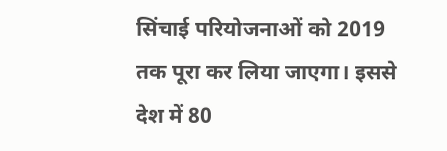सिंचाई परियोजनाओं को 2019 तक पूरा कर लिया जाएगा। इससे देश में 80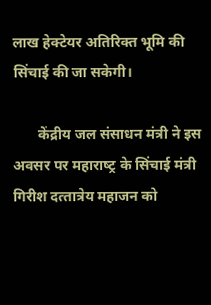लाख हेक्‍टेयर अतिरिक्‍त भूमि की सिंचाई की जा सकेगी।

       केंद्रीय जल संसाधन मंत्री ने इस अवसर पर महाराष्‍ट्र के सिंचाई मंत्री गिरीश दत्‍तात्रेय महाजन को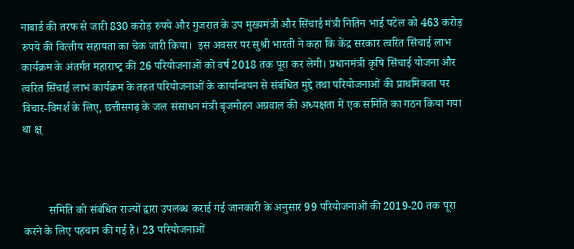नाबार्ड की तरफ से जारी 830 करोड़ रुपये और गुजरात के उप मुख्‍यमंत्री और सिंचाई मंत्री नितिन भाई पटेल को 463 करोड़ रुपये की वित्‍तीय सहायता का चेक जारी किया।  इस अवसर पर सुश्री भारती ने कहा कि केंद्र सरकार त्‍वरित सिंचाई लाभ कार्यक्रम के अंतर्गत महाराष्‍ट्र की 26 परियोजनाओं को वर्ष 2018 तक पूरा कर लेगी। प्रधानमंत्री कृषि सिंचाई योजना और त्‍वरित सिंचाई लाभ कार्यक्रम के तहत परियोजनाओं के कार्यान्वयन से संबंधित मुद्दे तथा परियोजनाओं की प्राथमिकता पर विचार-विमर्श के लिए, छत्तीसगढ़ के जल संसाधन मंत्री बृजमोहन अग्रवाल की अध्यक्षता में एक समिति का गठन किया गया था क्ष्



         समिति को संबंधित राज्यों द्वारा उपलब्ध कराई गई जानकारी के अनुसार 99 परियोजनाओं की 2019-20 तक पूरा करने के लिए पहचान की गई है। 23 परियोजनाओं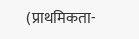(प्राथमिकता-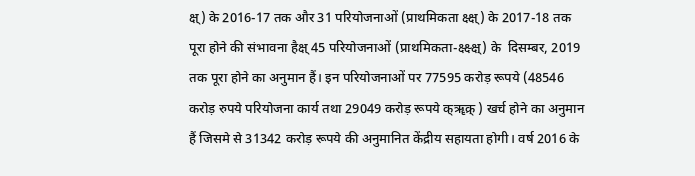क्ष्) के 2016-17 तक और 31 परियोजनाओं (प्राथमिकता क्ष्क्ष्) के 2017-18 तक पूरा होने की संभावना हैक्ष् 45 परियोजनाओं (प्राथमिकता-क्ष्क्ष्क्ष्) के  दिसम्बर, 2019 तक पूरा होने का अनुमान हैं। इन परियोजनाओं पर 77595 करोड़ रूपये (48546 करोड़ रुपये परियोजना कार्य तथा 29049 करोड़ रूपये क्ॠक़् ) खर्च होने का अनुमान हैं जिसमे से 31342 करोड़ रूपये की अनुमानित केंद्रीय सहायता होगी। वर्ष 2016 के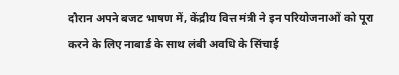दौरान अपने बजट भाषण में, केंद्रीय वित्त मंत्री ने इन परियोजनाओं को पूरा करने के लिए नाबार्ड के साथ लंबी अवधि के सिंचाई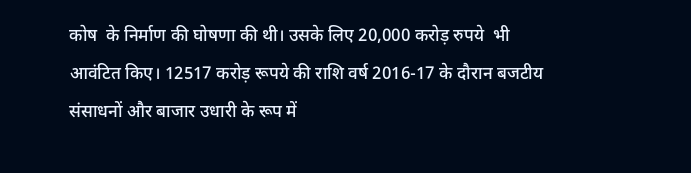कोष  के निर्माण की घोषणा की थी। उसके लिए 20,000 करोड़ रुपये  भी आवंटित किए। 12517 करोड़ रूपये की राशि वर्ष 2016-17 के दौरान बजटीय संसाधनों और बाजार उधारी के रूप में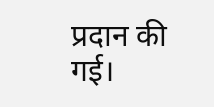प्रदान की गई।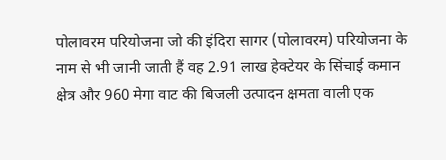पोलावरम परियोजना जो की इंदिरा सागर (पोलावरम) परियोजना के नाम से भी जानी जाती हैं वह 2.91 लाख हेक्टेयर के सिंचाई कमान क्षेत्र और 960 मेगा वाट की बिजली उत्पादन क्षमता वाली एक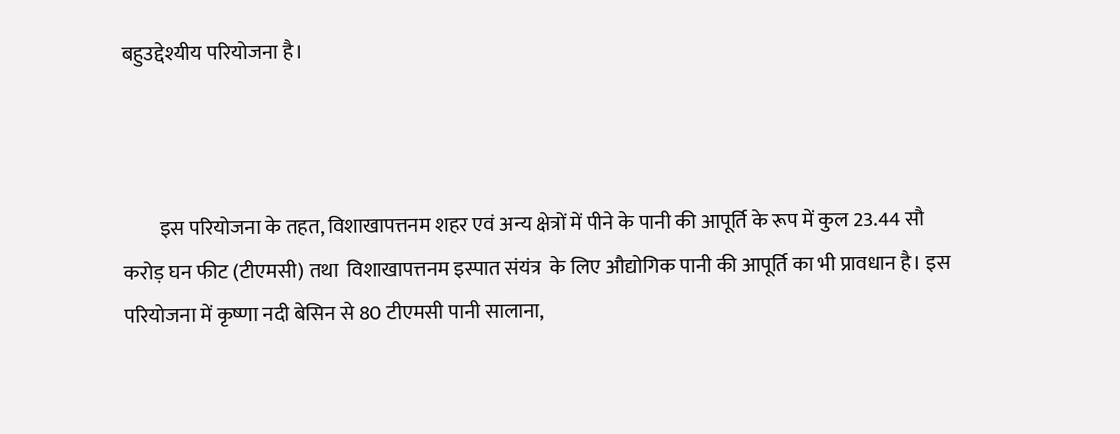बहुउद्देश्यीय परियोजना है।



         इस परियोजना के तहत, विशाखापत्तनम शहर एवं अन्य क्षेत्रों में पीने के पानी की आपूर्ति के रूप में कुल 23.44 सौ करोड़ घन फीट (टीएमसी) तथा  विशाखापत्तनम इस्पात संयंत्र  के लिए औद्योगिक पानी की आपूर्ति का भी प्रावधान है। इस परियोजना में कृष्णा नदी बेसिन से 80 टीएमसी पानी सालाना,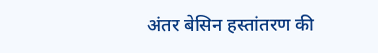अंतर बेसिन हस्तांतरण की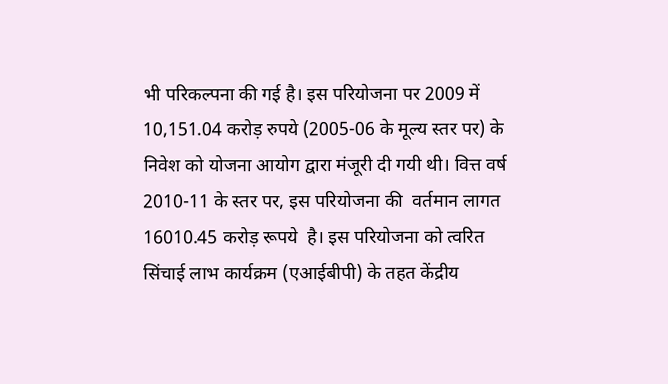भी परिकल्पना की गई है। इस परियोजना पर 2009 में 10,151.04 करोड़ रुपये (2005-06 के मूल्य स्तर पर) के निवेश को योजना आयोग द्वारा मंजूरी दी गयी थी। वित्त वर्ष 2010-11 के स्तर पर, इस परियोजना की  वर्तमान लागत 16010.45 करोड़ रूपये  है। इस परियोजना को त्वरित सिंचाई लाभ कार्यक्रम (एआईबीपी) के तहत केंद्रीय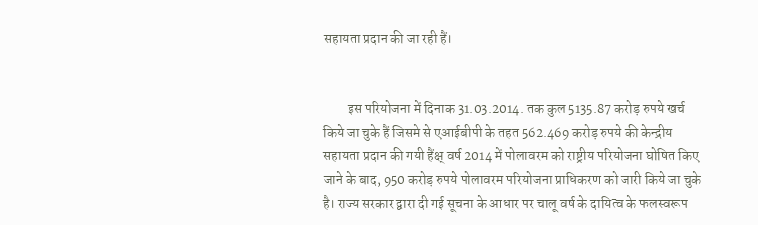सहायता प्रदान की जा रही हैं।


         इस परियोजना में दिनाक 31.03.2014. तक कुल 5135.87 करोड़ रुपये खर्च किये जा चुके हैं जिसमे से एआईबीपी के तहत 562.469 करोड़ रुपये की केन्द्रीय सहायता प्रदान की गयी हैंक्ष् वर्ष 2014 में पोलावरम को राष्ट्रीय परियोजना घोषित किए जाने के बाद, 950 करोड़ रुपये पोलावरम परियोजना प्राधिकरण को जारी किये जा चुके है। राज्य सरकार द्वारा दी गई सूचना के आधार पर चालू वर्ष के दायित्व के फलस्वरूप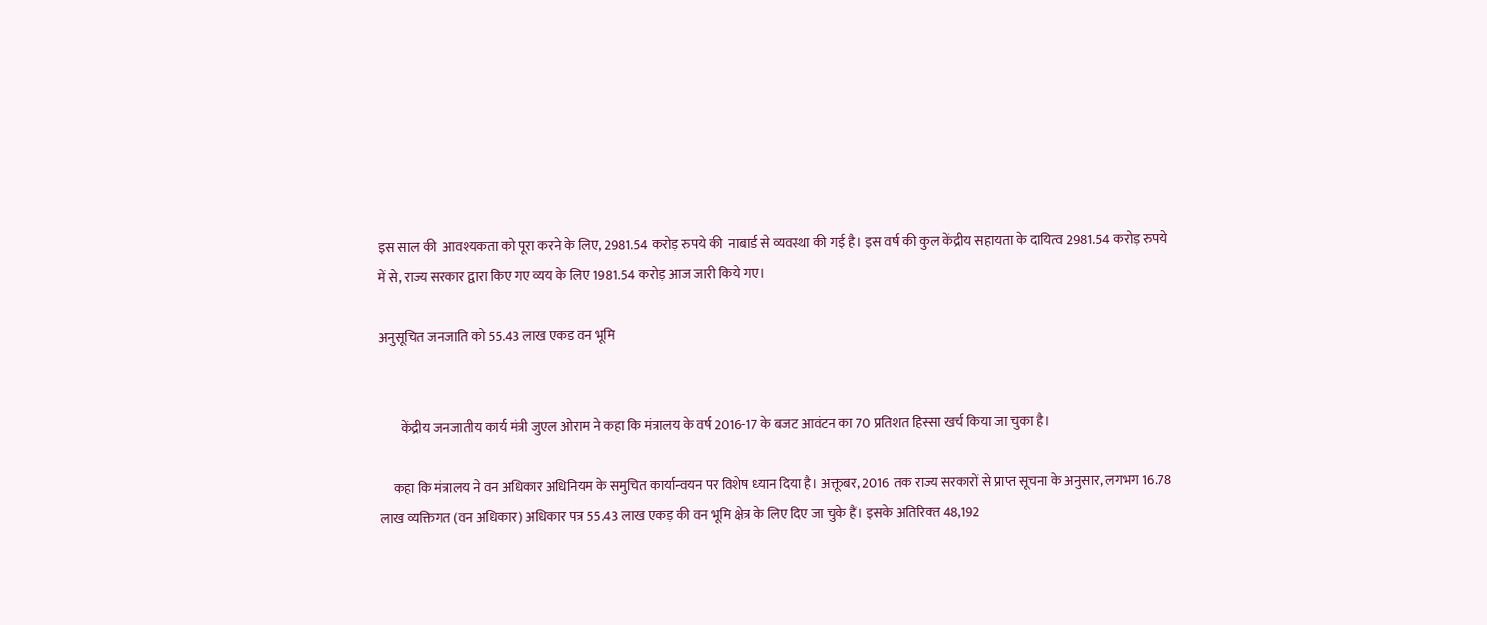इस साल की  आवश्यकता को पूरा करने के लिए, 2981.54 करोड़ रुपये की  नाबार्ड से व्यवस्था की गई है। इस वर्ष की कुल केंद्रीय सहायता के दायित्व 2981.54 करोड़ रुपये में से, राज्य सरकार द्वारा किए गए व्यय के लिए 1981.54 करोड़ आज जारी किये गए।

अनुसूचित जनजाति को 55.43 लाख एकड वन भूमि


        केंद्रीय जनजातीय कार्य मंत्री जुएल ओराम ने कहा कि मंत्रालय के वर्ष 2016-17 के बजट आवंटन का 70 प्रतिशत हिस्‍सा खर्च किया जा चुका है।

     कहा कि मंत्रालय ने वन अधिकार अधिनियम के समुचित कार्यान्‍वयन पर विशेष ध्‍यान दिया है। अक्तूबर, 2016 तक राज्य सरकारों से प्राप्त सूचना के अनुसार, लगभग 16.78 लाख व्यक्तिगत (वन अधिकार) अधिकार पत्र 55.43 लाख एकड़ की वन भूमि क्षेत्र के लिए दिए जा चुके हैं। इसके अतिरिक्‍त 48,192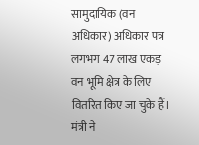सामुदायिक (वन अधिकार) अधिकार पत्र लगभग 47 लाख एकड़ वन भूमि क्षेत्र के लिए वितरित किए जा चुके हैं। मंत्री ने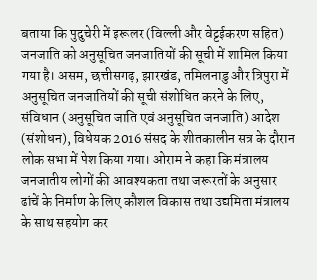बताया कि पुदुचेरी में इरूलर (विल्‍ली और वेट्टईकरण सहित) जनजाति को अनुसूचित जनजातियों की सूची में शामिल किया गया है। असम, छत्तीसगढ़, झारखंड, तमिलनाडु और त्रिपुरा में अनुसूचित जनजातियों की सूची संशोधित करने के लिए, संविधान (अनुसूचित जाति एवं अनुसूचित जनजाति) आदेश (संशोधन), विधेयक 2016 संसद के शीतकालीन सत्र के दौरान लोक सभा में पेश किया गया। ओराम ने कहा कि मंत्रालय जनजातीय लोगों की आवश्यकता तथा जरूरतों के अनुसार ढांचें के निर्माण के लिए कौशल विकास तथा उद्यमिता मंत्रालय के साथ सहयोग कर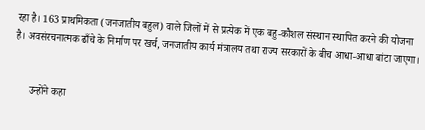रहा है। 163 प्राथमिकता (जनजातीय बहुल) वाले जिलों में से प्रत्येक में एक बहु-कौशल संस्थान स्थापित करने की योजना है। अवसंरचनात्मक ढाँचे के निर्माण पर खर्च, जनजातीय कार्य मंत्रालय तथा राज्य सरकारों के बीच आधा-आधा बांटा जाएगा।


      उन्‍होंने कहा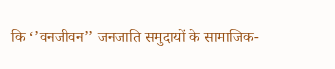कि ‘’वनजीवन’’ जनजाति समुदायों के सामाजिक-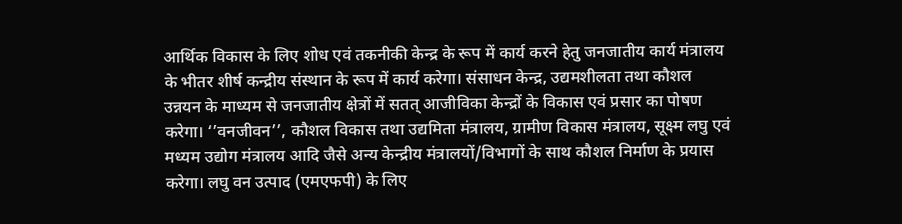आर्थिक विकास के लिए शोध एवं तकनीकी केन्द्र के रूप में कार्य करने हेतु जनजातीय कार्य मंत्रालय के भीतर शीर्ष कन्द्रीय संस्थान के रूप में कार्य करेगा। संसाधन केन्द्र, उद्यमशीलता तथा कौशल उन्नयन के माध्यम से जनजातीय क्षेत्रों में सतत् आजीविका केन्द्रों के विकास एवं प्रसार का पोषण करेगा। ‘’वनजीवन’’, कौशल विकास तथा उद्यमिता मंत्रालय, ग्रामीण विकास मंत्रालय, सूक्ष्म लघु एवं मध्यम उद्योग मंत्रालय आदि जैसे अन्य केन्द्रीय मंत्रालयों/विभागों के साथ कौशल निर्माण के प्रयास करेगा। लघु वन उत्पाद (एमएफपी) के लिए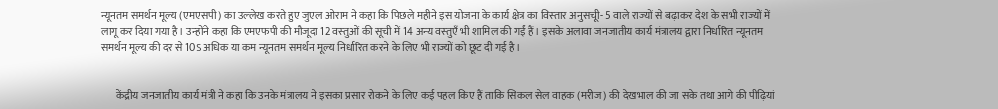न्यूनतम समर्थन मूल्य (एमएसपी) का उल्‍लेख करते हुए जुएल ओराम ने कहा कि पिछले महीने इस योजना के कार्य क्षेत्र का विस्‍तार अनुसचूी- 5 वाले राज्‍यों से बढ़ाकर देश के सभी राज्‍यों में लागू कर दिया गया है। उन्‍होंने कहा कि एमएफपी की मौजूदा 12 वस्‍तुओं की सूची में 14 अन्‍य वस्‍तुएँ भी शामिल की गईं हैं। इसके अलावा जनजातीय कार्य मंत्रालय द्वारा निर्धारित न्यूनतम समर्थन मूल्य की दर से 10ऽ अधिक या कम न्यूनतम समर्थन मूल्य निर्धारित करने के लिए भी राज्यों को छूट दी गई है।


       केंद्रीय जनजातीय कार्य मंत्री ने कहा कि उनके मंत्रालय ने इसका प्रसार रोकने के लिए कई पहल किए हैं ताकि सिकल सेल वाहक (मरीज) की देखभाल की जा सके तथा आगे की पीढ़ियां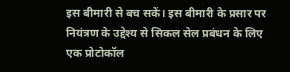इस बीमारी से बच सकें। इस बीमारी के प्रसार पर नियंत्रण के उद्देश्य से सिकल सेल प्रबंधन के लिए एक प्रोटोकॉल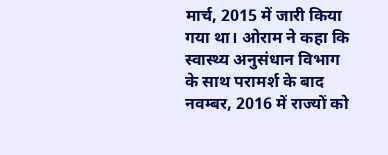मार्च, 2015 में जारी किया गया था। ओराम ने कहा कि स्वास्थ्य अनुसंधान विभाग के साथ परामर्श के बाद नवम्बर, 2016 में राज्यों को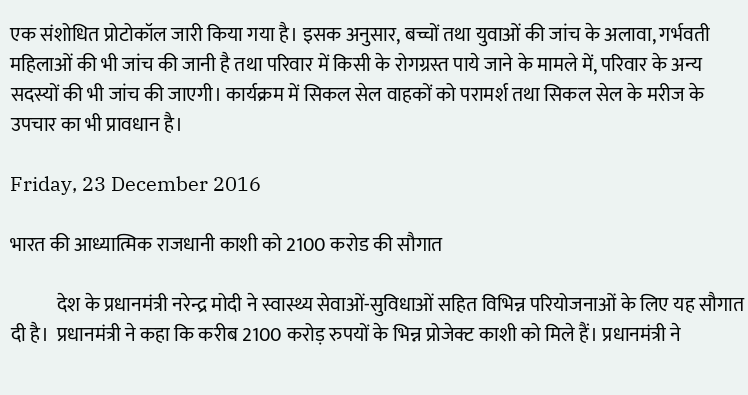एक संशोधित प्रोटोकॉल जारी किया गया है। इसक अनुसार, बच्चों तथा युवाओं की जांच के अलावा, गर्भवती महिलाओं की भी जांच की जानी है तथा परिवार में किसी के रोगग्रस्त पाये जाने के मामले में, परिवार के अन्य सदस्यों की भी जांच की जाएगी। कार्यक्रम में सिकल सेल वाहकों को परामर्श तथा सिकल सेल के मरीज के उपचार का भी प्रावधान है।

Friday, 23 December 2016

भारत की आध्यात्मिक राजधानी काशी को 2100 करोड की सौगात

            देश के प्रधानमंत्री नरेन्द्र मोदी ने स्वास्थ्य सेवाओं-सुविधाओं सहित विभिन्न परियोजनाओं के लिए यह सौगात दी है।  प्रधानमंत्री ने कहा कि करीब 2100 करोड़ रुपयों के भिन्न प्रोजेक्ट काशी को मिले हैं। प्रधानमंत्री ने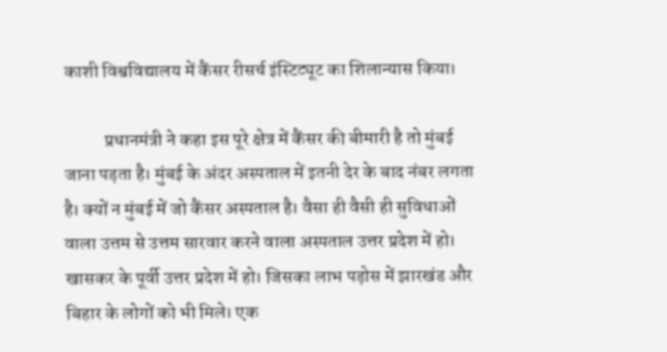काशी विश्वविद्यालय में कैंसर रीसर्च इंस्टिट्यूट का शिलान्यास किया।

           प्रधानमंत्री ने कहा इस पूरे क्षेत्र में कैंसर की बीमारी है तो मुंबई जाना पड़ता है। मुंबई के अंदर अस्पताल में इतनी देर के बाद नंबर लगता है। क्यों न मुंबई में जो कैंसर अस्पताल है। वैसा ही वैसी ही सुविधाओं वाला उत्तम से उत्तम सारवार करने वाला अस्पताल उत्तर प्रदेश में हो। खासकर के पूर्वी उत्तर प्रदेश में हो। जिसका लाभ पड़ोस में झारखंड और बिहार के लोगों को भी मिले। एक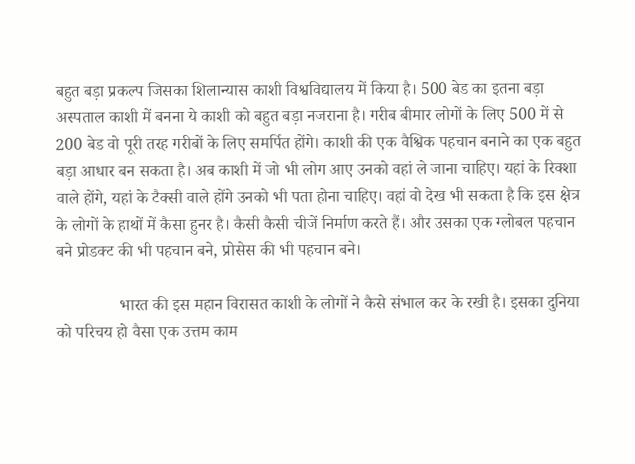बहुत बड़ा प्रकल्प जिसका शिलान्यास काशी विश्वविद्यालय में किया है। 500 बेड का इतना बड़ा अस्पताल काशी में बनना ये काशी को बहुत बड़ा नजराना है। गरीब बीमार लोगों के लिए 500 में से 200 बेड वो पूरी तरह गरीबों के लिए समर्पित होंगे। काशी की एक वैश्विक पहचान बनाने का एक बहुत बड़ा आधार बन सकता है। अब काशी में जो भी लोग आए उनको वहां ले जाना चाहिए। यहां के रिक्शा वाले होंगे, यहां के टैक्सी वाले होंगे उनको भी पता होना चाहिए। वहां वो देख भी सकता है कि इस क्षेत्र के लोगों के हाथों में कैसा हुनर है। कैसी कैसी चीजें निर्माण करते हैं। और उसका एक ग्लोबल पहचान बने प्रोडक्ट की भी पहचान बने, प्रोसेस की भी पहचान बने।

               भारत की इस महान विरासत काशी के लोगों ने कैसे संभाल कर के रखी है। इसका दुनिया को परिचय हो वैसा एक उत्तम काम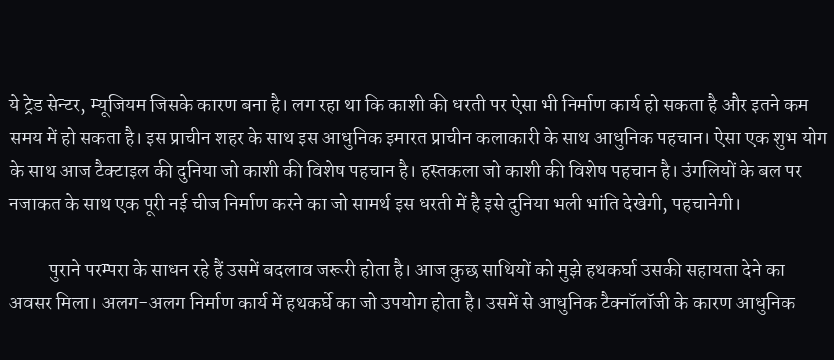ये ट्रेड सेन्टर, म्यूजियम जिसके कारण बना है। लग रहा था कि काशी की धरती पर ऐसा भी निर्माण कार्य हो सकता है और इतने कम समय में हो सकता है। इस प्राचीन शहर के साथ इस आधुनिक इमारत प्राचीन कलाकारी के साथ आधुनिक पहचान। ऐसा एक शुभ योग के साथ आज टैक्टाइल की दुनिया जो काशी की विशेष पहचान है। हस्तकला जो काशी की विशेष पहचान है। उंगलियों के बल पर नजाकत के साथ एक पूरी नई चीज निर्माण करने का जो सामर्थ इस धरती में है इसे दुनिया भली भांति देखेगी, पहचानेगी।

          पुराने परम्परा के साधन रहे हैं उसमें बदलाव जरूरी होता है। आज कुछ साथियों को मुझे हथकर्घा उसकी सहायता देने का अवसर मिला। अलग-अलग निर्माण कार्य में हथकर्घे का जो उपयोग होता है। उसमें से आधुनिक टैक्नॉलॉजी के कारण आधुनिक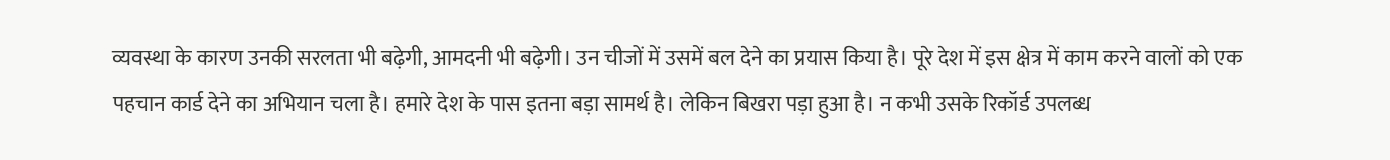व्यवस्था के कारण उनकी सरलता भी बढ़ेगी, आमदनी भी बढ़ेगी। उन चीजों में उसमें बल देने का प्रयास किया है। पूरे देश में इस क्षेत्र में काम करने वालों को एक पहचान कार्ड देने का अभियान चला है। हमारे देश के पास इतना बड़ा सामर्थ है। लेकिन बिखरा पड़ा हुआ है। न कभी उसके रिकॉर्ड उपलब्ध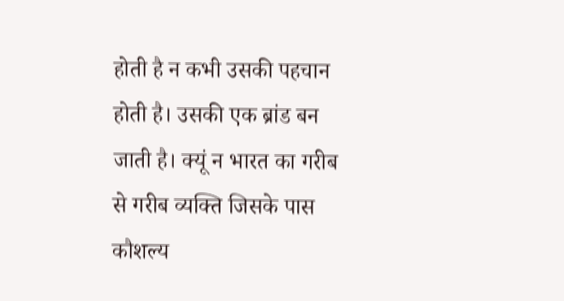होती है न कभी उसकी पहचान होती है। उसकी एक ब्रांड बन जाती है। क्यूं न भारत का गरीब से गरीब व्यक्ति जिसके पास कौशल्य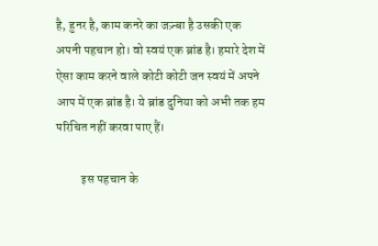है, हुनर है, काम कनरे का जज़्बा है उसकी एक अपनी पहचान हो। वो स्वयं एक ब्रांड है। हमारे देश में ऐसा काम करने वाले कोटी कोटी जन स्वयं में अपने आप में एक ब्रांड है। ये ब्रांड दुनिया को अभी तक हम परिचित नहीं करवा पाए हैं।

          इस पहचान के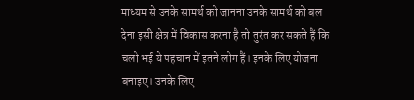माध्यम से उनके सामर्थ को जानना उनके सामर्थ को बल देना इसी क्षेत्र में विकास करना है तो तुरंत कर सकते हैं कि चलो भई ये पहचान में इतने लोग हैं। इनके लिए योजना बनाइए। उनके लिए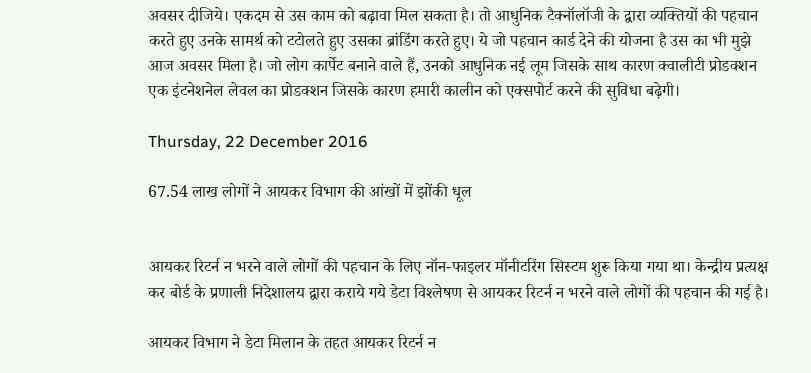अवसर दीजिये। एकदम से उस काम को बढ़ावा मिल सकता है। तो आधुनिक टैक्नॉलॉजी के द्वारा व्यक्तियों की पहचान करते हुए उनके सामर्थ को टटोलते हुए उसका ब्रांडिंग करते हुए। ये जो पहचान कार्ड देने की योजना है उस का भी मुझे आज अवसर मिला है। जो लोग कार्पेट बनाने वाले हैं, उनको आधुनिक नई लूम जिसके साथ कारण क्वालीटी प्रोडक्शन एक इंटनेशनेल लेवल का प्रोडक्शन जिसके कारण हमारी कालीन को एक्सपोर्ट करने की सुविधा बढ़ेगी।

Thursday, 22 December 2016

67.54 लाख लोगों ने आयकर विभाग की आंखों में झोंकी धूल


आयकर रिटर्न न भरने वाले लोगों की पहचान के लिए नॉन-फाइलर मॉनीटरिंग सिस्‍टम शुरू किया गया था। केन्‍द्रीय प्रत्‍यक्ष कर बोर्ड के प्रणाली निदेशालय द्वारा कराये गये डेटा विश्‍लेषण से आयकर रिटर्न न भरने वाले लोगों की पहचान की गई है।

आयकर विभाग ने डेटा मिलान के तहत आयकर रिटर्न न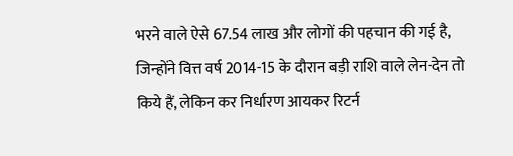भरने वाले ऐसे 67.54 लाख और लोगों की पहचान की गई है, जिन्‍होंने वित्त वर्ष 2014-15 के दौरान बड़ी राशि वाले लेन-देन तो किये हैं, लेकिन कर निर्धारण आयकर रिटर्न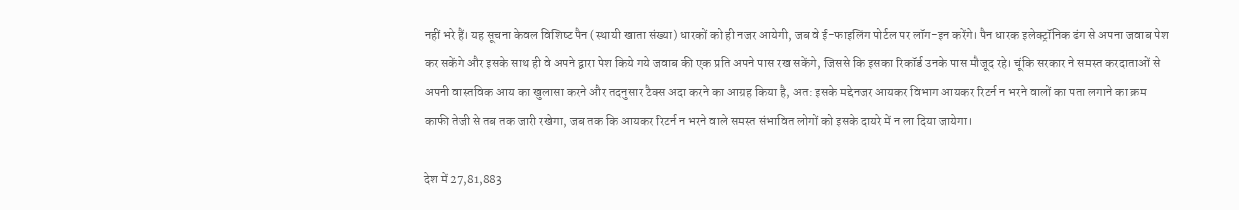नहीं भरे हैं। यह सूचना केवल विशिष्‍ट पैन (स्‍थायी खाता संख्‍या) धारकों को ही नजर आयेगी, जब वे ई-फाइलिंग पोर्टल पर लॉग-इन करेंगे। पैन धारक इलेक्‍ट्रॉनिक ढंग से अपना जवाब पेश कर सकेंगे और इसके साथ ही वे अपने द्वारा पेश किये गये जवाब की एक प्रति अपने पास रख सकेंगे, जिससे कि इसका रिकॉर्ड उनके पास मौजूद रहे। चूंकि सरकार ने समस्‍त करदाताओं से अपनी वास्‍तविक आय का खुलासा करने और तदनुसार टैक्‍स अदा करने का आग्रह किया है, अत: इसके मद्देनजर आयकर विभाग आयकर रिटर्न न भरने वालों का पता लगाने का क्रम काफी तेजी से तब तक जारी रखेगा, जब‍ तक कि आयकर रिटर्न न भरने वाले समस्‍त संभावित लोगों को इसके दायरे में न ला दिया जायेगा।

देश में 27,81,883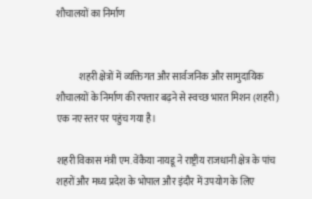शौचालयों का निर्माण


            शहरी क्षेत्रों में व्यक्तिगत और सार्वजनिक और सामुदायिक शौचालयों के निर्माण की रफ्तार बढ़ने से स्वच्छ भारत मिशन (शहरी) एक नए स्तर पर पहुंच गया है।

शहरी विकास मंत्री एम. वेंकैया नायडू ने राष्ट्रीय राजधानी क्षेत्र के पांच शहरों और मध्य प्रदेश के भोपाल और इंदौर में उपयोग के लिए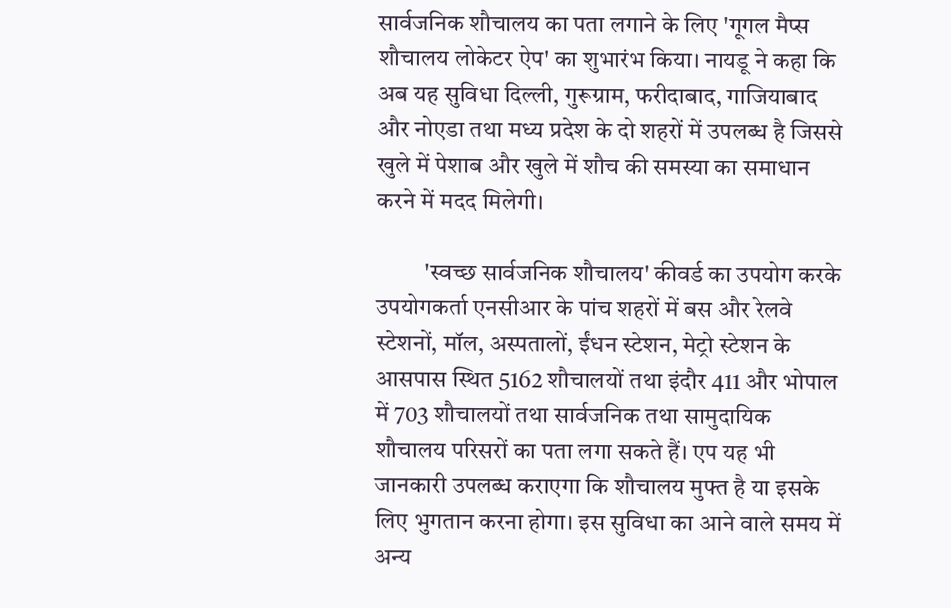सार्वजनिक शौचालय का पता लगाने के लिए 'गूगल मैप्स शौचालय लोकेटर ऐप' का शुभारंभ किया। नायडू ने कहा कि अब यह सुविधा दिल्ली, गुरूग्राम, फरीदाबाद, गाजियाबाद और नोएडा तथा मध्य प्रदेश के दो शहरों में उपलब्ध है जिससे खुले में पेशाब और खुले में शौच की समस्या का समाधान करने में मदद मिलेगी।

          'स्वच्छ सार्वजनिक शौचालय' कीवर्ड का उपयोग करके उपयोगकर्ता एनसीआर के पांच शहरों में बस और रेलवे स्टेशनों, मॉल, अस्पतालों, ईंधन स्टेशन, मेट्रो स्टेशन के आसपास स्थित 5162 शौचालयों तथा इंदौर 411 और भोपाल में 703 शौचालयों तथा सार्वजनिक तथा सामुदायिक शौचालय परिसरों का पता लगा सकते हैं। एप यह भी जानकारी उपलब्ध कराएगा कि शौचालय मुफ्त है या इसके लिए भुगतान करना होगा। इस सुविधा का आने वाले समय में अन्य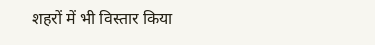शहरों में भी विस्तार किया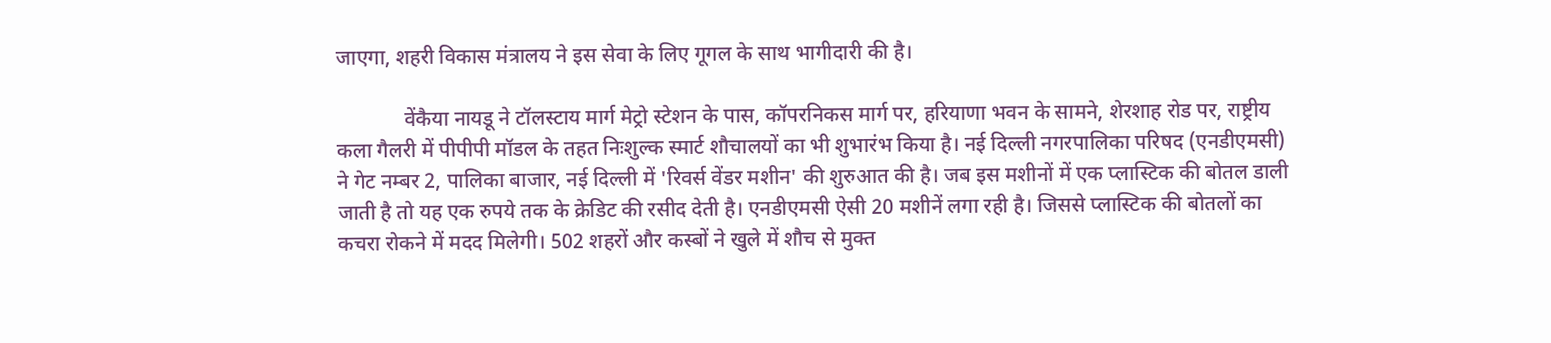जाएगा, शहरी विकास मंत्रालय ने इस सेवा के लिए गूगल के साथ भागीदारी की है।

             वेंकैया नायडू ने टॉलस्टाय मार्ग मेट्रो स्टेशन के पास, कॉपरनिकस मार्ग पर, हरियाणा भवन के सामने, शेरशाह रोड पर, राष्ट्रीय कला गैलरी में पीपीपी मॉडल के तहत निःशुल्क स्मार्ट शौचालयों का भी शुभारंभ किया है। नई दिल्ली नगरपालिका परिषद (एनडीएमसी) ने गेट नम्बर 2, पालिका बाजार, नई दिल्ली में 'रिवर्स वेंडर मशीन' की शुरुआत की है। जब इस मशीनों में एक प्लास्टिक की बोतल डाली जाती है तो यह एक रुपये तक के क्रेडिट की रसीद देती है। एनडीएमसी ऐसी 20 मशीनें लगा रही है। जिससे प्लास्टिक की बोतलों का कचरा रोकने में मदद मिलेगी। 502 शहरों और कस्बों ने खुले में शौच से मुक्त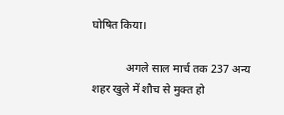घोषित किया।

            अगले साल मार्च तक 237 अन्य शहर खुले में शौच से मुक्त हो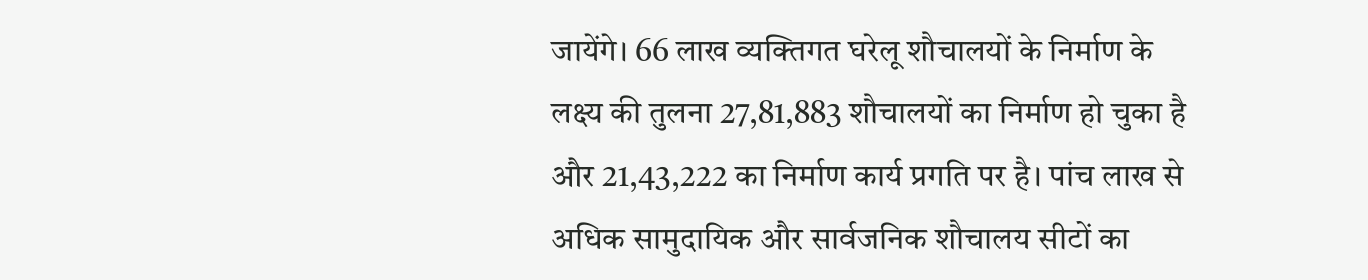जायेंगे। 66 लाख व्यक्तिगत घरेलू शौचालयों के निर्माण के लक्ष्य की तुलना 27,81,883 शौचालयों का निर्माण हो चुका है और 21,43,222 का निर्माण कार्य प्रगति पर है। पांच लाख से अधिक सामुदायिक और सार्वजनिक शौचालय सीटों का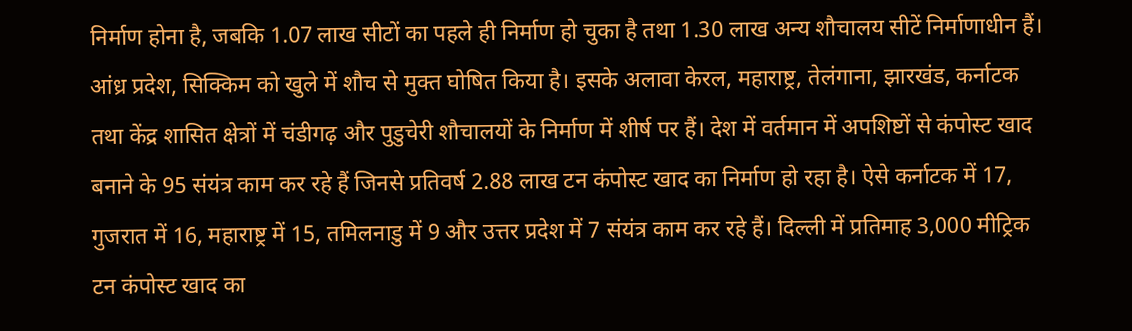निर्माण होना है, जबकि 1.07 लाख सीटों का पहले ही निर्माण हो चुका है तथा 1.30 लाख अन्य शौचालय सीटें निर्माणाधीन हैं। आंध्र प्रदेश, सिक्किम को खुले में शौच से मुक्त घोषित किया है। इसके अलावा केरल, महाराष्ट्र, तेलंगाना, झारखंड, कर्नाटक तथा केंद्र शासित क्षेत्रों में चंडीगढ़ और पुडुचेरी शौचालयों के निर्माण में शीर्ष पर हैं। देश में वर्तमान में अपशिष्टों से कंपोस्ट खाद बनाने के 95 संयंत्र काम कर रहे हैं जिनसे प्रतिवर्ष 2.88 लाख टन कंपोस्ट खाद का निर्माण हो रहा है। ऐसे कर्नाटक में 17, गुजरात में 16, महाराष्ट्र में 15, तमिलनाडु में 9 और उत्तर प्रदेश में 7 संयंत्र काम कर रहे हैं। दिल्ली में प्रतिमाह 3,000 मीट्रिक टन कंपोस्ट खाद का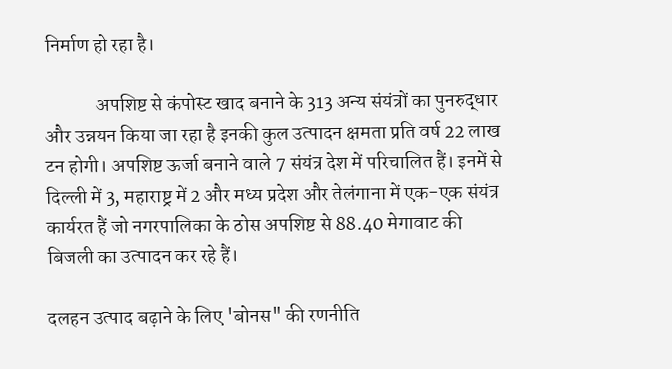निर्माण हो रहा है।

             अपशिष्ट से कंपोस्ट खाद बनाने के 313 अन्य संयंत्रों का पुनरुद्धार और उन्नयन किया जा रहा है इनकी कुल उत्पादन क्षमता प्रति वर्ष 22 लाख टन होगी। अपशिष्ट ऊर्जा बनाने वाले 7 संयंत्र देश में परिचालित हैं। इनमें से दिल्ली में 3, महाराष्ट्र में 2 और मध्य प्रदेश और तेलंगाना में एक-एक संयंत्र कार्यरत हैं जो नगरपालिका के ठोस अपशिष्ट से 88.40 मेगावाट की बिजली का उत्पादन कर रहे हैं।

दलहन उत्पाद बढ़ाने के लिए 'बोनस" की रणनीति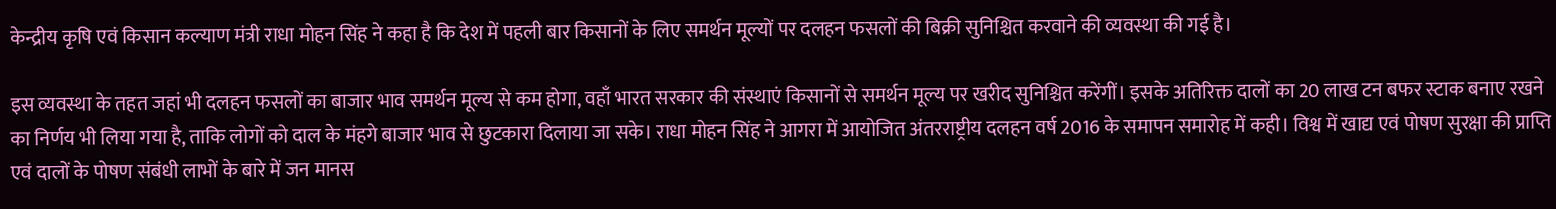केन्द्रीय कृषि एवं किसान कल्याण मंत्री राधा मोहन सिंह ने कहा है कि देश में पहली बार किसानों के लिए समर्थन मूल्यों पर दलहन फसलों की बिक्री सुनिश्चित करवाने की व्यवस्था की गई है।

इस व्यवस्था के तहत जहां भी दलहन फसलों का बाजार भाव समर्थन मूल्य से कम होगा, वहाँ भारत सरकार की संस्थाएं किसानों से समर्थन मूल्य पर खरीद सुनिश्चित करेंगीं। इसके अतिरिक्त दालों का 20 लाख टन बफर स्टाक बनाए रखने का निर्णय भी लिया गया है, ताकि लोगों को दाल के मंहगे बाजार भाव से छुटकारा दिलाया जा सके। राधा मोहन सिंह ने आगरा में आयोजित अंतरराष्ट्रीय दलहन वर्ष 2016 के समापन समारोह में कही। विश्व में खाद्य एवं पोषण सुरक्षा की प्राप्ति एवं दालों के पोषण संबंधी लाभों के बारे में जन मानस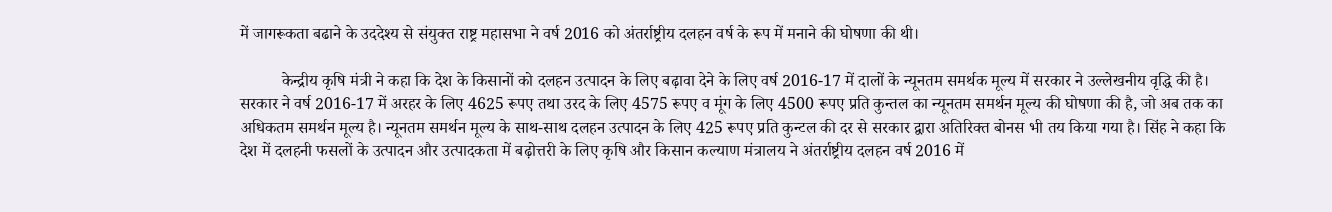में जागरूकता बढाने के उददेश्य से संयुक्त राष्ट्र महासभा ने वर्ष 2016 को अंतर्राष्ट्रीय दलहन वर्ष के रूप में मनाने की घोषणा की थी।

          केन्द्रीय कृषि मंत्री ने कहा कि देश के किसानों को दलहन उत्पादन के लिए बढ़ावा देने के लिए वर्ष 2016-17 में दालों के न्यूनतम समर्थक मूल्य में सरकार ने उल्लेखनीय वृद्धि की है। सरकार ने वर्ष 2016-17 में अरहर के लिए 4625 रूपए तथा उरद के लिए 4575 रूपए व मूंग के लिए 4500 रूपए प्रति कुन्तल का न्यूनतम समर्थन मूल्य की घोषणा की है, जो अब तक का अधिकतम समर्थन मूल्य है। न्यूनतम समर्थन मूल्य के साथ-साथ दलहन उत्पादन के लिए 425 रूपए प्रति कुन्टल की दर से सरकार द्वारा अतिरिक्त बोनस भी तय किया गया है। सिंह ने कहा कि देश में दलहनी फसलों के उत्पादन और उत्पादकता में बढ़ोत्तरी के लिए कृषि और किसान कल्याण मंत्रालय ने अंतर्राष्ट्रीय दलहन वर्ष 2016 में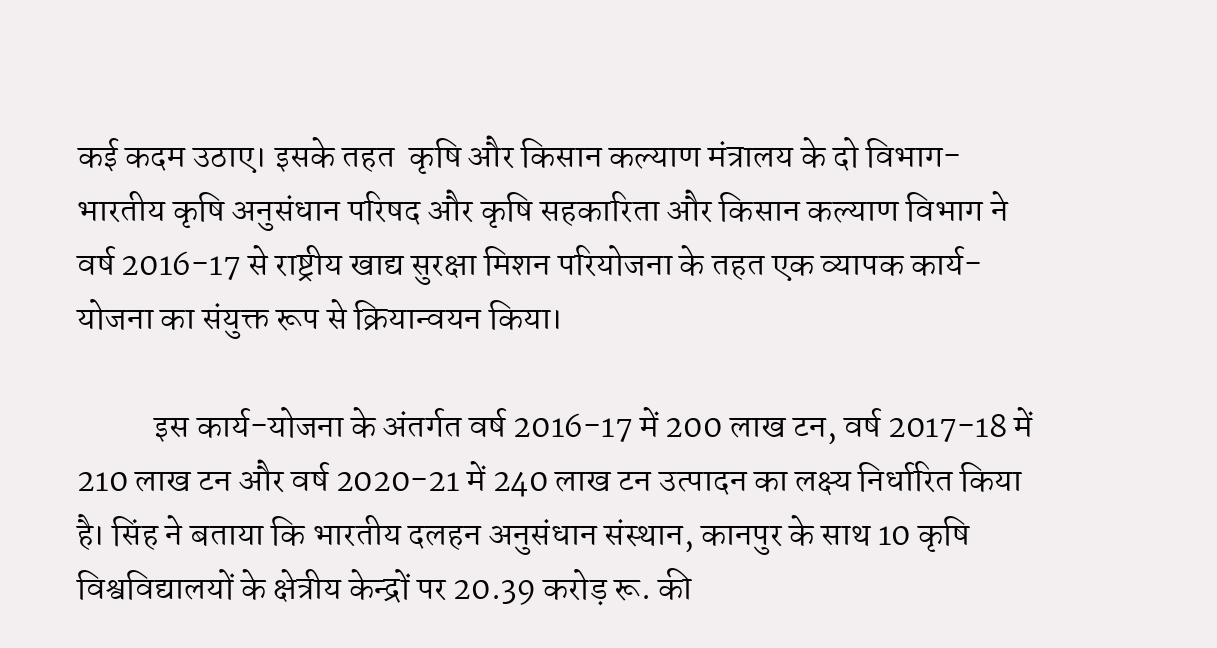कई कदम उठाए। इसके तहत  कृषि और किसान कल्याण मंत्रालय के दो विभाग- भारतीय कृषि अनुसंधान परिषद और कृषि सहकारिता और किसान कल्याण विभाग ने वर्ष 2016-17 से राष्ट्रीय खाद्य सुरक्षा मिशन परियोजना के तहत एक व्यापक कार्य-योजना का संयुक्त रूप से क्रियान्वयन किया।

           इस कार्य-योजना के अंतर्गत वर्ष 2016-17 में 200 लाख टन, वर्ष 2017-18 में 210 लाख टन और वर्ष 2020-21 में 240 लाख टन उत्पादन का लक्ष्य निर्धारित किया है। सिंह ने बताया कि भारतीय दलहन अनुसंधान संस्थान, कानपुर के साथ 10 कृषि विश्वविद्यालयों के क्षेत्रीय केन्द्रों पर 20.39 करोड़ रू. की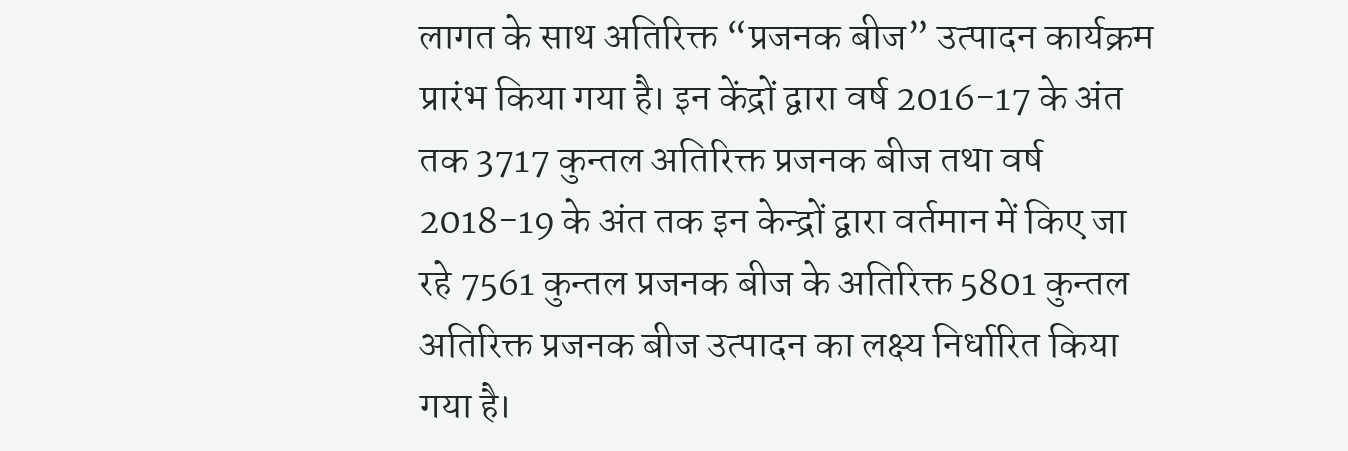लागत के साथ अतिरिक्त “प्रजनक बीज” उत्पादन कार्यक्रम प्रारंभ किया गया है। इन केंद्रों द्वारा वर्ष 2016-17 के अंत तक 3717 कुन्तल अतिरिक्त प्रजनक बीज तथा वर्ष 2018-19 के अंत तक इन केन्द्रों द्वारा वर्तमान में किए जा रहे 7561 कुन्तल प्रजनक बीज के अतिरिक्त 5801 कुन्तल अतिरिक्त प्रजनक बीज उत्पादन का लक्ष्य निर्धारित किया गया है।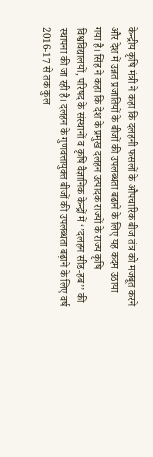केन्द्रीय कृषि मंत्री ने कहा कि दलहनी फसलों के औपचारिक बीज तंत्र को मजबूत करने और देश में उन्नत प्रजातियों के बीजों की उपलब्धता बढाने के लिए यह कदम उठाया गया है। सिंह ने कहा कि देश के प्रमुख दलहन उत्पादक राज्यों के राज्य कृषि विश्वविद्यालयों, परिषद के संस्थानों व कृषि वैज्ञानिक केन्द्रों में ‘’दलहन सीड-हब’’ की स्थापना की जा रही है। दलहन के गुणवत्तायुक्त बीजों की उपलब्धता बढ़ाने के लिए वर्ष 2016-17 से तक कुल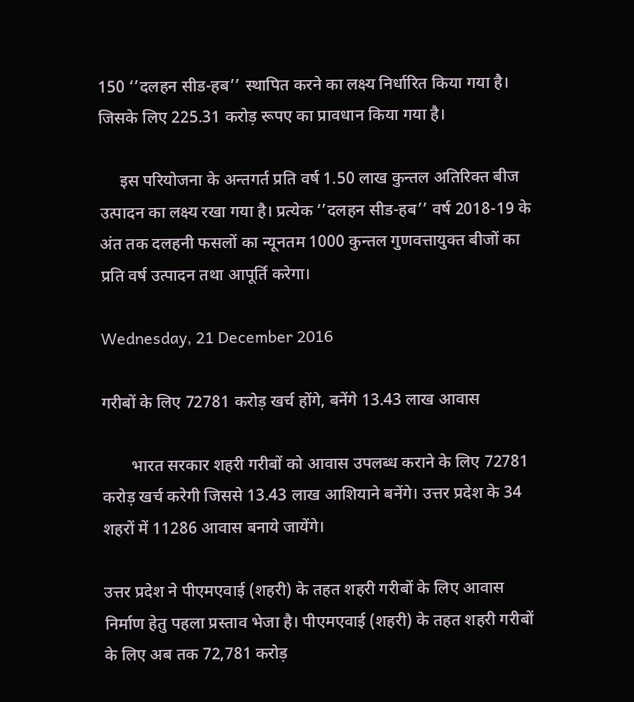150 ‘’दलहन सीड-हब’’ स्थापित करने का लक्ष्य निर्धारित किया गया है। जिसके लिए 225.31 करोड़ रूपए का प्रावधान किया गया है।

     इस परियोजना के अन्तगर्त प्रति वर्ष 1.50 लाख कुन्तल अतिरिक्त बीज उत्पादन का लक्ष्य रखा गया है। प्रत्येक ‘’दलहन सीड-हब’’ वर्ष 2018-19 के अंत तक दलहनी फसलों का न्यूनतम 1000 कुन्तल गुणवत्तायुक्त बीजों का प्रति वर्ष उत्पादन तथा आपूर्ति करेगा।

Wednesday, 21 December 2016

गरीबों के लिए 72781 करोड़ खर्च होंगे, बनेंगे 13.43 लाख आवास

       भारत सरकार शहरी गरीबों को आवास उपलब्ध कराने के लिए 72781 करोड़ खर्च करेगी जिससे 13.43 लाख आशियाने बनेंगे। उत्तर प्रदेश के 34 शहरों में 11286 आवास बनाये जायेंगे।

उत्तर प्रदेश ने पीएमएवाई (शहरी) के तहत शहरी गरीबों के लिए आवास निर्माण हेतु पहला प्रस्ताव भेजा है। पीएमएवाई (शहरी) के तहत शहरी गरीबों के लिए अब तक 72,781 करोड़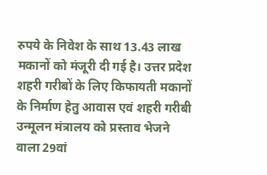रुपये के निवेश के साथ 13.43 लाख मकानों को मंजूरी दी गई है। उत्तर प्रदेश शहरी गरीबों के लिए किफायती मकानों के निर्माण हेतु आवास एवं शहरी गरीबी उन्‍मूलन मंत्रालय को प्रस्‍ताव भेजने वाला 29वां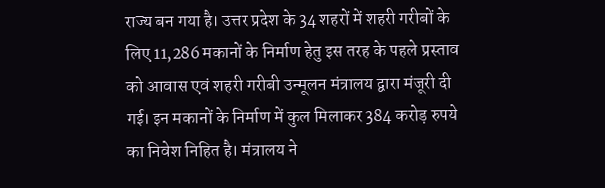राज्‍य बन गया है। उत्तर प्रदेश के 34 शहरों में शहरी गरीबों के लिए 11,286 मकानों के निर्माण हेतु इस तरह के पहले प्रस्‍ताव को आवास एवं शहरी गरीबी उन्‍मूलन मंत्रालय द्वारा मंजूरी दी गई। इन मकानों के निर्माण में कुल मिलाकर 384 करोड़ रुपये का निवेश निहित है। मंत्रालय ने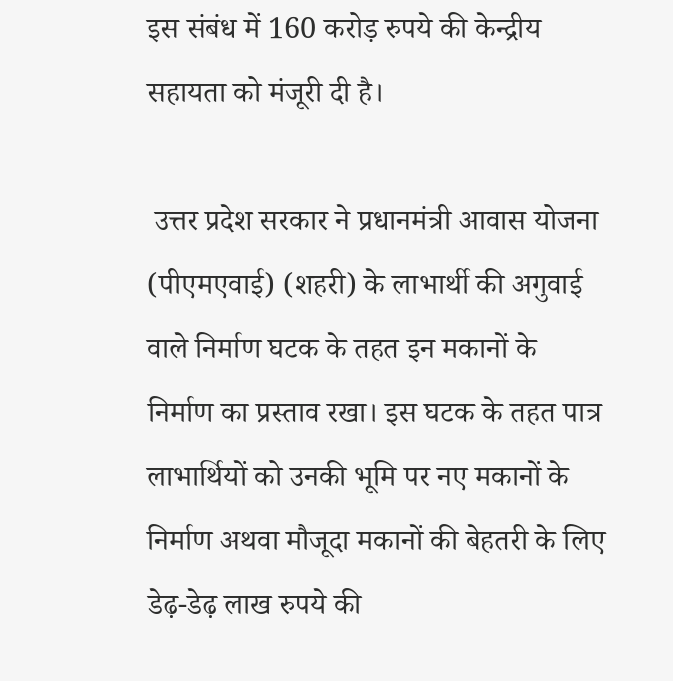इस संबंध में 160 करोड़ रुपये की केन्‍द्रीय सहायता को मंजूरी दी है।

 उत्तर प्रदेश सरकार ने प्रधानमंत्री आवास योजना (पीएमएवाई) (शहरी) के लाभार्थी की अगुवाई वाले निर्माण घटक के तहत इन मकानों के निर्माण का प्रस्‍ताव रखा। इस घटक के तहत पात्र लाभार्थियों को उनकी भूमि पर नए मकानों के निर्माण अथवा मौजूदा मकानों की बेहतरी के लिए डेढ़-डेढ़ लाख रुपये की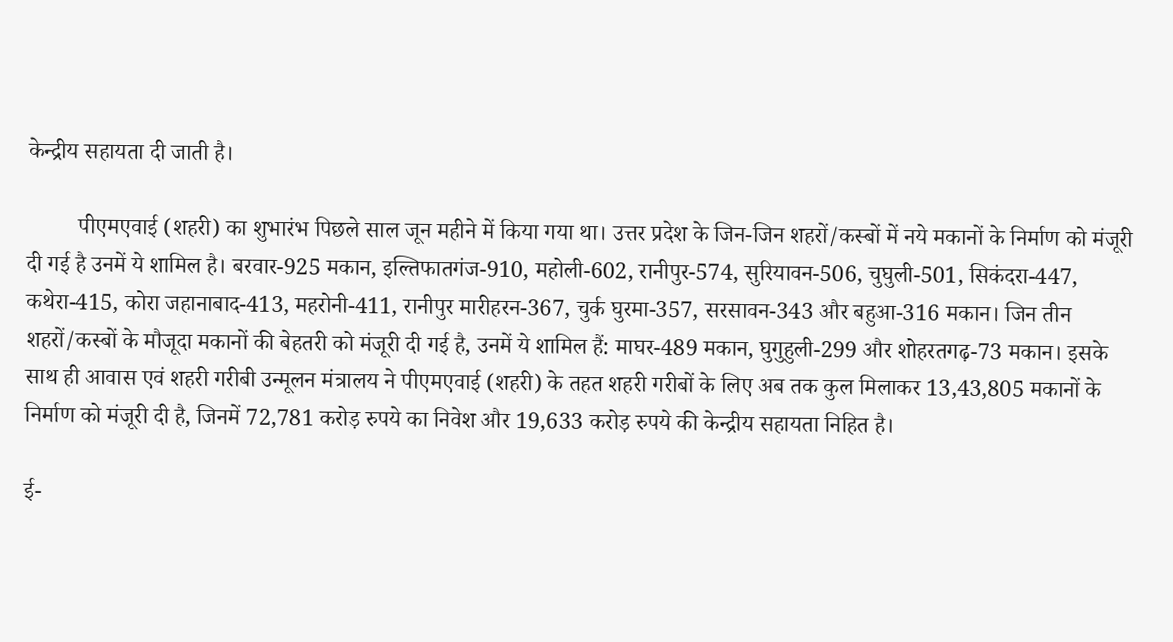केन्‍द्रीय सहायता दी जाती है।

         पीएमएवाई (शहरी) का शुभारंभ पिछले साल जून महीने में किया गया था। उत्तर प्रदेश के जिन-जिन शहरों/कस्‍बों में नये मकानों के निर्माण को मंजूरी दी गई है उनमें ये शामिल है। बरवार-925 मकान, इल्तिफातगंज-910, महोली-602, रानीपुर-574, सुरियावन-506, चुघुली-501, सिकंदरा-447, कथेरा-415, कोरा जहानाबाद-413, महरोनी-411, रानीपुर मारीहरन-367, चुर्क घुरमा-357, सरसावन-343 और बहुआ-316 मकान। जिन तीन शहरों/कस्‍बों के मौजूदा मकानों की बेहतरी को मंजूरी दी गई है, उनमें ये शामिल हैं: माघर-489 मकान, घुगुहुली-299 और शोहरतगढ़-73 मकान। इसके साथ ही आवास एवं शहरी गरीबी उन्‍मूलन मंत्रालय ने पीएमएवाई (शहरी) के तहत शहरी गरीबों के लिए अब तक कुल मिलाकर 13,43,805 मकानों के निर्माण को मंजूरी दी है, जिनमें 72,781 करोड़ रुपये का निवेश और 19,633 करोड़ रुपये की केन्‍द्रीय सहायता निहित है।

ई-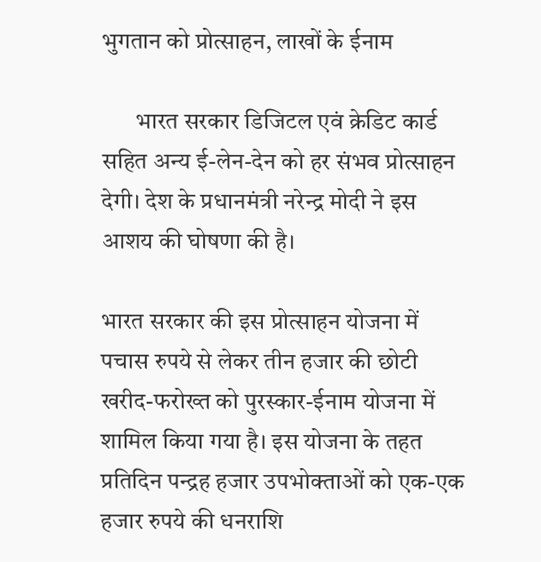भुगतान को प्रोत्साहन, लाखों के ईनाम

       भारत सरकार डिजिटल एवं क्रेडिट कार्ड सहित अन्य ई-लेन-देन को हर संभव प्रोत्साहन देगी। देश के प्रधानमंत्री नरेन्द्र मोदी ने इस आशय की घोषणा की है।

भारत सरकार की इस प्रोत्साहन योजना में पचास रुपये से लेकर तीन हजार की छोटी खरीद-फरोख्त को पुरस्कार-ईनाम योजना में शामिल किया गया है। इस योजना के तहत प्रतिदिन पन्द्रह हजार उपभोक्ताओं को एक-एक हजार रुपये की धनराशि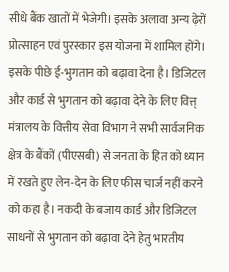सीधे बैंक खातों में भेजेगी। इसके अलावा अन्य ढ़ेरों प्रोत्साहन एवं पुरस्कार इस योजना में शामिल होंगे। इसके पीछे ई-भुगतान को बढ़ावा देना है। डिजिटल और कार्ड से भुगतान को बढ़ावा देने के लिए वित्त् मंत्रालय के वित्तीय सेवा विभाग ने सभी सार्वजनिक क्षेत्र के बैंकों (पीएसबी) से जनता के हित को ध्यान में रखते हुए लेन-देन के लिए फीस चार्ज नहीं करने को कहा है। नकदी के बजाय कार्ड और डिजिटल साधनों से भुगतान को बढ़ावा देने हेतु भारतीय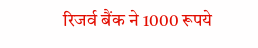रिजर्व बैंक ने 1000 रूपये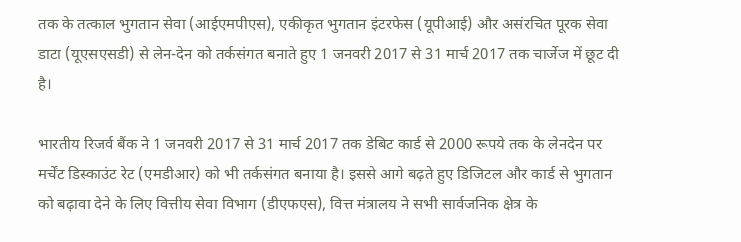तक के तत्काल भुगतान सेवा (आईएमपीएस), एकीकृत भुगतान इंटरफेस (यूपीआई) और असंरचित पूरक सेवा डाटा (यूएसएसडी) से लेन-देन को तर्कसंगत बनाते हुए 1 जनवरी 2017 से 31 मार्च 2017 तक चार्जेज में छूट दी है।

भारतीय रिजर्व बैंक ने 1 जनवरी 2017 से 31 मार्च 2017 तक डेबिट कार्ड से 2000 रूपये तक के लेनदेन पर मर्चेंट डिस्काउंट रेट (एमडीआर) को भी तर्कसंगत बनाया है। इससे आगे बढ़ते हुए डिजिटल और कार्ड से भुगतान को बढ़ावा देने के लिए वित्तीय सेवा विभाग (डीएफएस), वित्त मंत्रालय ने सभी सार्वजनिक क्षेत्र के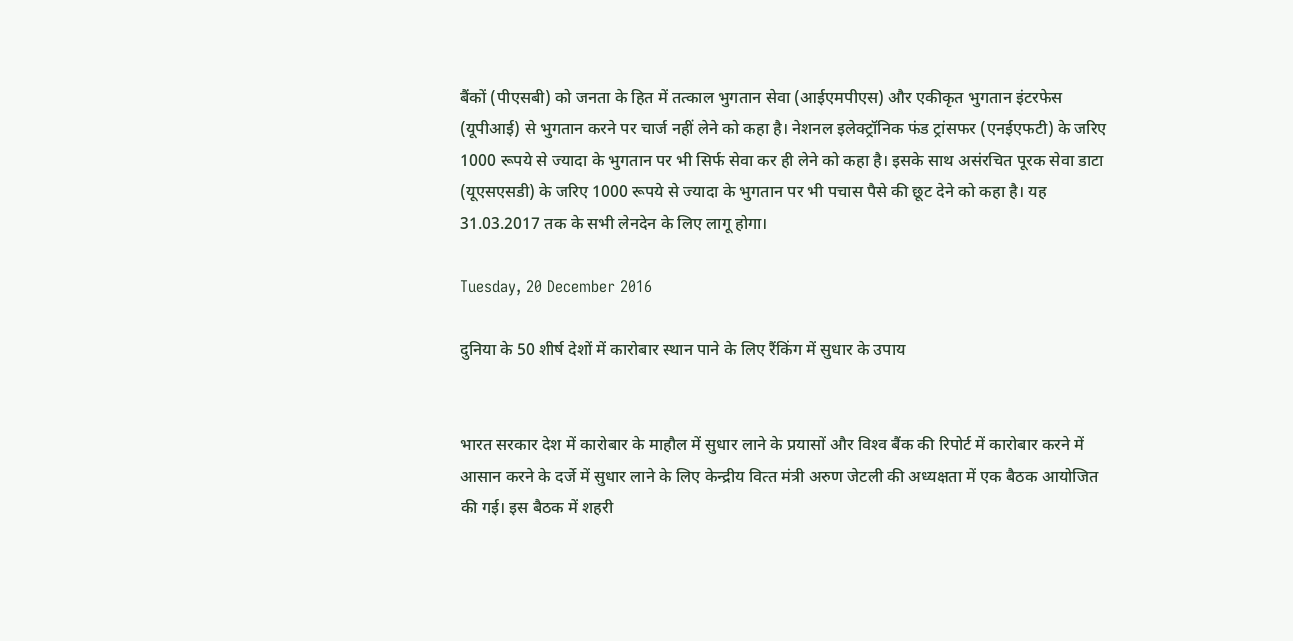बैंकों (पीएसबी) को जनता के हित में तत्काल भुगतान सेवा (आईएमपीएस) और एकीकृत भुगतान इंटरफेस (यूपीआई) से भुगतान करने पर चार्ज नहीं लेने को कहा है। नेशनल इलेक्ट्रॉनिक फंड ट्रांसफर (एनईएफटी) के जरिए 1000 रूपये से ज्यादा के भुगतान पर भी सिर्फ सेवा कर ही लेने को कहा है। इसके साथ असंरचित पूरक सेवा डाटा (यूएसएसडी) के जरिए 1000 रूपये से ज्यादा के भुगतान पर भी पचास पैसे की छूट देने को कहा है। यह 31.03.2017 तक के सभी लेनदेन के लिए लागू होगा।

Tuesday, 20 December 2016

दुनिया के 50 शीर्ष देशों में कारोबार स्‍थान पाने के लिए रैंकिंग में सुधार के उपाय


भारत सरकार देश में कारोबार के माहौल में सुधार लाने के प्रयासों और विश्‍व बैंक की रिपोर्ट में कारोबार करने में आसान करने के दर्जे में सुधार लाने के लिए केन्‍द्रीय वित्‍त मंत्री अरुण जेटली की अध्‍यक्षता में एक बैठक आयोजित की गई। इस बैठक में शहरी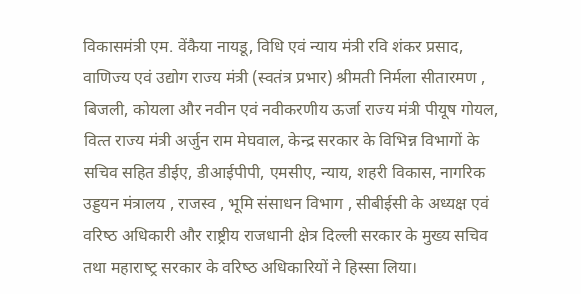विकासमंत्री एम. वेंकैया नायडू, विधि एवं न्‍याय मंत्री रवि शंकर प्रसाद, वाणिज्‍य एवं उद्योग राज्‍य मंत्री (स्‍वतंत्र प्रभार) श्रीमती निर्मला सीतारमण , बिजली, कोयला और नवीन एवं नवीकरणीय ऊर्जा राज्‍य मंत्री पीयूष गोयल, वित्‍त राज्य मंत्री अर्जुन राम मेघवाल, केन्द्र सरकार के विभिन्न विभागों के सचिव सहित डीईए, डीआईपीपी, एमसीए, न्‍याय, शहरी विकास, नागरिक उड्डयन मंत्रालय , राजस्‍व , भूमि संसाधन विभाग , सीबीईसी के अध्यक्ष एवं वरिष्‍ठ अधिकारी और राष्ट्रीय राजधानी क्षेत्र दिल्ली सरकार के मुख्‍य सचिव तथा महाराष्‍ट्र सरकार के वरिष्‍ठ अधिकारियों ने हिस्‍सा लिया।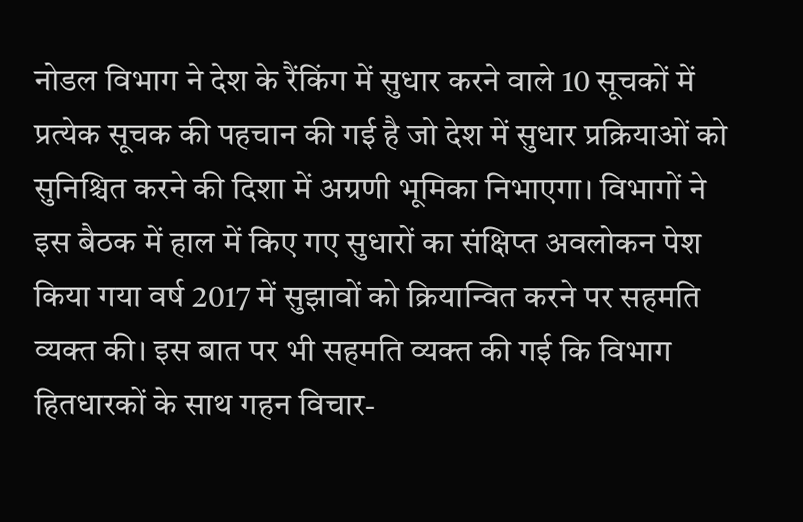नोडल विभाग ने देश के रैंकिंग में सुधार करने वाले 10 सूचकों में प्रत्‍येक सूचक की पहचान की गई है जो देश में सुधार प्रक्रियाओं को सुनिश्चित करने की दिशा में अग्रणी भूमिका निभाएगा। विभागों ने इस बैठक में हाल में किए गए सुधारों का संक्षिप्‍त अवलोकन पेश किया गया वर्ष 2017 में सुझावों को क्रियान्वित करने पर सहमति व्‍यक्‍त की। इस बात पर भी सहमति व्‍यक्‍त की गई कि विभाग हितधारकों के साथ गहन विचार-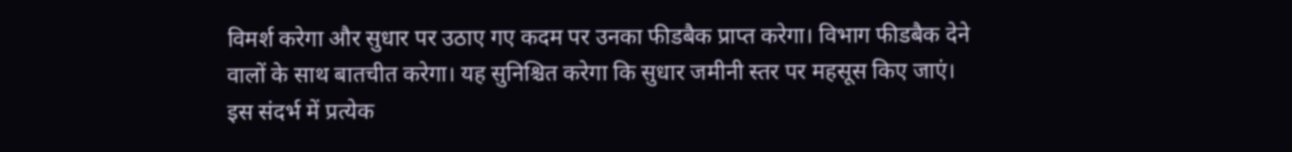विमर्श करेगा और सुधार पर उठाए गए कदम पर उनका फीडबैक प्राप्‍त करेगा। विभाग फीडबैक देने वालों के साथ बातचीत करेगा। यह सुनिश्चित करेगा कि सुधार जमीनी स्‍तर पर महसूस किए जाएं। इस संदर्भ में प्रत्‍येक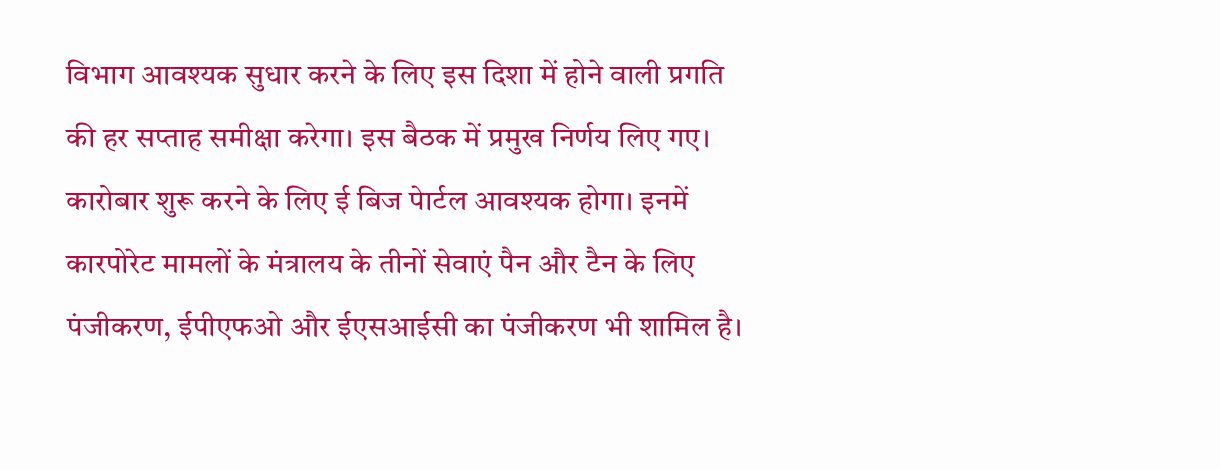विभाग आवश्‍यक सुधार करने के लिए इस दिशा में होने वाली प्रगति की हर सप्‍ताह समीक्षा करेगा। इस बैठक में प्रमुख निर्णय लिए गए।  कारोबार शुरू करने के लिए ई बिज पेार्टल आवश्‍यक होगा। इनमें कारपोरेट मामलों के मंत्रालय के तीनों सेवाएं पैन और टैन के लिए पंजीकरण, ईपीएफओ और ईएसआईसी का पंजीकरण भी शामिल है।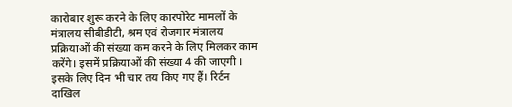कारोबार शुरू करने के लिए कारपोरेट मामलों के मंत्रालय सीबीडीटी, श्रम एवं रोजगार मंत्रालय प्रक्रियाओं की संख्‍या कम करने के लिए मिलकर काम करेंगे। इसमें प्रक्रियाओं की संख्‍या 4 की जाएगी । इसके लिए दिन भी चार तय किए गए हैं। रिर्टन दाखिल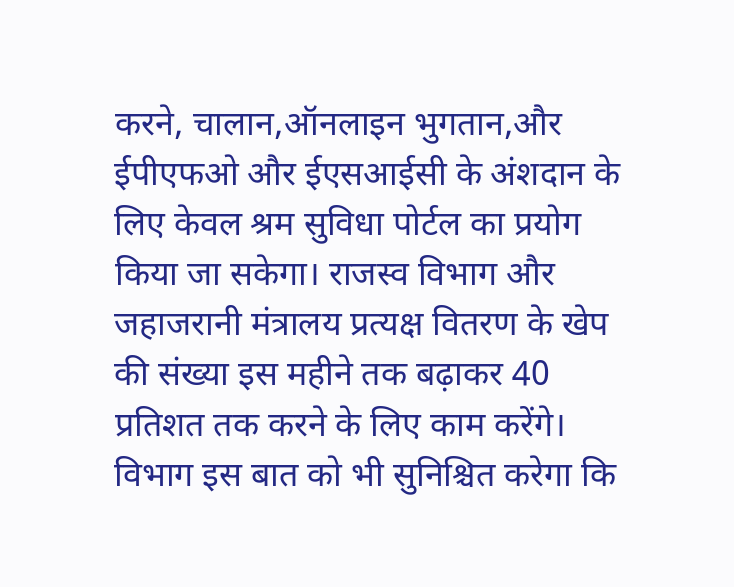करने, चालान,ऑनलाइन भुगतान,और ईपीएफओ और ईएसआईसी के अंशदान के लिए केवल श्रम सुविधा पोर्टल का प्रयोग किया जा सकेगा। राजस्‍व विभाग और जहाजरानी मंत्रालय प्रत्‍यक्ष वितरण के खेप की संख्‍या इस महीने तक बढ़ाकर 40 प्रतिशत तक करने के लिए काम करेंगे। विभाग इस बात को भी सुनिश्चित करेगा कि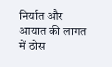निर्यात और आयात की लागत में ठोस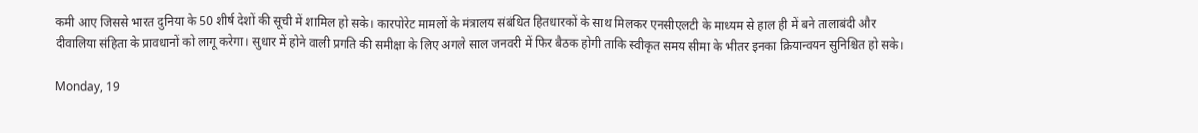कमी आए जिससे भारत दुनिया के 50 शीर्ष देशों की सूची में शामिल हो सके। कारपोरेट मामलों के मंत्रालय संबंधित हितधारकों के साथ मिलकर एनसीएलटी के माध्‍यम से हाल ही में बने तालाबंदी और दीवालिया संहिता के प्रावधानों को लागू करेगा। सुधार में होने वाली प्रगति की समीक्षा के लिए अगले साल जनवरी में फिर बैठक होगी ताकि स्‍वीकृत समय सीमा के भीतर इनका क्रियान्‍वयन सुनिश्चित हो सके।

Monday, 19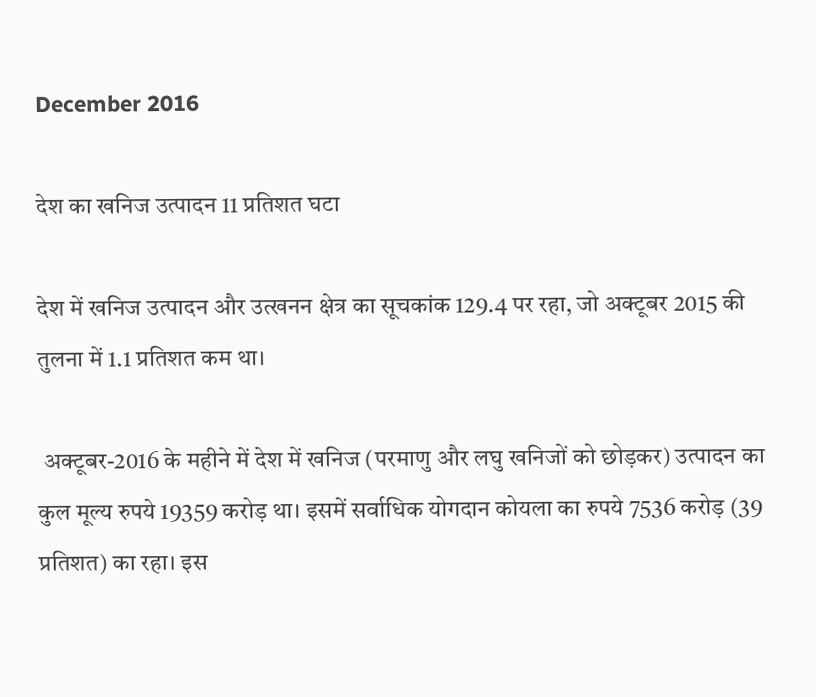December 2016

देश का खनिज उत्पादन 11 प्रतिशत घटा

देश में खनिज उत्पादन और उत्खनन क्षेत्र का सूचकांक 129.4 पर रहा, जो अक्टूबर 2015 की तुलना में 1.1 प्रतिशत कम था।

 अक्टूबर-2016 के महीने में देश में खनिज (परमाणु और लघु खनिजों को छोड़कर) उत्पादन का कुल मूल्य रुपये 19359 करोड़ था। इसमें सर्वाधिक योगदान कोयला का रुपये 7536 करोड़ (39 प्रतिशत) का रहा। इस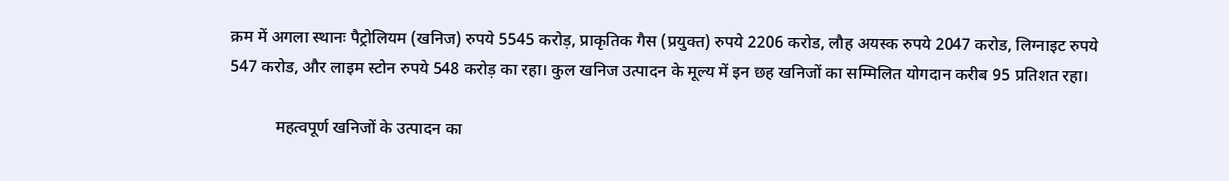क्रम में अगला स्थानः पैट्रोलियम (खनिज) रुपये 5545 करोड़, प्राकृतिक गैस (प्रयुक्त) रुपये 2206 करोड, लौह अयस्क रुपये 2047 करोड, लिग्नाइट रुपये 547 करोड, और लाइम स्टोन रुपये 548 करोड़ का रहा। कुल खनिज उत्पादन के मूल्य में इन छह खनिजों का सम्मिलित योगदान करीब 95 प्रतिशत रहा।

           महत्वपूर्ण खनिजों के उत्पादन का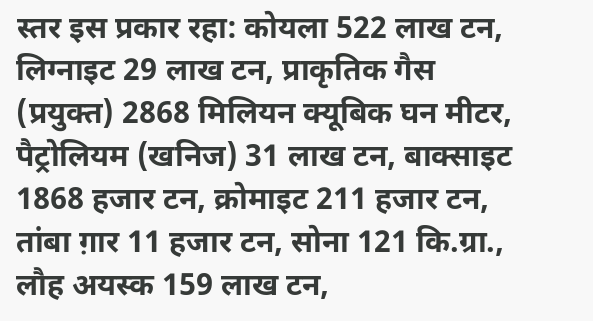स्तर इस प्रकार रहा: कोयला 522 लाख टन, लिग्नाइट 29 लाख टन, प्राकृतिक गैस (प्रयुक्त) 2868 मिलियन क्यूबिक घन मीटर, पैट्रोलियम (खनिज) 31 लाख टन, बाक्साइट 1868 हजार टन, क्रोमाइट 211 हजार टन, तांबा ग़ार 11 हजार टन, सोना 121 कि.ग्रा., लौह अयस्क 159 लाख टन,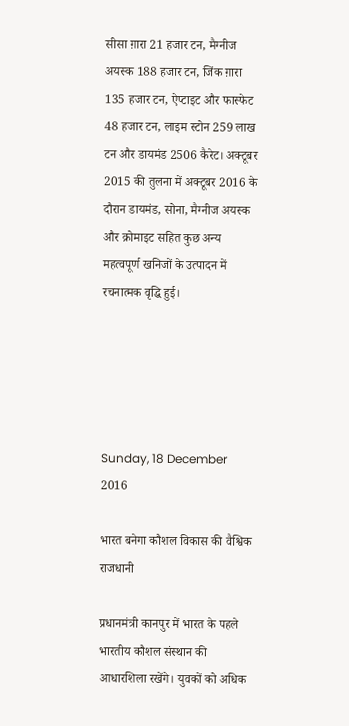सीसा ग़ारा 21 हजार टन, मैग्नीज अयस्क 188 हजार टन, जिंक ग़ारा 135 हजार टन, ऐप्टाइट और फास्फेट 48 हजार टन, लाइम स्टोन 259 लाख टन और डायमंड 2506 कैरेट। अक्टूबर 2015 की तुलना में अक्टूबर 2016 के दौरान डायमंड, सोना, मैग्नीज अयस्क और क्रोमाइट सहित कुछ अन्य महत्वपूर्ण खनिजों के उत्पादन में रचनात्मक वृद्धि हुई।





Sunday, 18 December 2016

भारत बनेगा कौशल विकास की वैश्विक राजधानी

प्रधानमंत्री कानपुर में भारत के पहले भारतीय कौशल संस्‍थान की आधारशिला रखेंगे। युवकों को अधिक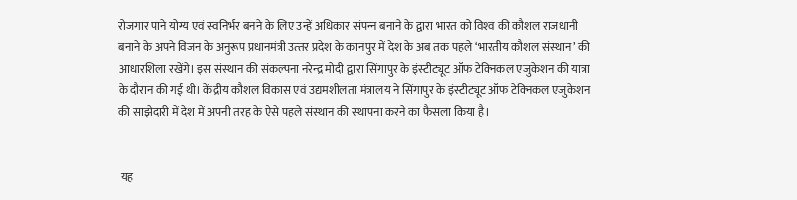रोजगार पाने योग्‍य एवं स्‍वनिर्भर बनने के लिए उन्‍हें अधिकार संपन्‍न बनाने के द्वारा भारत को विश्‍व की कौशल राजधानी बनाने के अपने विजन के अनुरूप प्रधानमंत्री उत्‍तर प्रदेश के कानपुर में देश के अब तक पहले ‘भारतीय कौशल संस्‍थान’ की आधारशिला रखेंगे। इस संस्‍थान की संकल्‍पना नरेन्‍द्र मोदी द्वारा सिंगापुर के इंस्‍टीट्यूट ऑफ टेक्‍निकल एजुकेशन की यात्रा के दौरान की गई थी। केंद्रीय कौशल विकास एवं उद्यमशीलता मंत्रालय ने सिंगापुर के इंस्‍टीट्यूट ऑफ टेक्‍निकल एजुकेशन की साझेदारी में देश में अपनी तरह के ऐसे पहले संस्‍थान की स्‍थापना करने का फैसला किया है।


 यह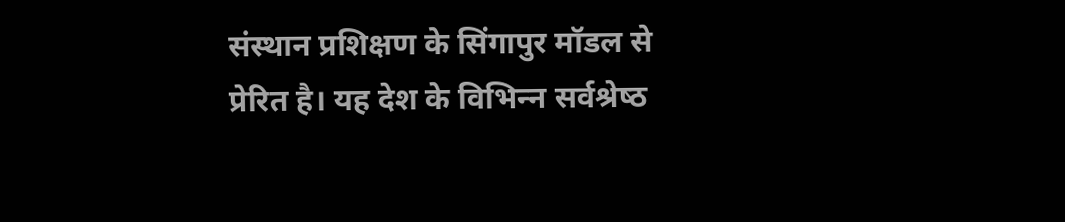संस्‍थान प्रशिक्षण के सिंगापुर मॉडल से प्रेरित है। यह देश के विभिन्‍न सर्वश्रेष्‍ठ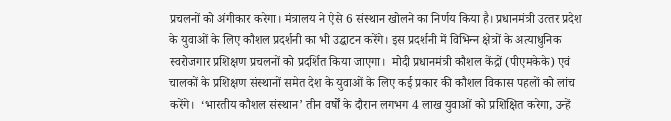प्रचलनों को अंगीकार करेगा। मंत्रालय ने ऐसे 6 संस्‍थान खोलने का निर्णय किया है। प्रधानमंत्री उत्‍तर प्रदेश के युवाओं के लिए कौशल प्रदर्शनी का भी उद्घाटन करेंगे। इस प्रदर्शनी में विभिन्‍न क्षेत्रों के अत्‍याधुनिक स्‍वरोजगार प्रशिक्षण प्रचलनों को प्रदर्शित किया जाएगा।  मोदी प्रधानमंत्री कौशल केंद्रों (पीएमकेके) एवं चालकों के प्रशिक्षण संस्‍थानों समेत देश के युवाओं के लिए कई प्रकार की कौशल विकास पहलों को लांच करेंगे।  ‘भारतीय कौशल संस्‍थान’ तीन वर्षों के दौरान लगभग 4 लाख युवाओं को प्रशिक्षित करेगा, उन्‍हें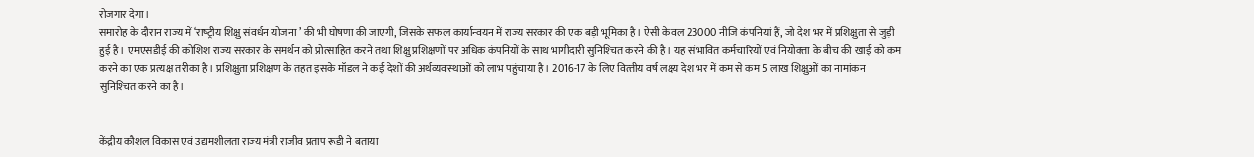रोजगार देगा।
समारोह के दौरान राज्‍य में ‘राष्‍ट्रीय शिक्षु संवर्धन योजना ’ की भी घोषणा की जाएगी, जिसके सफल कार्यान्‍वयन में राज्‍य सरकार की एक बड़ी भूमिका है। ऐसी केवल 23000 नीजि कंपनियां हैं, जो देश भर में प्रशिक्षुता से जुड़ी हुई है। एमएसडीई की कोशिश राज्‍य सरकार के समर्थन को प्रोत्‍साहित करने तथा शिक्षु प्रशिक्षणों पर अधिक कंपनियों के साथ भागीदारी सुनिश्‍चित करने की है। यह संभावित कर्मचारियों एवं नियोक्‍ता के बीच की खाई को कम करने का एक प्रत्‍यक्ष तरीका है। प्रशिक्षुता प्रशिक्षण के तहत इसके मॉडल ने कई देशों की अर्थव्‍यवस्‍थाओं को लाभ पहुंचाया है। 2016-17 के लिए वित्‍तीय वर्ष लक्ष्‍य देश भर में कम से कम 5 लाख शिक्षुओं का नामांकन सुनिश्‍चित करने का है।


केंद्रीय कौशल विकास एवं उद्यमशीलता राज्‍य मंत्री राजीव प्रताप रूडी ने बताया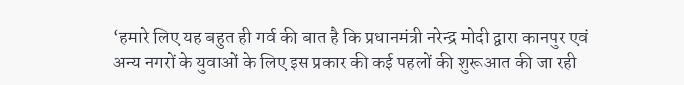‘हमारे लिए यह बहुत ही गर्व की बात है कि प्रधानमंत्री नरेन्‍द्र मोदी द्वारा कानपुर एवं अन्‍य नगरों के युवाओं के लिए इस प्रकार की कई पहलों की शुरूआत की जा रही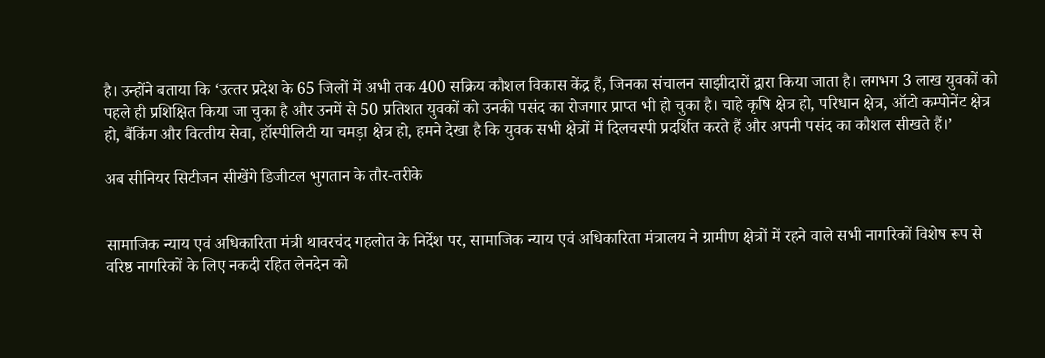है। उन्‍होंने बताया कि ‘उत्‍तर प्रदेश के 65 जिलों में अभी तक 400 सक्रिय कौशल विकास केंद्र हैं, जिनका संचालन साझीदारों द्वारा किया जाता है। लगभग 3 लाख युवकों को पहले ही प्रशिक्षित किया जा चुका है और उनमें से 50 प्रतिशत युवकों को उनकी पसंद का रोजगार प्राप्‍त भी हो चुका है। चाहे कृषि क्षेत्र हो, परिधान क्षेत्र, ऑटो कम्‍पोनेंट क्षेत्र हो, बैंकिंग और वित्‍तीय सेवा, हॉस्‍पीलिटी या चमड़ा क्षेत्र हो, हमने देखा है कि युवक सभी क्षेत्रों में दिलचस्‍पी प्रदर्शित करते हैं और अपनी पसंद का कौशल सीखते हैं।’

अब सीनियर सिटीजन सीखेंगे डिजीटल भुगतान के तौर-तरीके


सामाजिक न्याय एवं अधिकारिता मंत्री थावरचंद गहलोत के निर्देश पर, सामाजिक न्याय एवं अधिकारिता मंत्रालय ने ग्रामीण क्षेत्रों में रहने वाले सभी नागरिकों विशेष रूप से वरिष्ठ नागरिकों के लिए नकदी रहित लेनदेन को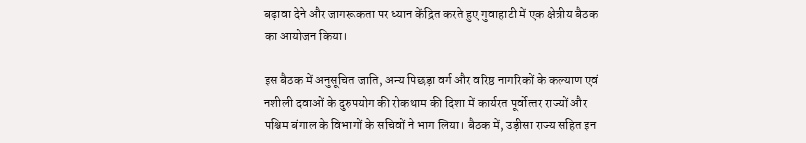बढ़ावा देने और जागरूकता पर ध्यान केंद्रित करते हुए गुवाहाटी में एक क्षेत्रीय बैठक का आयोजन किया।

इस बैठक में अनुसूचित जाति, अन्य पिछड़ा वर्ग और वरिष्ठ नागरिकों के कल्‍याण एवं नशीली दवाओं के दुरुपयोग की रोकथाम की दिशा में कार्यरत पूर्वोत्‍तर राज्यों और पश्चिम बंगाल के विभागों के सचिवों ने भाग लिया। बैठक में, उड़ीसा राज्य सहित इन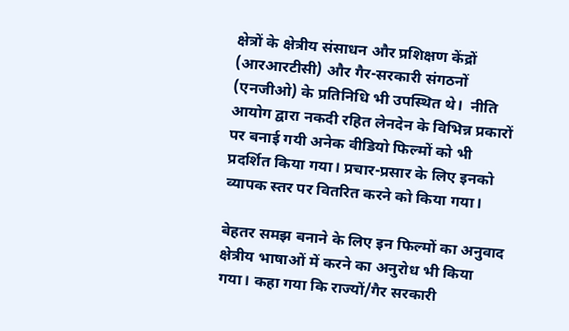क्षेत्रों के क्षेत्रीय संसाधन और प्रशिक्षण केंद्रों (आरआरटीसी) और गैर-सरकारी संगठनों (एनजीओ) के प्रतिनिधि भी उपस्थित थे।  नीति आयोग द्वारा नकदी रहित लेनदेन के विभिन्न प्रकारों पर बनाई गयी अनेक वीडियो फिल्मों को भी प्रदर्शित किया गया। प्रचार-प्रसार के लिए इनको व्यापक स्‍तर पर वितरित करने को किया गया।

बेहतर समझ बनाने के लिए इन फिल्मों का अनुवाद क्षेत्रीय भाषाओं में करने का अनुरोध भी किया गया। कहा गया कि राज्यों/गैर सरकारी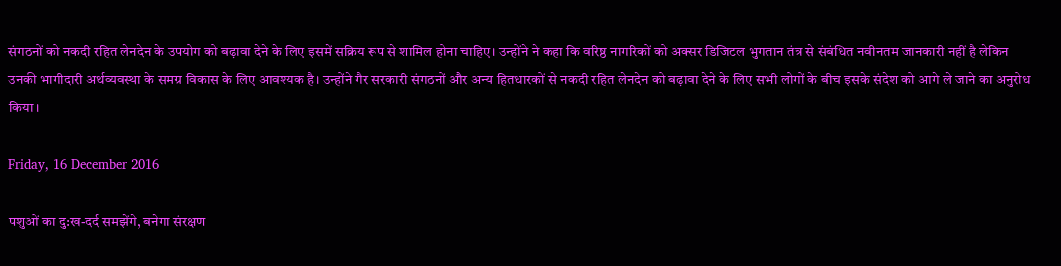संगठनों को नकदी रहित लेनदेन के उपयोग को बढ़ावा देने के लिए इसमें सक्रिय रूप से शामिल होना चाहिए। उन्होंने ने कहा कि वरिष्ठ नागरिकों को अक्सर डिजिटल भुगतान तंत्र से संबंधित नवीनतम जानकारी नहीं है लेकिन उनकी भागीदारी अर्थव्यवस्था के समग्र विकास के लिए आवश्यक है। उन्‍होंने गैर सरकारी संगठनों और अन्य हितधारकों से नकदी रहित लेनदेन को बढ़ावा देने के लिए सभी लोगों के बीच इसके संदेश को आगे ले जाने का अनुरोध किया।

Friday, 16 December 2016

पशुओं का दु:ख-दर्द समझेंगे, बनेगा संरक्षण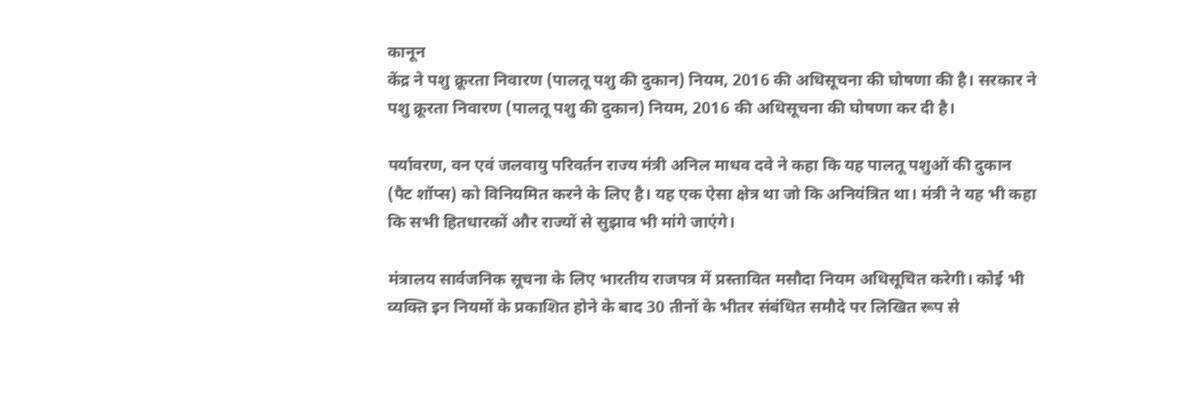कानून
केंद्र ने पशु क्रूरता निवारण (पालतू पशु की दुकान) नियम, 2016 की अधिसूचना की घोषणा की है। सरकार ने पशु क्रूरता निवारण (पालतू पशु की दुकान) नियम, 2016 की अधिसूचना की घोषणा कर दी है।

पर्यावरण, वन एवं जलवायु परिवर्तन राज्‍य मंत्री अनिल माधव दवे ने कहा कि यह पालतू पशुओं की दुकान (पैट शॉप्स) को विनियमित करने के लिए है। यह एक ऐसा क्षेत्र था जो कि अनियंत्रित था। मंत्री ने यह भी कहा कि सभी हितधारकों और राज्यों से सुझाव भी मांगे जाएंगे।

मंत्रालय सार्वजनिक सूचना के लिए भारतीय राजपत्र में प्रस्तावित मसौदा नियम अधिसूचित करेगी। कोई भी व्यक्ति इन नियमों के प्रकाशित होने के बाद 30 तीनों के भीतर संबंधित समौदे पर लिखित रूप से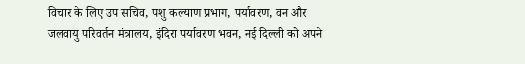विचार के लिए उप सचिव, पशु कल्याण प्रभाग, पर्यावरण, वन और जलवायु परिवर्तन मंत्रालय, इंदिरा पर्यावरण भवन, नई दिल्ली को अपने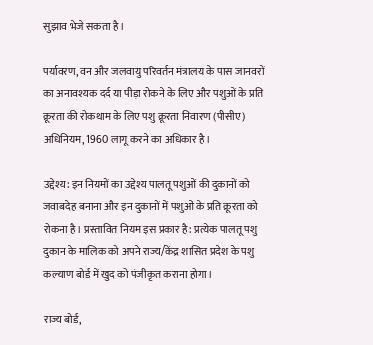सुझाव भेजे सकता है।

पर्यावरण, वन और जलवायु परिवर्तन मंत्रालय के पास जानवरों का अनावश्यक दर्द या पीड़ा रोकने के लिए और पशुओं के प्रति क्रूरता की रोकथाम के लिए पशु क्रूरता निवारण (पीसीए) अधिनियम, 1960 लागू करने का अधिकार है।

उद्देश्य: इन नियमों का उद्देश्य पालतू पशुओं की दुकानों को जवाबदेह बनाना और इन दुकानों में पशुओं के प्रति क्रूरता को रोकना है। प्रस्तावित नियम इस प्रकार है: प्रत्येक पालतू पशु दुकान के मालिक को अपने राज्य/केंद्र शासित प्रदेश के पशु कल्याण बोर्ड में खुद को पंजीकृत कराना होगा।

राज्य बोर्ड,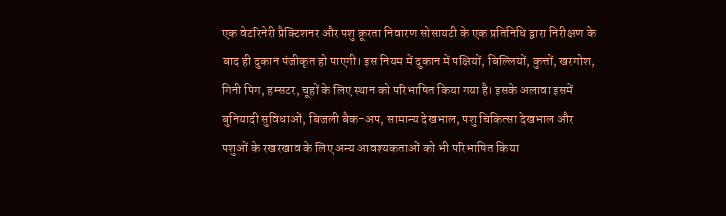एक वेटरिनेरी प्रैक्टिशनर और पशु क्रूरता निवारण सोसायटी के एक प्रतिनिधि द्वारा निरीक्षण के बाद ही दुकान पंजीकृत हो पाएगी। इस नियम में दुकान में पक्षियों, बिल्लियों, कुत्तों, खरगोश, गिनी पिग, हम्सटर, चूहों के लिए स्थान को परिभाषित किया गया है। इसके अलावा इसमें बुनियादी सुविधाओं, बिजली बैक-अप, सामान्य देखभाल, पशु चिकित्सा देखभाल और पशुओं के रखरखाव के लिए अन्य आवश्यकताओं को भी परिभाषित किया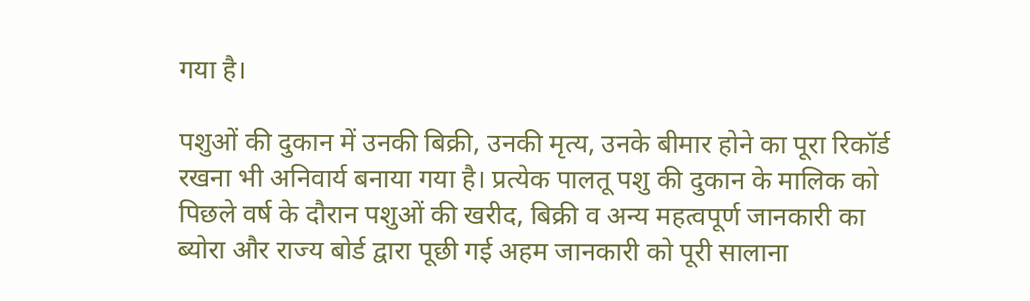गया है।

पशुओं की दुकान में उनकी बिक्री, उनकी मृत्य, उनके बीमार होने का पूरा रिकॉर्ड रखना भी अनिवार्य बनाया गया है। प्रत्येक पालतू पशु की दुकान के मालिक को पिछले वर्ष के दौरान पशुओं की खरीद, बिक्री व अन्य महत्वपूर्ण जानकारी का ब्योरा और राज्य बोर्ड द्वारा पूछी गई अहम जानकारी को पूरी सालाना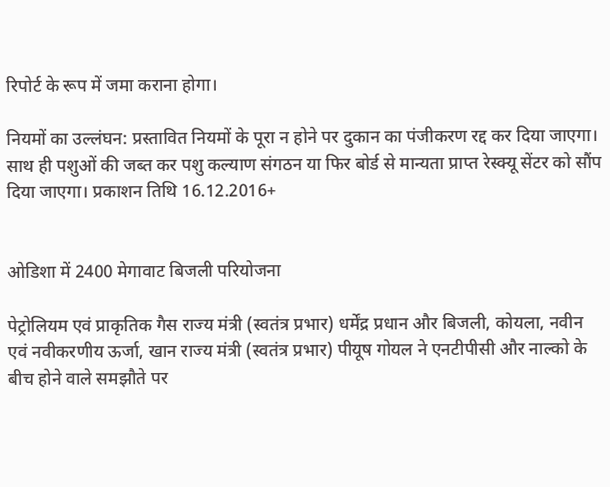रिपोर्ट के रूप में जमा कराना होगा।

नियमों का उल्लंघन: प्रस्तावित नियमों के पूरा न होने पर दुकान का पंजीकरण रद्द कर दिया जाएगा। साथ ही पशुओं की जब्त कर पशु कल्याण संगठन या फिर बोर्ड से मान्यता प्राप्त रेस्क्यू सेंटर को सौंप दिया जाएगा। प्रकाशन तिथि 16.12.2016+


ओडिशा में 2400 मेगावाट बिजली परियोजना

पेट्रोलियम एवं प्राकृतिक गैस राज्‍य मंत्री (स्‍वतंत्र प्रभार) धर्मेंद्र प्रधान और बिजली, कोयला, नवीन एवं नवीकरणीय ऊर्जा, खान राज्‍य मंत्री (स्‍वतंत्र प्रभार) पीयूष गोयल ने एनटीपीसी और नाल्‍को के बीच होने वाले समझौते पर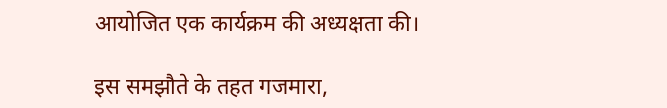आयोजित एक कार्यक्रम की अध्‍यक्षता की।

इस समझौते के तहत गजमारा,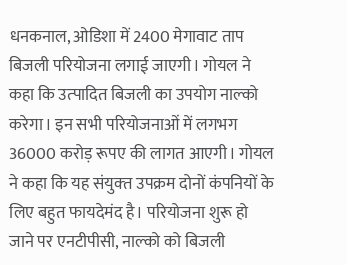धनकनाल, ओडिशा में 2400 मेगावाट ताप बिजली परियोजना लगाई जाएगी। गोयल ने कहा कि उत्‍पादित बिजली का उपयोग नाल्‍को करेगा। इन सभी परियोजनाओं में लगभग 36000 करोड़ रूपए की लागत आएगी। गोयल ने कहा कि यह संयुक्‍त उपक्रम दोनों कंपनियों के लिए बहुत फायदेमंद है। परियोजना शुरू हो जाने पर एनटीपीसी, नाल्‍को को बिजली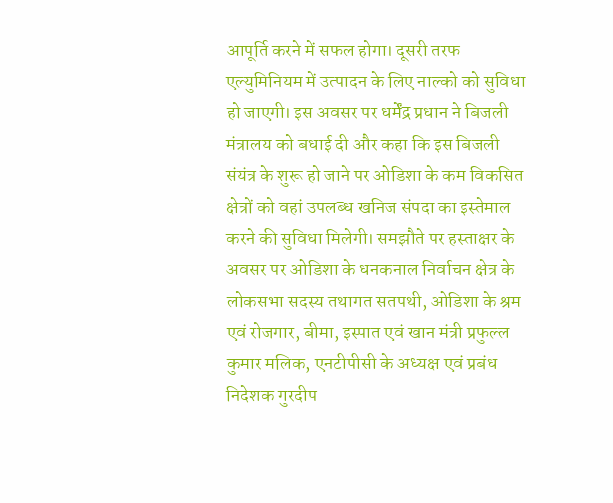आपूर्ति करने में सफल होगा। दूसरी तरफ एल्‍युमिनियम में उत्‍पादन के लिए नाल्‍को को सुविधा हो जाएगी। इस अवसर पर धर्मेंद्र प्रधान ने बिजली मंत्रालय को बधाई दी और कहा कि इस बिजली संयंत्र के शुरू हो जाने पर ओडिशा के कम विकसित क्षेत्रों को वहां उपलब्‍ध खनिज संपदा का इस्‍तेमाल करने की सुविधा मिलेगी। समझौते पर हस्‍ताक्षर के अवसर पर ओडिशा के धनकनाल निर्वाचन क्षेत्र के लोकसभा सदस्‍य तथागत सतपथी, ओडिशा के श्रम एवं रोजगार, बीमा, इस्‍पात एवं खान मंत्री प्रफुल्‍ल कुमार मलिक, एनटीपीसी के अध्‍यक्ष एवं प्रबंध निदेशक गुरदीप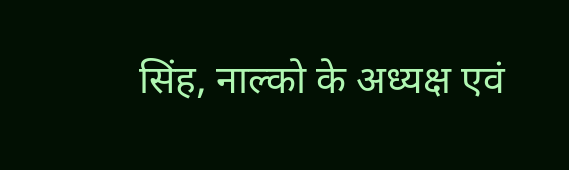सिंह, नाल्को के अध्‍यक्ष एवं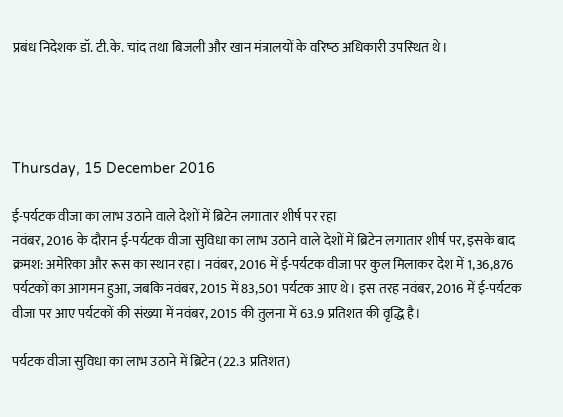प्रबंध निदेशक डॉ. टी.के. चांद तथा बिजली और खान मंत्रालयों के वरिष्‍ठ अधिकारी उपस्‍थित थे।




Thursday, 15 December 2016

ई-पर्यटक वीजा का लाभ उठाने वाले देशों में ब्रिटेन लगातार शीर्ष पर रहा
नवंबर, 2016 के दौरान ई-पर्यटक वीजा सुविधा का लाभ उठाने वाले देशों में ब्रिटेन लगातार शीर्ष पर, इसके बाद क्रमश: अमेरिका और रूस का स्‍थान रहा। नवंबर, 2016 में ई-पर्यटक वीजा पर कुल मिलाकर देश में 1,36,876 पर्यटकों का आगमन हुआ, जबकि नवंबर, 2015 में 83,501 पर्यटक आए थे। इस तरह नवंबर, 2016 में ई-पर्यटक वीजा पर आए पर्यटकों की संख्‍या में नवंबर, 2015 की तुलना में 63.9 प्रतिशत की वृद्धि है।

पर्यटक वीजा सुविधा का लाभ उठाने में ब्रिटेन (22.3 प्रतिशत)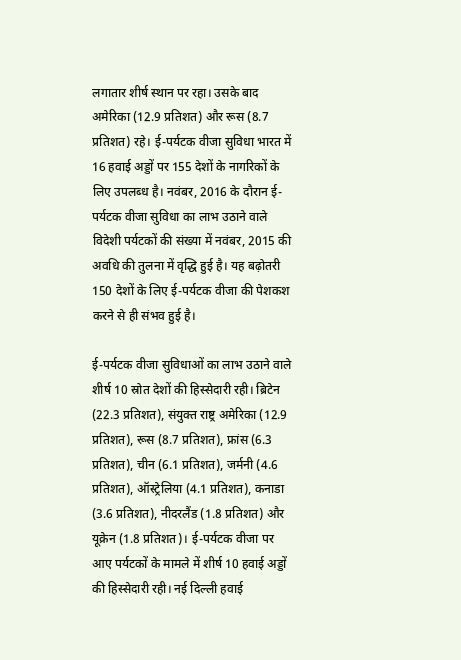लगातार शीर्ष स्‍थान पर रहा। उसके बाद अमेरिका (12.9 प्रतिशत) और रूस (8.7 प्रतिशत) रहे। ई-पर्यटक वीजा सुविधा भारत में 16 हवाई अड्डों पर 155 देशों के नागरिकों के लिए उपलब्‍ध है। नवंबर, 2016 के दौरान ई-पर्यटक वीजा सुविधा का लाभ उठाने वाले विदेशी पर्यटकों की संख्‍या में नवंबर, 2015 की अवधि की तुलना में वृद्धि हुई है। यह बढ़ोतरी 150 देशों के लिए ई-पर्यटक वीजा की पेशकश करने से ही संभव हुई है।

ई-पर्यटक वीजा सुविधाओं का लाभ उठाने वाले शीर्ष 10 स्रोत देशों की हिस्सेदारी रही। ब्रिटेन (22.3 प्रतिशत), संयुक्त राष्ट्र अमेरिका (12.9 प्रतिशत), रूस (8.7 प्रतिशत), फ्रांस (6.3 प्रतिशत), चीन (6.1 प्रतिशत), जर्मनी (4.6 प्रतिशत), ऑस्‍ट्रेलिया (4.1 प्रतिशत), कनाडा (3.6 प्रतिशत), नीदरलैंड (1.8 प्रतिशत) और यूक्रेन (1.8 प्रतिशत)। ई-पर्यटक वीजा पर आए पर्यटकों के मामले में शीर्ष 10 हवाई अड्डों की हिस्सेदारी रही। नई दिल्ली हवाई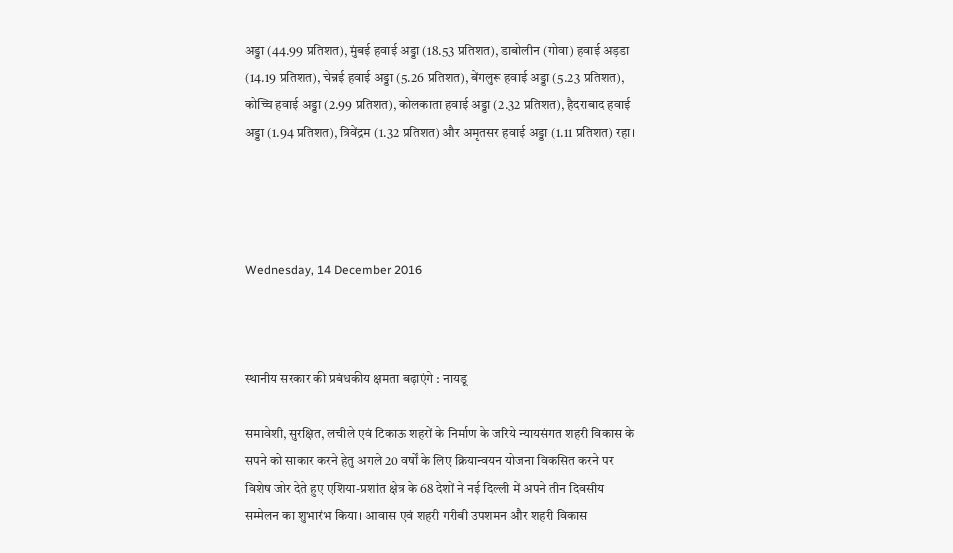अड्डा (44.99 प्रतिशत), मुंबई हवाई अड्डा (18.53 प्रतिशत), डाबोलीन (गोवा) हवाई अड़डा (14.19 प्रतिशत), चेन्नई हवाई अड्डा (5.26 प्रतिशत), बेंगलुरू हवाई अड्डा (5.23 प्रतिशत), कोच्चि हवाई अड्डा (2.99 प्रतिशत), कोलकाता हवाई अड्डा (2.32 प्रतिशत), हैदराबाद हवाई अड्डा (1.94 प्रतिशत), त्रिवेंद्रम (1.32 प्रतिशत) और अमृतसर हवाई अड्डा (1.11 प्रतिशत) रहा।




Wednesday, 14 December 2016



स्थानीय सरकार की प्रबंधकीय क्षमता बढ़ाएंगे : नायडू

समावेशी, सुरक्षित, लचीले एवं टिकाऊ शहरों के निर्माण के जरिये न्यायसंगत शहरी विकास के सपने को साकार करने हेतु अगले 20 वर्षों के लिए क्रियान्वयन योजना विकसित करने पर विशेष जोर देते हुए एशिया-प्रशांत क्षेत्र के 68 देशों ने नई दिल्ली में अपने तीन दिवसीय सम्मेलन का शुभारंभ किया। आवास एवं शहरी गरीबी उपशमन और शहरी विकास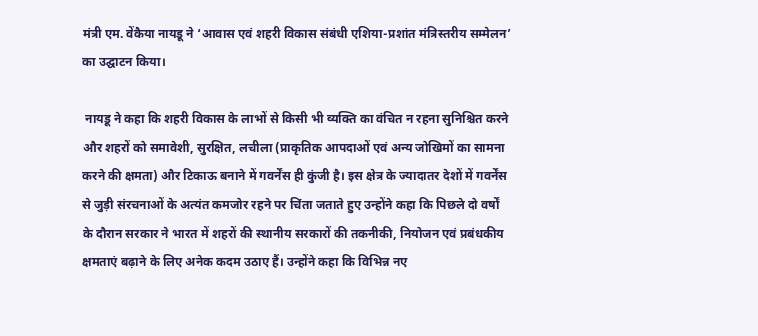मंत्री एम. वेंकैया नायडू ने ‘आवास एवं शहरी विकास संबंधी एशिया-प्रशांत मंत्रिस्तरीय सम्मेलन’ का उद्घाटन किया।

 नायडू ने कहा कि शहरी विकास के लाभों से किसी भी व्यक्ति का वंचित न रहना सुनिश्चित करने और शहरों को समावेशी, सुरक्षित, लचीला (प्राकृतिक आपदाओं एवं अन्य जोखिमों का सामना करने की क्षमता) और टिकाऊ बनाने में गवर्नेंस ही कुंजी है। इस क्षेत्र के ज्यादातर देशों में गवर्नेंस से जुड़ी संरचनाओं के अत्यंत कमजोर रहने पर चिंता जताते हुए उन्होंने कहा कि पिछले दो वर्षों के दौरान सरकार ने भारत में शहरों की स्थानीय सरकारों की तकनीकी, नियोजन एवं प्रबंधकीय क्षमताएं बढ़ाने के लिए अनेक कदम उठाए हैं। उन्होंने कहा कि विभिन्न नए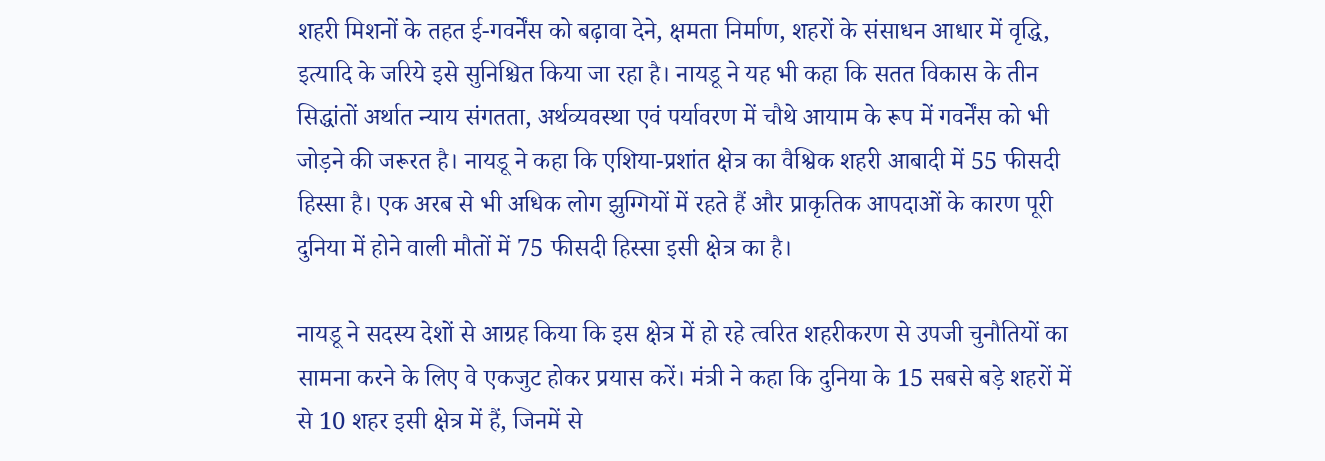शहरी मिशनों के तहत ई-गवर्नेंस को बढ़ावा देने, क्षमता निर्माण, शहरों के संसाधन आधार में वृद्धि, इत्यादि के जरिये इसे सुनिश्चित किया जा रहा है। नायडू ने यह भी कहा कि सतत विकास के तीन सिद्धांतों अर्थात न्याय संगतता, अर्थव्यवस्था एवं पर्यावरण में चौथे आयाम के रूप में गवर्नेंस को भी जोड़ने की जरूरत है। नायडू ने कहा कि एशिया-प्रशांत क्षेत्र का वैश्विक शहरी आबादी में 55 फीसदी हिस्सा है। एक अरब से भी अधिक लोग झुग्गियों में रहते हैं और प्राकृतिक आपदाओं के कारण पूरी दुनिया में होने वाली मौतों में 75 फीसदी हिस्सा इसी क्षेत्र का है।

नायडू ने सदस्य देशों से आग्रह किया कि इस क्षेत्र में हो रहे त्वरित शहरीकरण से उपजी चुनौतियों का सामना करने के लिए वे एकजुट होकर प्रयास करें। मंत्री ने कहा कि दुनिया के 15 सबसे बड़े शहरों में से 10 शहर इसी क्षेत्र में हैं, जिनमें से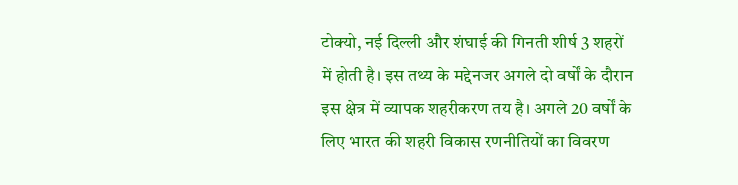टोक्यो, नई दिल्ली और शंघाई की गिनती शीर्ष 3 शहरों में होती है। इस तथ्य के मद्देनजर अगले दो वर्षों के दौरान इस क्षेत्र में व्यापक शहरीकरण तय है। अगले 20 वर्षों के लिए भारत की शहरी विकास रणनीतियों का विवरण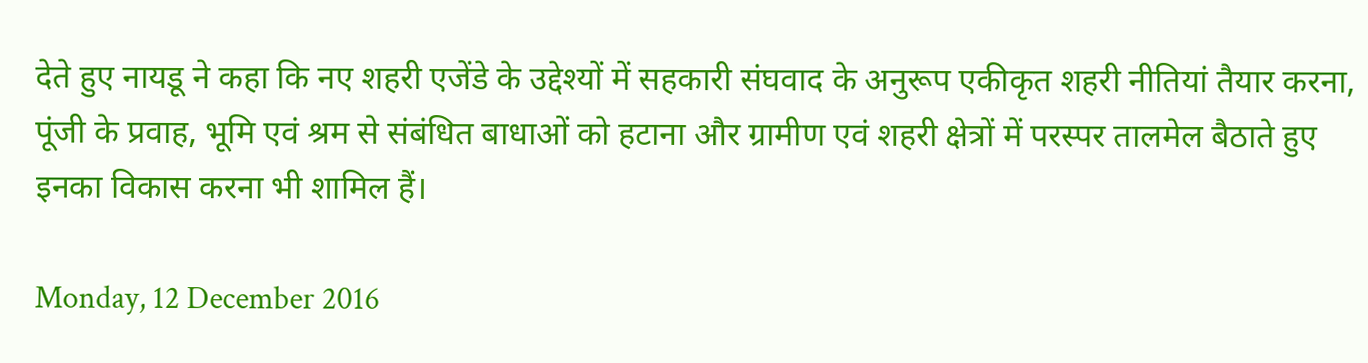देते हुए नायडू ने कहा कि नए शहरी एजेंडे के उद्देश्यों में सहकारी संघवाद के अनुरूप एकीकृत शहरी नीतियां तैयार करना, पूंजी के प्रवाह, भूमि एवं श्रम से संबंधित बाधाओं को हटाना और ग्रामीण एवं शहरी क्षेत्रों में परस्पर तालमेल बैठाते हुए इनका विकास करना भी शामिल हैं।

Monday, 12 December 2016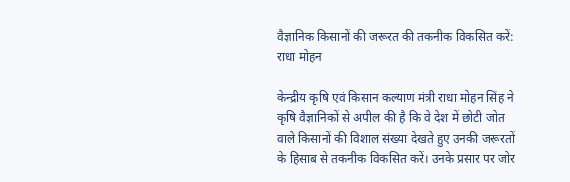वैज्ञानिक किसानों की जरूरत की तकनीक विकसित करें: राधा मोहन

केन्द्रीय कृषि एवं किसान कल्याण मंत्री राधा मोहन सिंह ने कृषि वैज्ञानिकों से अपील की है कि वे देश में छोटी जोत वाले किसानों की विशाल संख्या देखते हुए उनकी जरूरतों के हिसाब से तकनीक विकसित करें। उनके प्रसार पर जोर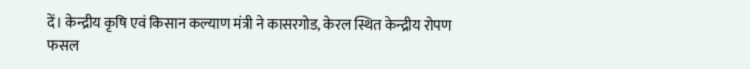दें। केन्द्रीय कृषि एवं किसान कल्याण मंत्री ने कासरगोड, केरल स्थित केन्‍द्रीय रोपण फसल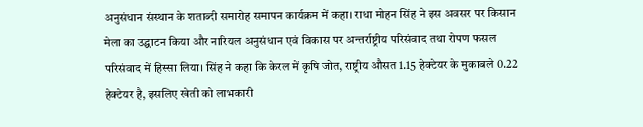अनुसंधान संस्‍थान के शताब्दी समारोह समापन कार्यक्रम में कहा। राधा मोहन सिंह ने इस अवसर पर किसान मेला का उद्घाटन किया और नारियल अनुसंधान एवं विकास पर अन्तर्राष्ट्रीय परिसंवाद तथा रोपण फसल परिसंवाद में हिस्सा लिया। सिंह ने कहा कि केरल में कृषि जोत, राष्ट्रीय औसत 1.15 हेक्टेयर के मुकाबले 0.22 हेक्टेयर है, इसलिए खेती को लाभकारी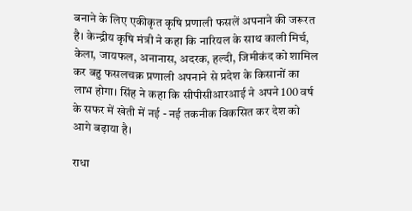बनाने के लिए एकीकृत कृषि प्रणाली फसलें अपनाने की जरूरत है। केन्द्रीय कृषि मंत्री ने कहा कि नारियल के साथ काली मिर्च, केला, जायफल, अनानास, अदरक, हल्‍दी, जिमीकंद को शामिल कर बहु फसलचक्र प्रणाली अपनाने से प्रदेश के किसानों का लाभ होगा। सिंह ने कहा कि सीपीसीआरआई ने अपने 100 वर्ष के सफर में खेती में नई - नई तकनीक विकसित कर देश को आगे बढ़ाया है।

राधा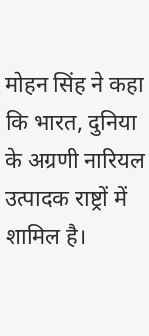मोहन सिंह ने कहा कि भारत, दुनिया के अग्रणी नारियल उत्पादक राष्ट्रों में शामिल है।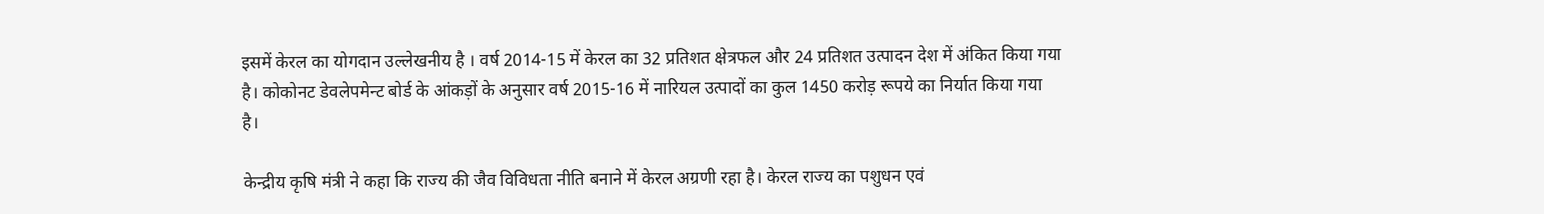इसमें केरल का योगदान उल्लेखनीय है । वर्ष 2014-15 में केरल का 32 प्रतिशत क्षेत्रफल और 24 प्रतिशत उत्पादन देश में अंकित किया गया है। कोकोनट डेवलेपमेन्ट बोर्ड के आंकड़ों के अनुसार वर्ष 2015-16 में नारियल उत्पा‍दों का कुल 1450 करोड़ रूपये का निर्यात किया गया है।

केन्द्रीय कृषि मंत्री ने कहा कि राज्‍य की जैव विविधता नीति बनाने में केरल अग्रणी रहा है। केरल राज्य का पशुधन एवं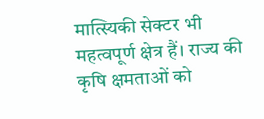मात्स्यिकी सेक्टर भी महत्वपूर्ण क्षेत्र हैं। राज्‍य की कृषि क्षमताओं को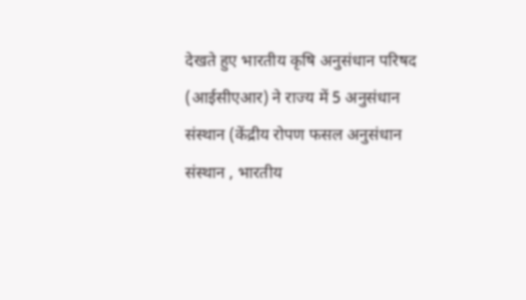देखते हुए भारतीय कृषि अनुसंधान परिषद (आईसीएआर) ने राज्‍य में 5 अनुसंधान संस्‍थान (केंद्रीय रोपण फसल अनुसंधान संस्‍थान , भारतीय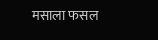मसाला फसल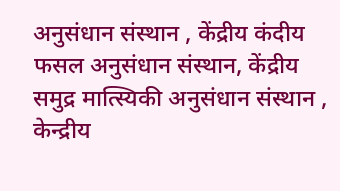अनुसंधान संस्‍थान , केंद्रीय कंदीय फसल अनुसंधान संस्‍थान, केंद्रीय समुद्र मात्स्यिकी अनुसंधान संस्‍थान , केन्‍द्रीय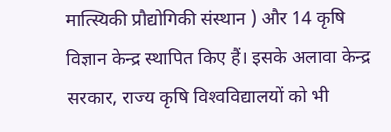मात्स्यिकी प्रौद्योगिकी संस्‍थान ) और 14 कृषि विज्ञान केन्‍द्र स्‍थापित किए हैं। इसके अलावा केन्द्र सरकार, राज्‍य कृषि विश्‍वविद्यालयों को भी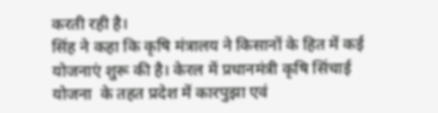करती रही है।
सिंह ने कहा कि कृषि मंत्रालय ने किसानों के हित में कई योजनाएं शुरू की है। केरल में प्रधानमंत्री कृषि सिंचाई योजना  के तहत प्रदेश में कारपुझा एवं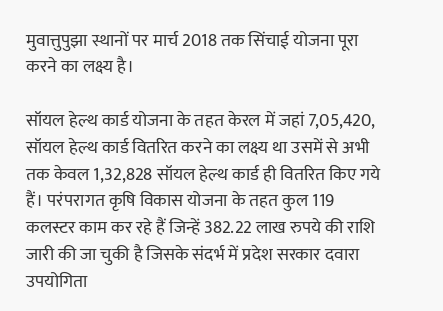मुवात्तुपुझा स्थानों पर मार्च 2018 तक सिंचाई योजना पूरा करने का लक्ष्य है।

सॉयल हेल्थ कार्ड योजना के तहत केरल में जहां 7,05,420, सॉयल हेल्थ कार्ड वितरित करने का लक्ष्य था उसमें से अभी तक केवल 1,32,828 सॉयल हेल्थ कार्ड ही वितरित किए गये हैं। परंपरागत कृषि विकास योजना के तहत कुल 119 कलस्टर काम कर रहे हैं जिन्हें 382.22 लाख रुपये की राशि जारी की जा चुकी है जिसके संदर्भ में प्रदेश सरकार दवारा उपयोगिता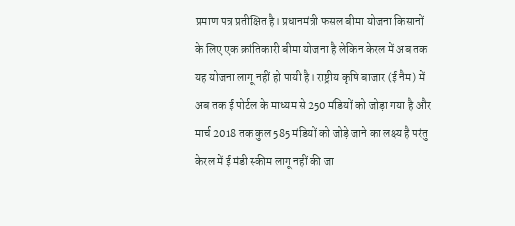प्रमाण पत्र प्रतीक्षित है। प्रधानमंत्री फसल बीमा योजना किसानों के लिए एक क्रांतिकारी बीमा योजना है लेकिन केरल में अब तक यह योजना लागू नहीं हो पायी है। राष्ट्रीय कृषि बाजार (ई नैम) में अब तक ई पोर्टल के माध्यम से 250 मंडियों को जोड़ा गया है और मार्च 2018 तक कुल 585 मंडियों को जोड़े जाने का लक्ष्य है परंतु केरल में ई मंडी स्कीम लागू नहीं की जा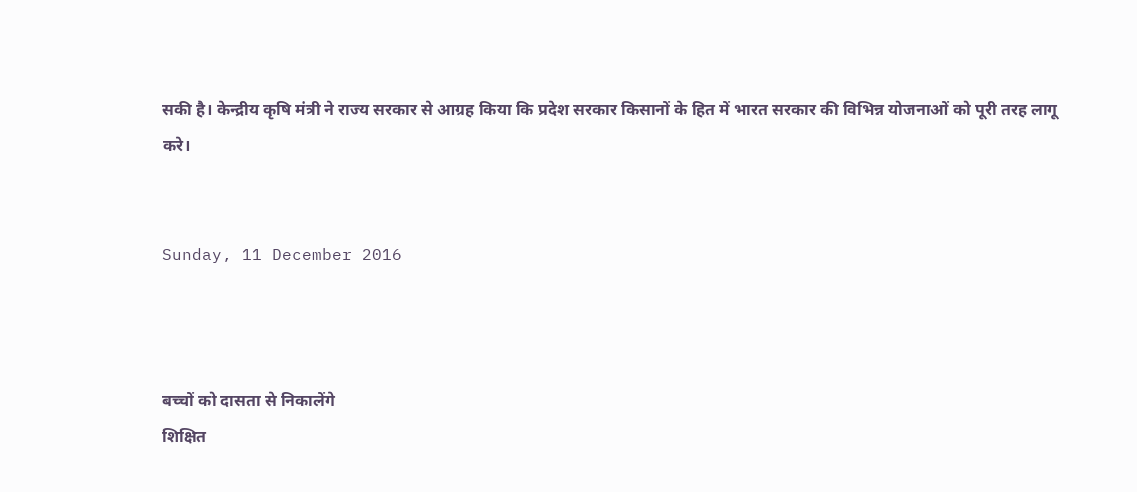सकी है। केन्द्रीय कृषि मंत्री ने राज्य सरकार से आग्रह किया कि प्रदेश सरकार किसानों के हित में भारत सरकार की विभिन्न योजनाओं को पूरी तरह लागू करे।


Sunday, 11 December 2016



बच्चों को दासता से निकालेंगे
शिक्षित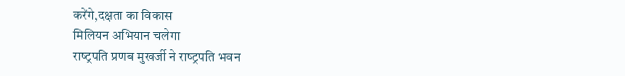करेंगे,दक्षता का विकास
मिलियन अभियान चलेगा
राष्‍ट्रपति प्रणब मुखर्जी ने राष्‍ट्रपति भवन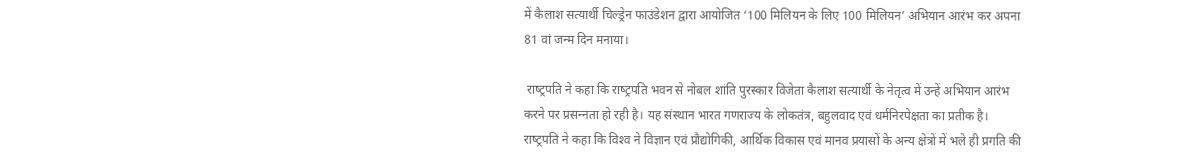में कैलाश सत्‍यार्थी चिल्‍ड्रेन फाउंडेशन द्वारा आयोजित ‘100 मिलियन के लिए 100 मिलियन’ अभियान आरंभ कर अपना 81 वां जन्‍म दिन मनाया।

 राष्‍ट्रपति ने कहा कि राष्‍ट्रपति भवन से नोबल शांति पुरस्‍कार विजेता कैलाश सत्‍यार्थी के नेतृत्‍व में उन्‍हें अभियान आरंभ करने पर प्रसन्‍नता हो रही है। यह संस्‍थान भारत गणराज्‍य के लोकतंत्र, बहुलवाद एवं धर्मनिरपेक्षता का प्रतीक है। राष्‍ट्रपति ने कहा कि विश्‍व ने विज्ञान एवं प्रौद्योगिकी, आर्थिक विकास एवं मानव प्रयासों के अन्‍य क्षेत्रों में भले ही प्रगति की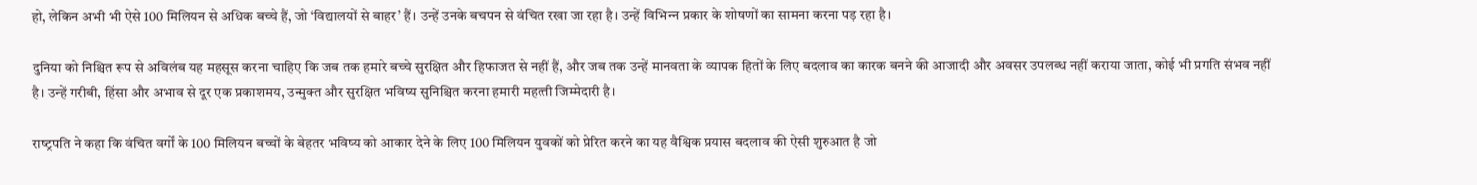हो, लेकिन अभी भी ऐसे 100 मिलियन से अधिक बच्‍चे हैं, जो ‘विद्यालयों से बाहर’ हैं। उन्‍हें उनके बचपन से वंचित रखा जा रहा है। उन्‍हें विभिन्‍न प्रकार के शोषणों का सामना करना पड़ रहा है।

दुनिया को निश्चित रूप से अविलंब यह महसूस करना चाहिए कि जब तक हमारे बच्‍चे सुरक्षित और हिफाजत से नहीं हैं, और जब तक उन्‍हें मानवता के व्‍यापक हितों के लिए बदलाव का कारक बनने की आजादी और अवसर उपलब्‍ध नहीं कराया जाता, कोई भी प्रगति संभव नहीं है। उन्‍हें गरीबी, हिंसा और अभाव से दूर एक प्रकाशमय, उन्‍मुक्‍त और सुरक्षित भविष्‍य सुनिश्चित करना हमारी महत्‍ती जिम्‍मेदारी है।

राष्‍ट्रपति ने कहा कि वंचित वर्गों के 100 मिलियन बच्‍चों के बेहतर भविष्‍य को आकार देने के लिए 100 मिलियन युवकों को प्रेरित करने का यह वैश्विक प्रयास बदलाव की ऐसी शुरुआत है जो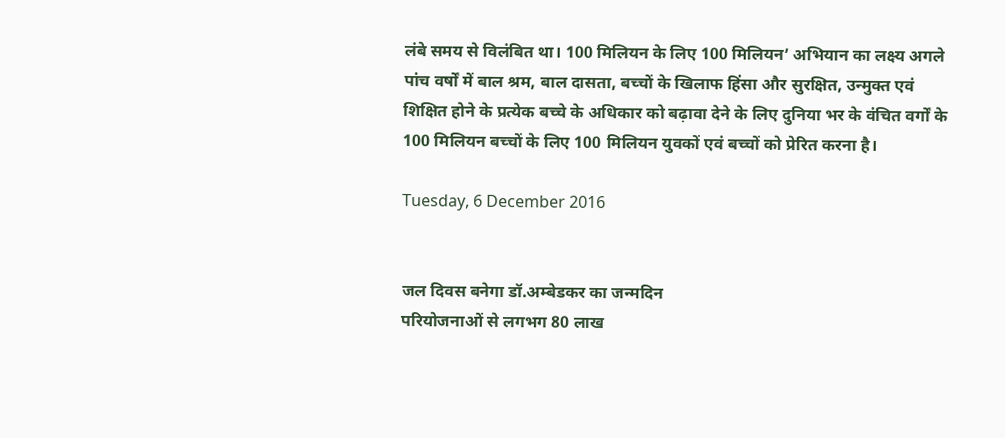लंबे समय से विलंबित था। 100 मिलियन के लिए 100 मिलियन’ अभियान का लक्ष्‍य अगले पांच वर्षों में बाल श्रम, बाल दासता, बच्‍चों के खिलाफ हिंसा और सुरक्षित, उन्‍मुक्‍त एवं शिक्षित होने के प्रत्‍येक बच्‍चे के अधिकार को बढ़ावा देने के लिए दुनिया भर के वंचित वर्गों के 100 मिलियन बच्‍चों के लिए 100 मिलियन युवकों एवं बच्‍चों को प्रेरित करना है।

Tuesday, 6 December 2016


जल दिवस बनेगा डॉ.अम्बेडकर का जन्मदिन
परियोजनाओं से लगभग 80 लाख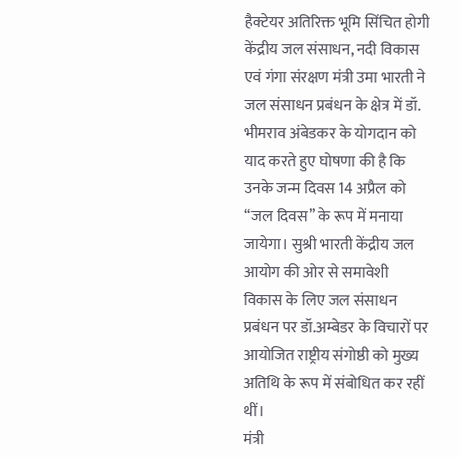हैक्टेयर अतिरिक्त भूमि सिंचित होगी
केंद्रीय जल संसाधन, नदी विकास एवं गंगा संरक्षण मंत्री उमा भारती ने जल संसाधन प्रबंधन के क्षेत्र में डॉ. भीमराव अंबेडकर के योगदान को याद करते हुए घोषणा की है कि उनके जन्म दिवस 14 अप्रैल को ‘‘जल दिवस’’ के रूप में मनाया जायेगा। सुश्री भारती केंद्रीय जल आयोग की ओर से समावेशी विकास के लिए जल संसाधन प्रबंधन पर डॉ.अम्बेडर के विचारों पर आयोजित राष्ट्रीय संगोष्ठी को मुख्य अतिथि के रूप में संबोधित कर रहीं थीं।
मंत्री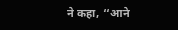ने कहा, ‘‘आने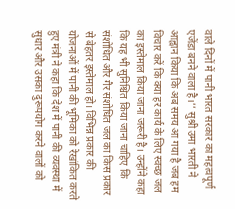वाले दिनों में पानी भारत सरकार का महत्वपूर्ण एजेंडा बनने वाला है।’’ सुश्री उमा भारती ने आह्वान किया कि अब समय आ गया है जब हम विचार करें कि क्या हर कार्य के लिए स्वच्छ जल का इस्तेमाल किया जाना जरूरी है। उन्होंने कहा कि यह भी सुनिश्चित किया जाना चाहिए कि संशोधित और गैर संशोधित जल का किस प्रकार से बेहतर इस्तेमाल हो। विभिन्न प्रकार की योजनाओं में पानी की भूमिका को रेखांकित करते हुए मंत्री ने कहा कि देश में पानी की व्यवस्था में सुधार और उसका दुरूपयोग करने वालों को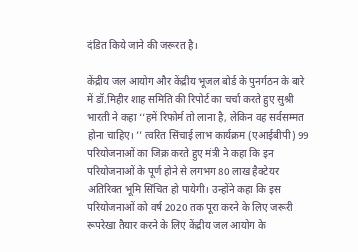दंडित किये जाने की जरूरत है।

केंद्रीय जल आयोग और केंद्रीय भूजल बोर्ड के पुनर्गठन के बारे में डॉ.मिहीर शाह समिति की रिपोर्ट का चर्चा करते हुए सुश्री भारती ने कहा ‘‘हमें रिफोर्म तो लाना है, लेकिन वह सर्वसम्मत होना चाहिए। ’’ त्वरित सिंचाई लाभ कार्यक्रम (एआईबीपी) 99 परियोजनाओं का जिक्र करते हुए मंत्री ने कहा कि इन परियोजनाओं के पूर्ण होने से लगभग 80 लाख हैक्टेयर अतिरिक्त भूमि सिंचित हो पायेगी। उन्होंने कहा कि इस परियोजनाओं को वर्ष 2020 तक पूरा करने के लिए जरूरी रूपरेखा तैयार करने के लिए केंद्रीय जल आयोग के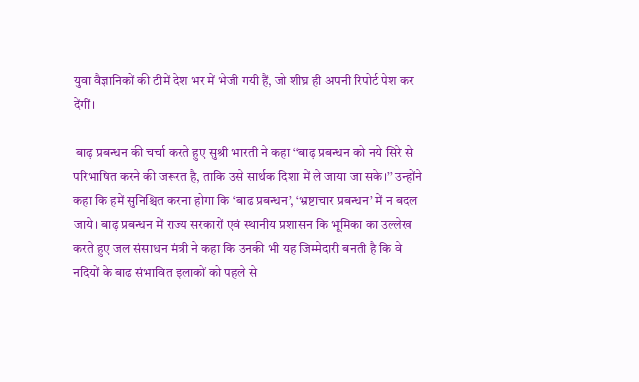युवा वैज्ञानिकों की टीमें देश भर में भेजी गयी हैं, जो शीघ्र ही अपनी रिपोर्ट पेश कर देंगीं।

 बाढ़ प्रबन्धन की चर्चा करते हुए सुश्री भारती ने कहा ‘‘बाढ़ प्रबन्धन को नये सिरे से परिभाषित करने की जरूरत है, ताकि उसे सार्थक दिशा में ले जाया जा सके।’’ उन्होंने कहा कि हमें सुनिश्चित करना होगा कि ‘बाढ प्रबन्धन’, ‘भ्रष्टाचार प्रबन्धन’ में न बदल जाये। बाढ़ प्रबन्धन में राज्य सरकारों एवं स्थानीय प्रशासन कि भूमिका का उल्लेख करते हुए जल संसाधन मंत्री ने कहा कि उनकी भी यह जिम्मेदारी बनती है कि वे नदियों के बाढ संभावित इलाकों को पहले से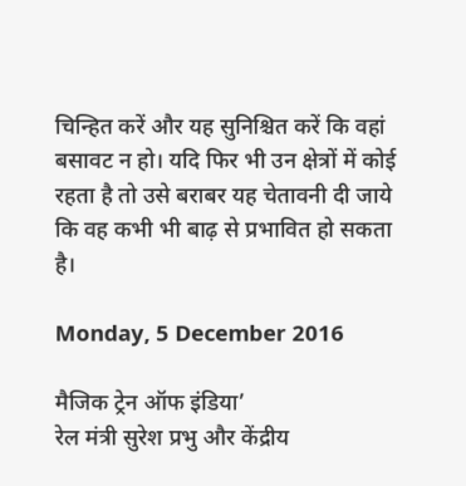चिन्हित करें और यह सुनिश्चित करें कि वहां बसावट न हो। यदि फिर भी उन क्षेत्रों में कोई रहता है तो उसे बराबर यह चेतावनी दी जाये कि वह कभी भी बाढ़ से प्रभावित हो सकता है।

Monday, 5 December 2016

मैजिक ट्रेन ऑफ इंडिया’
रेल मंत्री सुरेश प्रभु और केंद्रीय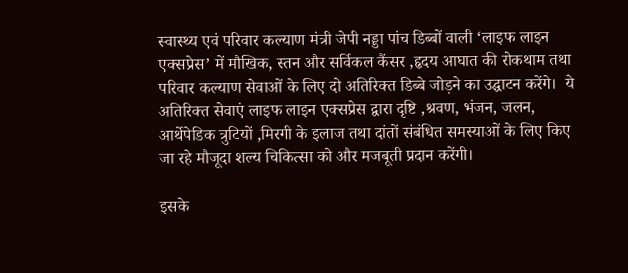स्‍वास्‍थ्‍य एवं परिवार कल्‍याण मंत्री जेपी नड्डा पांच डिब्‍बों वाली ‘लाइफ लाइन एक्‍सप्रेस’ में मौखिक, स्‍तन और सर्विकल कैंसर ,हृदय आघात की रोकथाम तथा परिवार कल्‍याण सेवाओं के लिए दो अतिरिक्‍त डिब्‍बे जोड़ने का उद्घाटन करेंगे।  ये अतिरिक्‍त सेवाएं लाइफ लाइन एक्‍सप्रेस द्वारा दृष्टि ,श्रवण, भंजन, जलन, आर्थेपेडिक त्रुटियों ,मिरगी के इलाज तथा दांतों संबंधित समस्‍याओं के लिए किए जा रहे मौजूदा शल्‍य चिकित्‍सा को और मजबूती प्रदान करेंगी।

इसके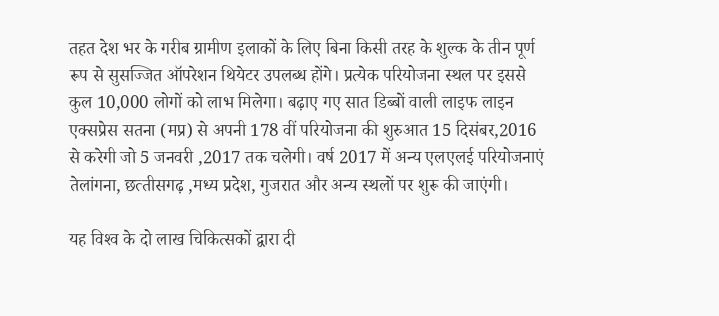तहत देश भर के गरीब ग्रामीण इलाकों के लिए बिना किसी तरह के शुल्‍क के तीन पूर्ण रूप से सुसज्जित ऑपरेशन थियेटर उपलब्‍ध होंगे। प्रत्‍येक परियोजना स्‍थल पर इससे कुल 10,000 लोगों को लाभ मिलेगा। बढ़ाए गए सात डिब्‍बों वाली लाइफ लाइन एक्‍सप्रेस सतना (मप्र) से अपनी 178 वीं परियोजना की शुरुआत 15 दिसंबर,2016 से करेगी जो 5 जनवरी ,2017 तक चलेगी। वर्ष 2017 में अन्‍य एलएलई परियोजनाएं तेलांगना, छत्‍तीसगढ़ ,मध्‍य प्रदेश, गुजरात और अन्‍य स्‍थलों पर शुरू की जाएंगी।

यह विश्‍व के दो लाख चिकित्‍सकों द्वारा दी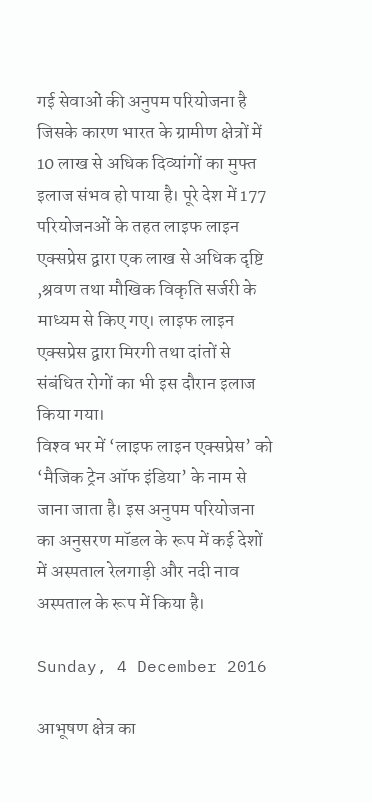गई सेवाओं की अनुपम परियोजना है जिसके कारण भारत के ग्रामीण क्षेत्रों में 10 लाख से अधिक दिव्‍यांगों का मुफ्त इलाज संभव हो पाया है। पूरे देश में 177 परियोजनओं के तहत लाइफ लाइन एक्‍सप्रेस द्वारा एक लाख से अधिक दृष्टि ,श्रवण तथा मौखिक विकृति सर्जरी के माध्‍यम से किए गए। लाइफ लाइन एक्‍सप्रेस द्वारा मिरगी तथा दांतों से संबंधित रोगों का भी इस दौरान इलाज किया गया।
विश्‍व भर में ‘लाइफ लाइन एक्‍सप्रेस’ को ‘मैजिक ट्रेन ऑफ इंडिया’ के नाम से जाना जाता है। इस अनुपम परियोजना का अनुसरण मॉडल के रूप में कई देशों में अस्‍पताल रेलगाड़ी और नदी नाव अस्‍पताल के रूप में किया है।

Sunday, 4 December 2016

आभूषण क्षेत्र का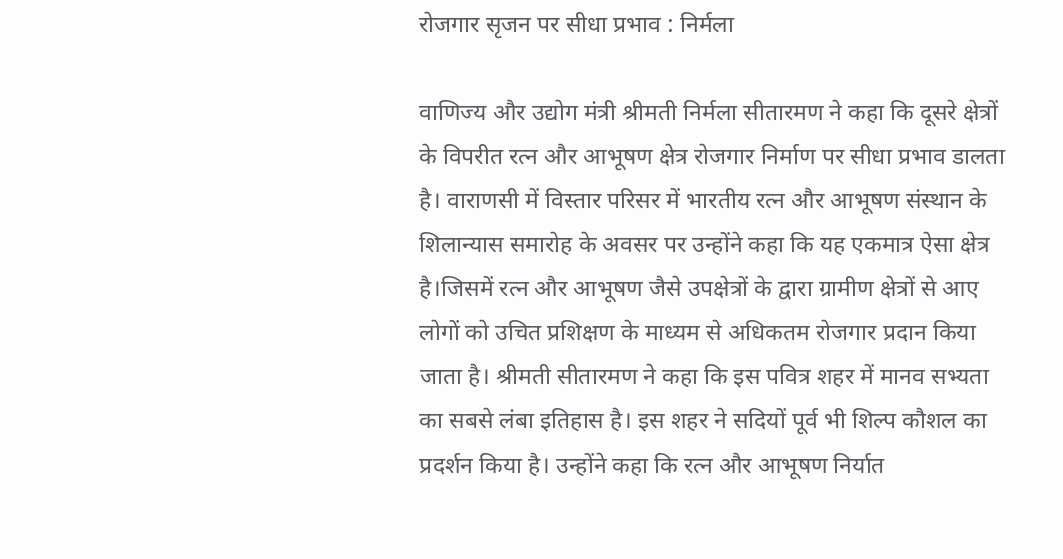रोजगार सृजन पर सीधा प्रभाव : निर्मला

वाणिज्य और उद्योग मंत्री श्रीमती निर्मला सीतारमण ने कहा कि दूसरे क्षेत्रों के विपरीत रत्न और आभूषण क्षेत्र रोजगार निर्माण पर सीधा प्रभाव डालता है। वाराणसी में विस्तार परिसर में भारतीय रत्न और आभूषण संस्थान के शिलान्यास समारोह के अवसर पर उन्होंने कहा कि यह एकमात्र ऐसा क्षेत्र है।जिसमें रत्न और आभूषण जैसे उपक्षेत्रों के द्वारा ग्रामीण क्षेत्रों से आए लोगों को उचित प्रशिक्षण के माध्यम से अधिकतम रोजगार प्रदान किया जाता है। श्रीमती सीतारमण ने कहा कि इस पवित्र शहर में मानव सभ्यता का सबसे लंबा इतिहास है। इस शहर ने सदियों पूर्व भी शिल्प कौशल का प्रदर्शन किया है। उन्होंने कहा कि रत्न और आभूषण निर्यात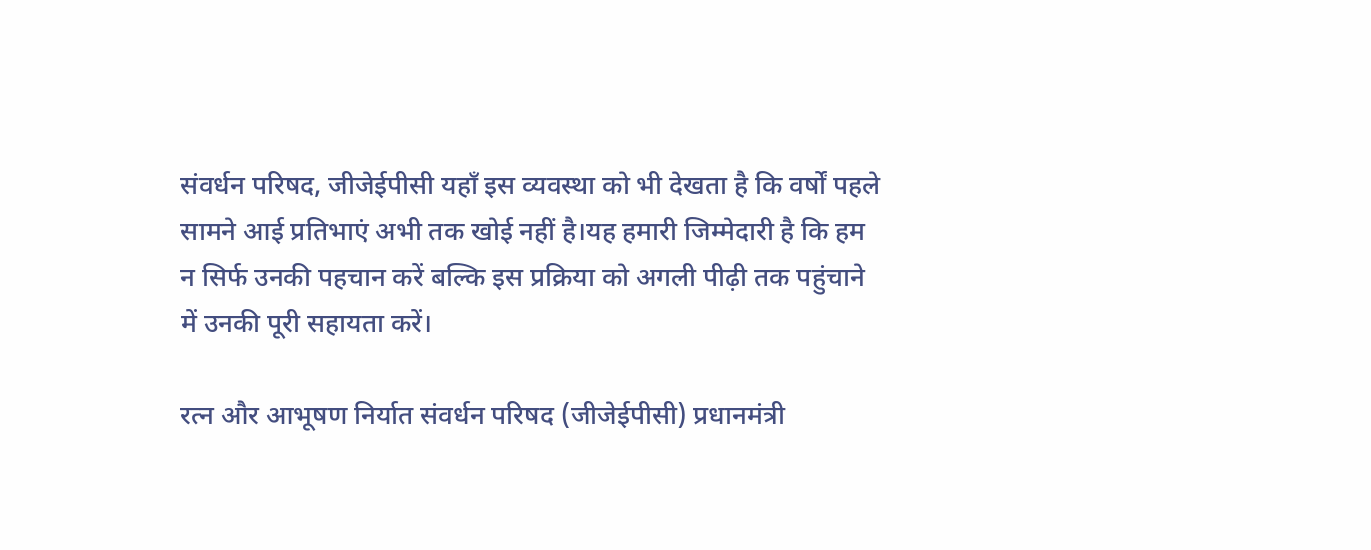संवर्धन परिषद, जीजेईपीसी यहाँ इस व्यवस्था को भी देखता है कि वर्षों पहले सामने आई प्रतिभाएं अभी तक खोई नहीं है।यह हमारी जिम्मेदारी है कि हम न सिर्फ उनकी पहचान करें बल्कि इस प्रक्रिया को अगली पीढ़ी तक पहुंचाने में उनकी पूरी सहायता करें।

रत्न और आभूषण निर्यात संवर्धन परिषद (जीजेईपीसी) प्रधानमंत्री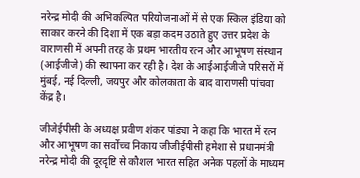नरेन्द्र मोदी की अभिकल्पित परियोजनाओं में से एक स्किल इंडिया को साकार करने की दिशा में एक बड़ा कदम उठाते हुए उत्तर प्रदेश के वाराणसी में अपनी तरह के प्रथम भारतीय रत्न और आभूषण संस्थान (आईजीजे) की स्थापना कर रही है। देश के आईआईजीजे परिसरों में मुंबई, नई दिल्ली, जयपुर और कोलकाता के बाद वाराणसी पांचवा केंद्र है।

जीजेईपीसी के अध्यक्ष प्रवीण शंकर पांड्या ने कहा कि भारत में रत्न और आभूषण का सर्वोच्च निकाय जीजीईपीसी हमेशा से प्रधानमंत्री नरेन्द्र मोदी की दूरदृष्टि से कौशल भारत सहित अनेक पहलों के माध्यम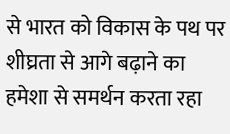से भारत को विकास के पथ पर शीघ्रता से आगे बढ़ाने का हमेशा से समर्थन करता रहा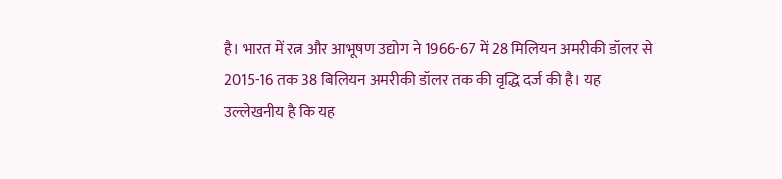है। भारत में रत्न और आभूषण उद्योग ने 1966-67 में 28 मिलियन अमरीकी डॉलर से 2015-16 तक 38 बिलियन अमरीकी डॉलर तक की वृद्धि दर्ज की है। यह उल्लेखनीय है कि यह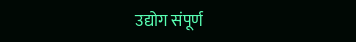उद्योग संपूर्ण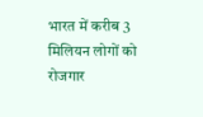भारत में करीब 3 मिलियन लोगों को रोजगार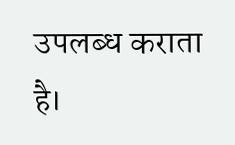उपलब्ध कराता है।